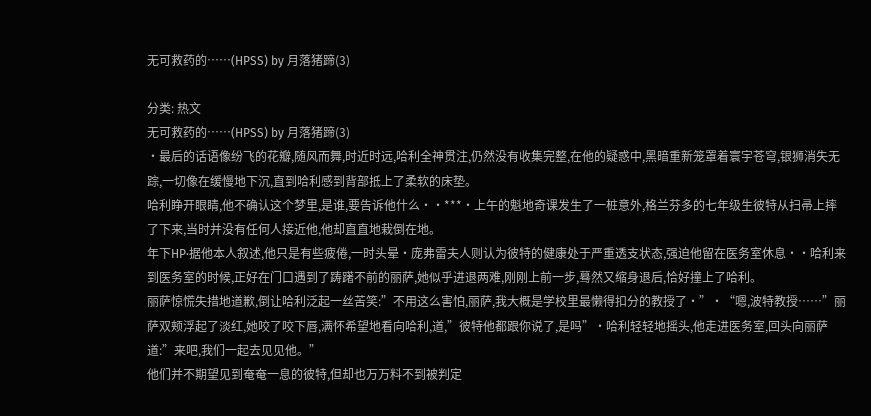无可救药的……(HPSS) by 月落猪蹄(3)

分类: 热文
无可救药的……(HPSS) by 月落猪蹄(3)
·最后的话语像纷飞的花瓣,随风而舞,时近时远,哈利全神贯注,仍然没有收集完整,在他的疑惑中,黑暗重新笼罩着寰宇苍穹,银狮消失无踪,一切像在缓慢地下沉,直到哈利感到背部抵上了柔软的床垫。
哈利睁开眼睛,他不确认这个梦里,是谁,要告诉他什么··***·上午的魁地奇课发生了一桩意外,格兰芬多的七年级生彼特从扫帚上摔了下来,当时并没有任何人接近他,他却直直地栽倒在地。
年下HP·据他本人叙述,他只是有些疲倦,一时头晕·庞弗雷夫人则认为彼特的健康处于严重透支状态,强迫他留在医务室休息··哈利来到医务室的时候,正好在门口遇到了踌躇不前的丽萨,她似乎进退两难,刚刚上前一步,蓦然又缩身退后,恰好撞上了哈利。
丽萨惊慌失措地道歉,倒让哈利泛起一丝苦笑:”不用这么害怕,丽萨,我大概是学校里最懒得扣分的教授了·”·“嗯,波特教授……”丽萨双颊浮起了淡红,她咬了咬下唇,满怀希望地看向哈利,道,”彼特他都跟你说了,是吗”·哈利轻轻地摇头,他走进医务室,回头向丽萨道:”来吧,我们一起去见见他。”
他们并不期望见到奄奄一息的彼特,但却也万万料不到被判定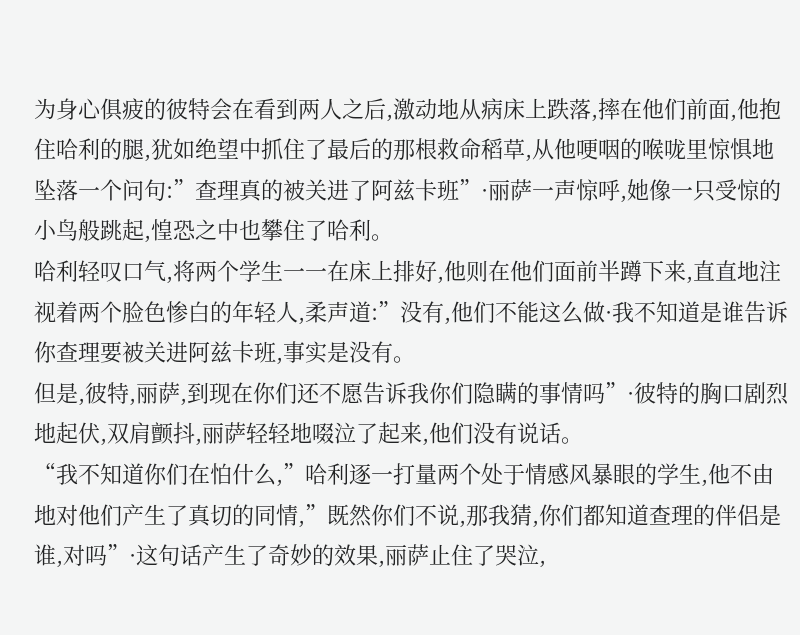为身心俱疲的彼特会在看到两人之后,激动地从病床上跌落,摔在他们前面,他抱住哈利的腿,犹如绝望中抓住了最后的那根救命稻草,从他哽咽的喉咙里惊惧地坠落一个问句:”查理真的被关进了阿兹卡班”·丽萨一声惊呼,她像一只受惊的小鸟般跳起,惶恐之中也攀住了哈利。
哈利轻叹口气,将两个学生一一在床上排好,他则在他们面前半蹲下来,直直地注视着两个脸色惨白的年轻人,柔声道:”没有,他们不能这么做·我不知道是谁告诉你查理要被关进阿兹卡班,事实是没有。
但是,彼特,丽萨,到现在你们还不愿告诉我你们隐瞒的事情吗”·彼特的胸口剧烈地起伏,双肩颤抖,丽萨轻轻地啜泣了起来,他们没有说话。
“我不知道你们在怕什么,”哈利逐一打量两个处于情感风暴眼的学生,他不由地对他们产生了真切的同情,”既然你们不说,那我猜,你们都知道查理的伴侣是谁,对吗”·这句话产生了奇妙的效果,丽萨止住了哭泣,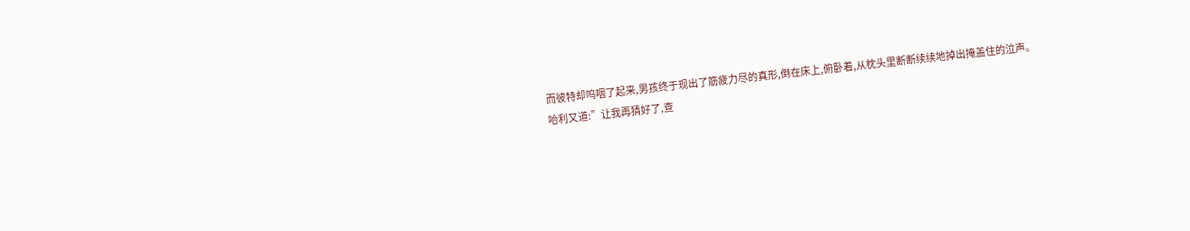而彼特却呜咽了起来,男孩终于现出了筋疲力尽的真形,倒在床上,俯卧着,从枕头里断断续续地掉出掩盖住的泣声。
哈利又道:”让我再猜好了,查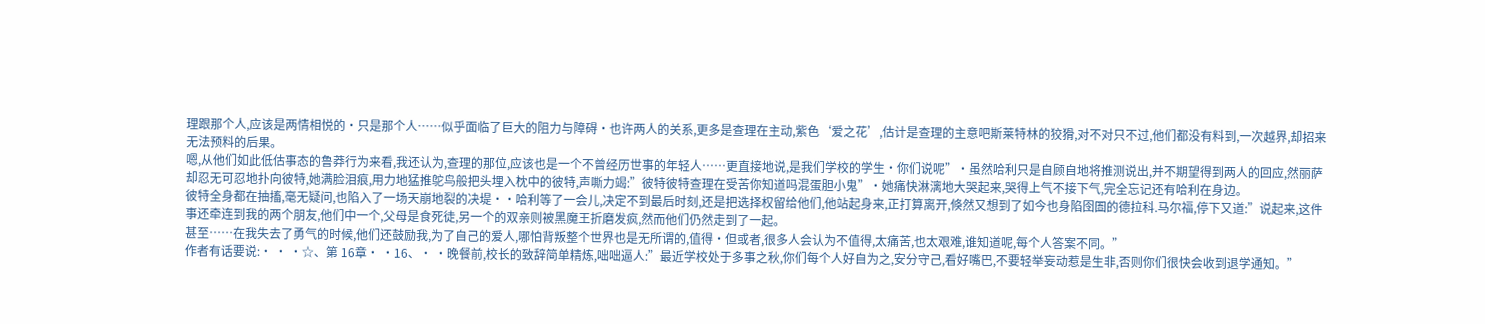理跟那个人,应该是两情相悦的·只是那个人……似乎面临了巨大的阻力与障碍·也许两人的关系,更多是查理在主动,紫色‘爱之花’,估计是查理的主意吧斯莱特林的狡猾,对不对只不过,他们都没有料到,一次越界,却招来无法预料的后果。
嗯,从他们如此低估事态的鲁莽行为来看,我还认为,查理的那位,应该也是一个不曾经历世事的年轻人……更直接地说,是我们学校的学生·你们说呢”·虽然哈利只是自顾自地将推测说出,并不期望得到两人的回应,然丽萨却忍无可忍地扑向彼特,她满脸泪痕,用力地猛推鸵鸟般把头埋入枕中的彼特,声嘶力竭:”彼特彼特查理在受苦你知道吗混蛋胆小鬼”·她痛快淋漓地大哭起来,哭得上气不接下气,完全忘记还有哈利在身边。
彼特全身都在抽搐,毫无疑问,也陷入了一场天崩地裂的决堤··哈利等了一会儿,决定不到最后时刻,还是把选择权留给他们,他站起身来,正打算离开,倏然又想到了如今也身陷囹圄的德拉科.马尔福,停下又道:”说起来,这件事还牵连到我的两个朋友,他们中一个,父母是食死徒,另一个的双亲则被黑魔王折磨发疯,然而他们仍然走到了一起。
甚至……在我失去了勇气的时候,他们还鼓励我,为了自己的爱人,哪怕背叛整个世界也是无所谓的,值得·但或者,很多人会认为不值得,太痛苦,也太艰难,谁知道呢,每个人答案不同。”
作者有话要说:· · ·☆、第 16章· ·16、· ·晚餐前,校长的致辞简单精炼,咄咄逼人:”最近学校处于多事之秋,你们每个人好自为之,安分守己,看好嘴巴,不要轻举妄动惹是生非,否则你们很快会收到退学通知。”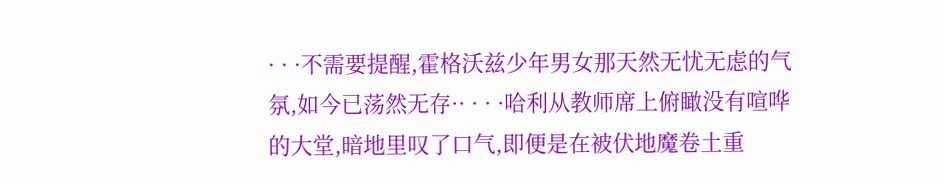· · ·不需要提醒,霍格沃兹少年男女那天然无忧无虑的气氛,如今已荡然无存·· · · ·哈利从教师席上俯瞰没有喧哗的大堂,暗地里叹了口气,即便是在被伏地魔卷土重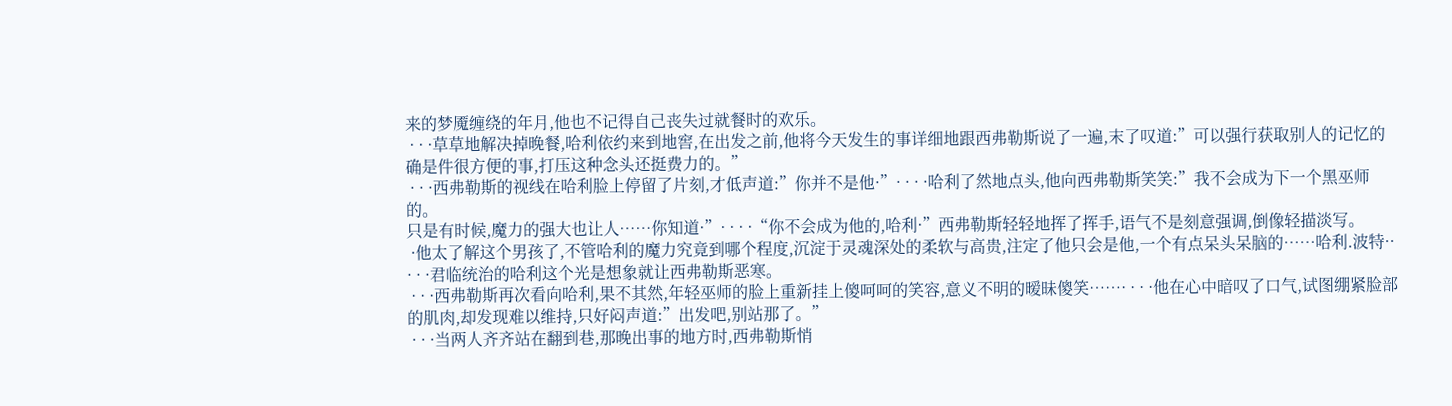来的梦魇缠绕的年月,他也不记得自己丧失过就餐时的欢乐。
 · · ·草草地解决掉晚餐,哈利依约来到地窖,在出发之前,他将今天发生的事详细地跟西弗勒斯说了一遍,末了叹道:”可以强行获取别人的记忆的确是件很方便的事,打压这种念头还挺费力的。”
 · · ·西弗勒斯的视线在哈利脸上停留了片刻,才低声道:”你并不是他·”· · · ·哈利了然地点头,他向西弗勒斯笑笑:”我不会成为下一个黑巫师的。
只是有时候,魔力的强大也让人……你知道·”· · · ·“你不会成为他的,哈利·”西弗勒斯轻轻地挥了挥手,语气不是刻意强调,倒像轻描淡写。
 ·他太了解这个男孩了,不管哈利的魔力究竟到哪个程度,沉淀于灵魂深处的柔软与高贵,注定了他只会是他,一个有点呆头呆脑的……哈利.波特·· · · ·君临统治的哈利这个光是想象就让西弗勒斯恶寒。
 · · ·西弗勒斯再次看向哈利,果不其然,年轻巫师的脸上重新挂上傻呵呵的笑容,意义不明的暧昧傻笑……· · · ·他在心中暗叹了口气,试图绷紧脸部的肌肉,却发现难以维持,只好闷声道:”出发吧,别站那了。”
 · · ·当两人齐齐站在翻到巷,那晚出事的地方时,西弗勒斯悄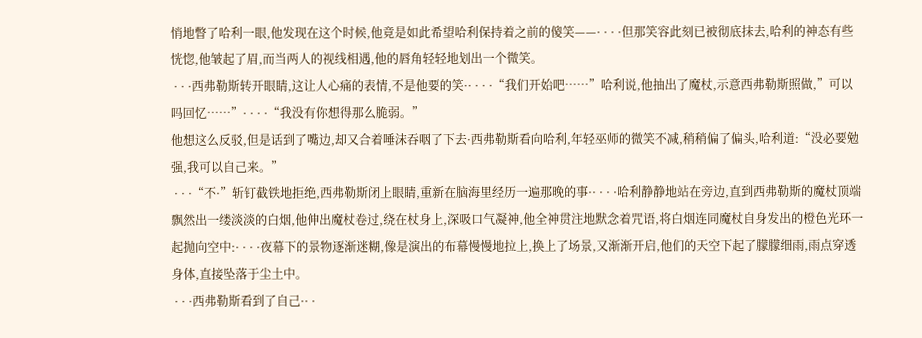悄地瞥了哈利一眼,他发现在这个时候,他竟是如此希望哈利保持着之前的傻笑——· · · ·但那笑容此刻已被彻底抹去,哈利的神态有些恍惚,他皱起了眉,而当两人的视线相遇,他的唇角轻轻地划出一个微笑。
 · · ·西弗勒斯转开眼睛,这让人心痛的表情,不是他要的笑·· · · ·“我们开始吧……”哈利说,他抽出了魔杖,示意西弗勒斯照做,”可以吗回忆……”· · · ·“我没有你想得那么脆弱。”
他想这么反驳,但是话到了嘴边,却又合着唾沫吞咽了下去·西弗勒斯看向哈利,年轻巫师的微笑不减,稍稍偏了偏头,哈利道:“没必要勉强,我可以自己来。”
 · · ·“不·”斩钉截铁地拒绝,西弗勒斯闭上眼睛,重新在脑海里经历一遍那晚的事·· · · ·哈利静静地站在旁边,直到西弗勒斯的魔杖顶端飘然出一缕淡淡的白烟,他伸出魔杖卷过,绕在杖身上,深吸口气凝神,他全神贯注地默念着咒语,将白烟连同魔杖自身发出的橙色光环一起抛向空中:· · · ·夜幕下的景物逐渐迷糊,像是演出的布幕慢慢地拉上,换上了场景,又渐渐开启,他们的天空下起了朦朦细雨,雨点穿透身体,直接坠落于尘土中。
 · · ·西弗勒斯看到了自己·· ·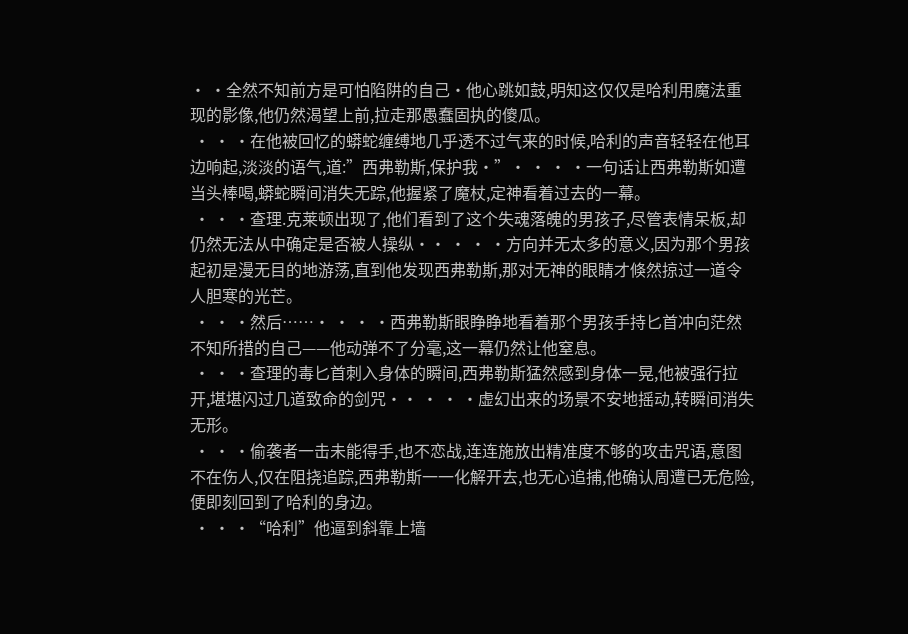· ·全然不知前方是可怕陷阱的自己·他心跳如鼓,明知这仅仅是哈利用魔法重现的影像,他仍然渴望上前,拉走那愚蠢固执的傻瓜。
 · · ·在他被回忆的蟒蛇缠缚地几乎透不过气来的时候,哈利的声音轻轻在他耳边响起,淡淡的语气,道:”西弗勒斯,保护我·”· · · ·一句话让西弗勒斯如遭当头棒喝,蟒蛇瞬间消失无踪,他握紧了魔杖,定神看着过去的一幕。
 · · ·查理.克莱顿出现了,他们看到了这个失魂落魄的男孩子,尽管表情呆板,却仍然无法从中确定是否被人操纵·· · · ·方向并无太多的意义,因为那个男孩起初是漫无目的地游荡,直到他发现西弗勒斯,那对无神的眼睛才倏然掠过一道令人胆寒的光芒。
 · · ·然后……· · · ·西弗勒斯眼睁睁地看着那个男孩手持匕首冲向茫然不知所措的自己——他动弹不了分毫,这一幕仍然让他窒息。
 · · ·查理的毒匕首刺入身体的瞬间,西弗勒斯猛然感到身体一晃,他被强行拉开,堪堪闪过几道致命的剑咒·· · · ·虚幻出来的场景不安地摇动,转瞬间消失无形。
 · · ·偷袭者一击未能得手,也不恋战,连连施放出精准度不够的攻击咒语,意图不在伤人,仅在阻挠追踪,西弗勒斯一一化解开去,也无心追捕,他确认周遭已无危险,便即刻回到了哈利的身边。
 · · ·“哈利”他逼到斜靠上墙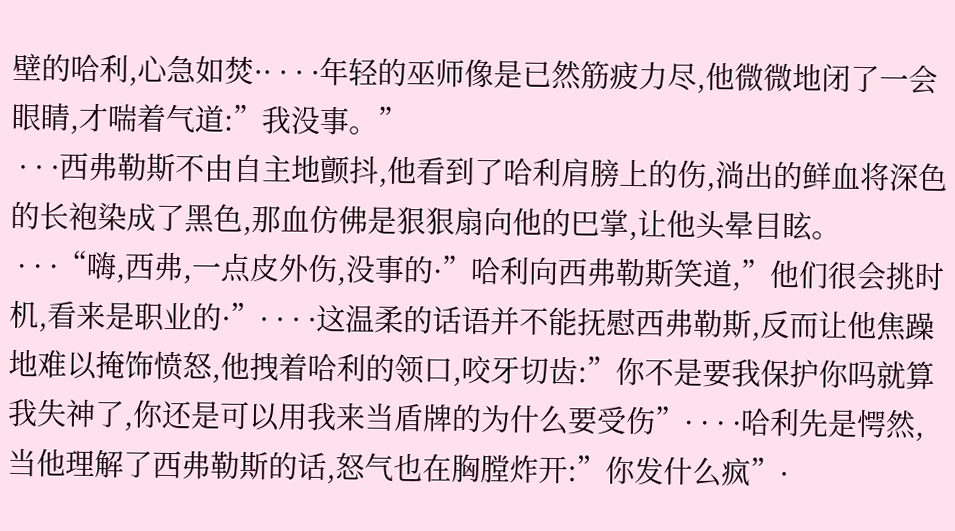壁的哈利,心急如焚·· · · ·年轻的巫师像是已然筋疲力尽,他微微地闭了一会眼睛,才喘着气道:”我没事。”
 · · ·西弗勒斯不由自主地颤抖,他看到了哈利肩膀上的伤,淌出的鲜血将深色的长袍染成了黑色,那血仿佛是狠狠扇向他的巴掌,让他头晕目眩。
 · · ·“嗨,西弗,一点皮外伤,没事的·”哈利向西弗勒斯笑道,”他们很会挑时机,看来是职业的·”· · · ·这温柔的话语并不能抚慰西弗勒斯,反而让他焦躁地难以掩饰愤怒,他拽着哈利的领口,咬牙切齿:”你不是要我保护你吗就算我失神了,你还是可以用我来当盾牌的为什么要受伤”· · · ·哈利先是愕然,当他理解了西弗勒斯的话,怒气也在胸膛炸开:”你发什么疯”·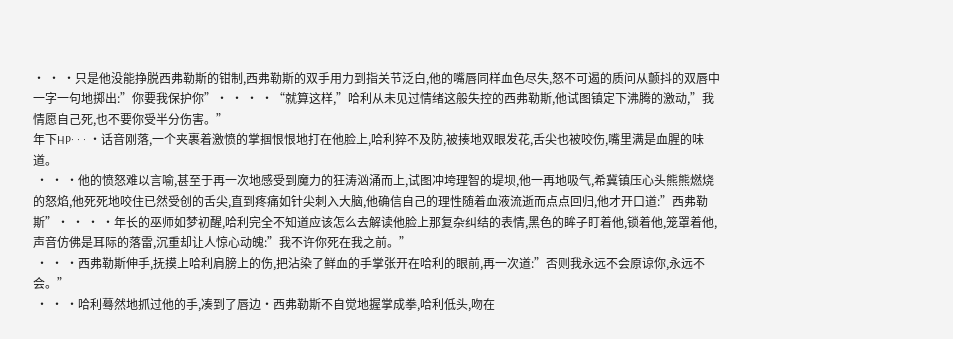· · ·只是他没能挣脱西弗勒斯的钳制,西弗勒斯的双手用力到指关节泛白,他的嘴唇同样血色尽失,怒不可遏的质问从颤抖的双唇中一字一句地掷出:”你要我保护你”· · · ·“就算这样,”哈利从未见过情绪这般失控的西弗勒斯,他试图镇定下沸腾的激动,”我情愿自己死,也不要你受半分伤害。”
年下HP· · · ·话音刚落,一个夹裹着激愤的掌掴恨恨地打在他脸上,哈利猝不及防,被揍地双眼发花,舌尖也被咬伤,嘴里满是血腥的味道。
 · · ·他的愤怒难以言喻,甚至于再一次地感受到魔力的狂涛汹涌而上,试图冲垮理智的堤坝,他一再地吸气,希冀镇压心头熊熊燃烧的怒焰,他死死地咬住已然受创的舌尖,直到疼痛如针尖刺入大脑,他确信自己的理性随着血液流逝而点点回归,他才开口道:”西弗勒斯”· · · ·年长的巫师如梦初醒,哈利完全不知道应该怎么去解读他脸上那复杂纠结的表情,黑色的眸子盯着他,锁着他,笼罩着他,声音仿佛是耳际的落雷,沉重却让人惊心动魄:”我不许你死在我之前。”
 · · ·西弗勒斯伸手,抚摸上哈利肩膀上的伤,把沾染了鲜血的手掌张开在哈利的眼前,再一次道:”否则我永远不会原谅你,永远不会。”
 · · ·哈利蓦然地抓过他的手,凑到了唇边·西弗勒斯不自觉地握掌成拳,哈利低头,吻在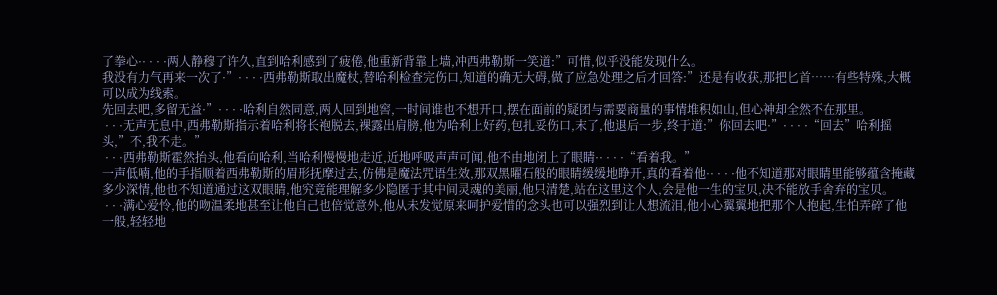了拳心·· · · ·两人静穆了许久,直到哈利感到了疲倦,他重新背靠上墙,冲西弗勒斯一笑道:”可惜,似乎没能发现什么。
我没有力气再来一次了·”· · · ·西弗勒斯取出魔杖,替哈利检查完伤口,知道的确无大碍,做了应急处理之后才回答:”还是有收获,那把匕首……有些特殊,大概可以成为线索。
先回去吧,多留无益·”· · · ·哈利自然同意,两人回到地窖,一时间谁也不想开口,摆在面前的疑团与需要商量的事情堆积如山,但心神却全然不在那里。
 · · ·无声无息中,西弗勒斯指示着哈利将长袍脱去,裸露出肩膀,他为哈利上好药,包扎妥伤口,末了,他退后一步,终于道:”你回去吧·”· · · ·“回去”哈利摇头,”不,我不走。”
 · · ·西弗勒斯霍然抬头,他看向哈利,当哈利慢慢地走近,近地呼吸声声可闻,他不由地闭上了眼睛·· · · ·“看着我。”
一声低喃,他的手指顺着西弗勒斯的眉形抚摩过去,仿佛是魔法咒语生效,那双黑曜石般的眼睛缓缓地睁开,真的看着他·· · · ·他不知道那对眼睛里能够蕴含掩藏多少深情,他也不知道通过这双眼睛,他究竟能理解多少隐匿于其中间灵魂的美丽,他只清楚,站在这里这个人,会是他一生的宝贝,决不能放手舍弃的宝贝。
 · · ·满心爱怜,他的吻温柔地甚至让他自己也倍觉意外,他从未发觉原来呵护爱惜的念头也可以强烈到让人想流泪,他小心翼翼地把那个人抱起,生怕弄碎了他一般,轻轻地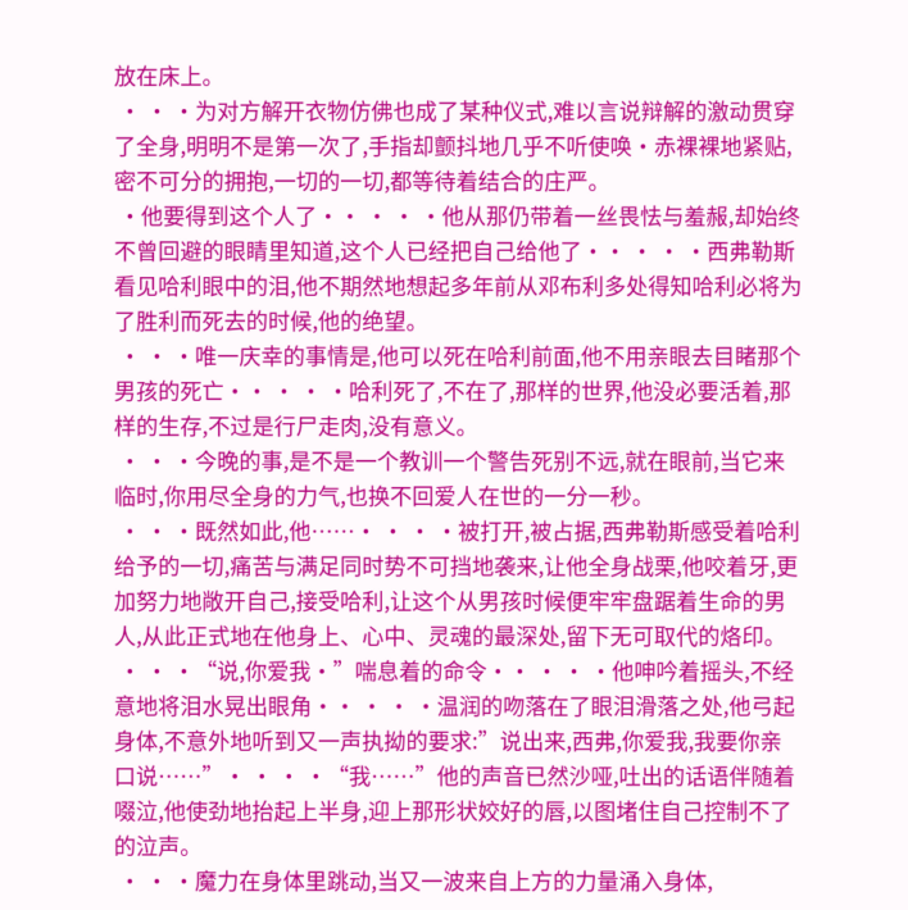放在床上。
 · · ·为对方解开衣物仿佛也成了某种仪式,难以言说辩解的激动贯穿了全身,明明不是第一次了,手指却颤抖地几乎不听使唤·赤裸裸地紧贴,密不可分的拥抱,一切的一切,都等待着结合的庄严。
 ·他要得到这个人了·· · · ·他从那仍带着一丝畏怯与羞赧,却始终不曾回避的眼睛里知道,这个人已经把自己给他了·· · · ·西弗勒斯看见哈利眼中的泪,他不期然地想起多年前从邓布利多处得知哈利必将为了胜利而死去的时候,他的绝望。
 · · ·唯一庆幸的事情是,他可以死在哈利前面,他不用亲眼去目睹那个男孩的死亡·· · · ·哈利死了,不在了,那样的世界,他没必要活着,那样的生存,不过是行尸走肉,没有意义。
 · · ·今晚的事,是不是一个教训一个警告死别不远,就在眼前,当它来临时,你用尽全身的力气,也换不回爱人在世的一分一秒。
 · · ·既然如此,他……· · · ·被打开,被占据,西弗勒斯感受着哈利给予的一切,痛苦与满足同时势不可挡地袭来,让他全身战栗,他咬着牙,更加努力地敞开自己,接受哈利,让这个从男孩时候便牢牢盘踞着生命的男人,从此正式地在他身上、心中、灵魂的最深处,留下无可取代的烙印。
 · · ·“说,你爱我·”喘息着的命令·· · · ·他呻吟着摇头,不经意地将泪水晃出眼角·· · · ·温润的吻落在了眼泪滑落之处,他弓起身体,不意外地听到又一声执拗的要求:”说出来,西弗,你爱我,我要你亲口说……”· · · ·“我……”他的声音已然沙哑,吐出的话语伴随着啜泣,他使劲地抬起上半身,迎上那形状姣好的唇,以图堵住自己控制不了的泣声。
 · · ·魔力在身体里跳动,当又一波来自上方的力量涌入身体,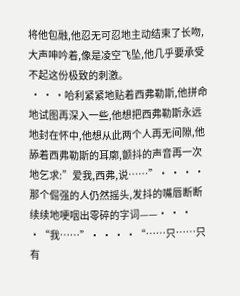将他包融,他忍无可忍地主动结束了长吻,大声呻吟着,像是凌空飞坠,他几乎要承受不起这份极致的刺激。
 · · ·哈利紧紧地贴着西弗勒斯,他拼命地试图再深入一些,他想把西弗勒斯永远地封在怀中,他想从此两个人再无间隙,他舔着西弗勒斯的耳廓,颤抖的声音再一次地乞求:”爱我,西弗,说……”· · · ·那个倔强的人仍然摇头,发抖的嘴唇断断续续地哽咽出零碎的字词——· · · ·“我……”· · · ·“……只……只有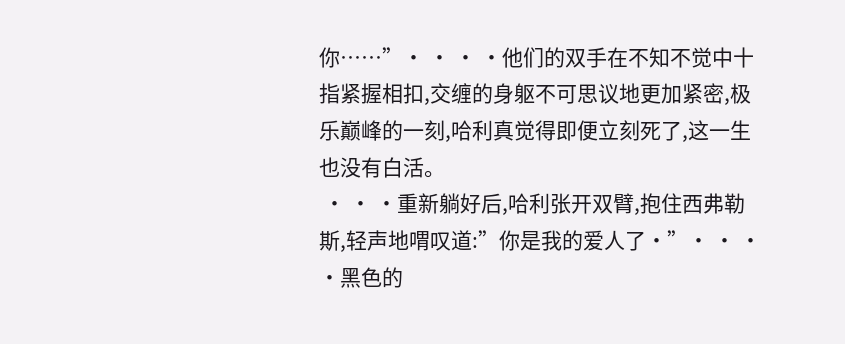你……”· · · ·他们的双手在不知不觉中十指紧握相扣,交缠的身躯不可思议地更加紧密,极乐巅峰的一刻,哈利真觉得即便立刻死了,这一生也没有白活。
 · · ·重新躺好后,哈利张开双臂,抱住西弗勒斯,轻声地喟叹道:”你是我的爱人了·”· · · ·黑色的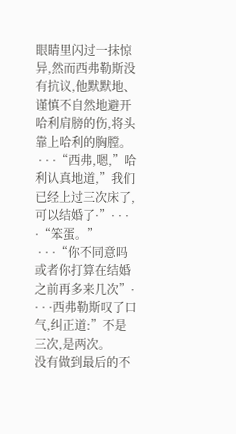眼睛里闪过一抹惊异,然而西弗勒斯没有抗议,他默默地、谨慎不自然地避开哈利肩膀的伤,将头靠上哈利的胸膛。
 · · ·“西弗,嗯,”哈利认真地道,”我们已经上过三次床了,可以结婚了·”· · · ·“笨蛋。”
 · · ·“你不同意吗或者你打算在结婚之前再多来几次”· · · ·西弗勒斯叹了口气,纠正道:”不是三次,是两次。
没有做到最后的不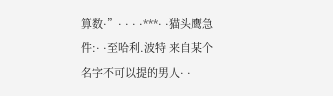算数·”· · · ·***· ·猫头鹰急件:· ·至哈利.波特 来自某个名字不可以提的男人· ·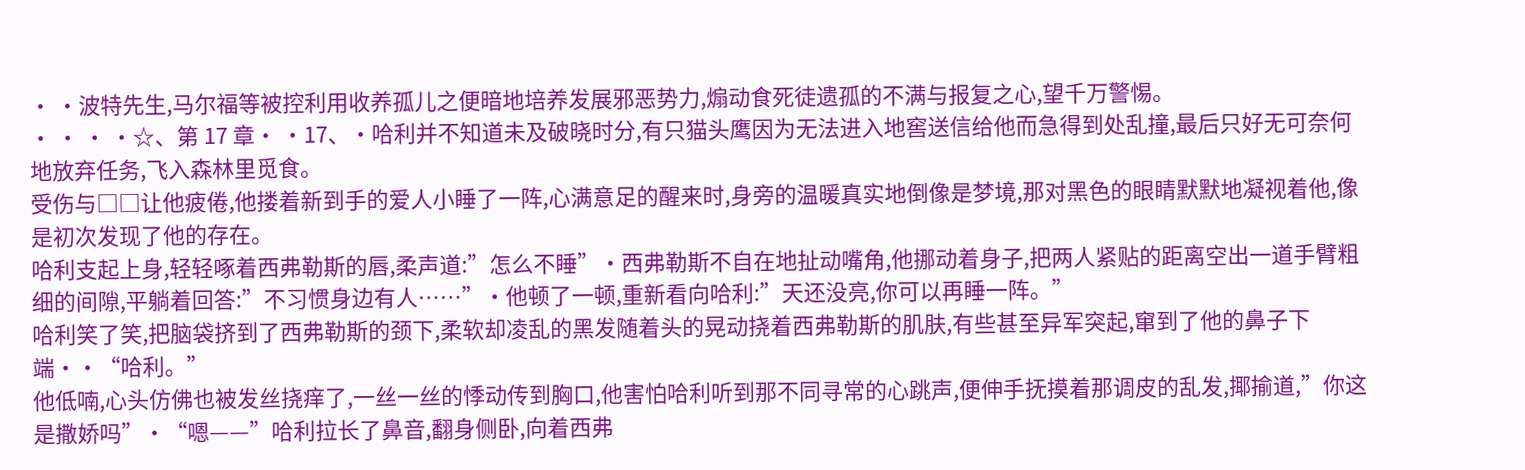· ·波特先生,马尔福等被控利用收养孤儿之便暗地培养发展邪恶势力,煽动食死徒遗孤的不满与报复之心,望千万警惕。
· · · ·☆、第 17 章· ·17、·哈利并不知道未及破晓时分,有只猫头鹰因为无法进入地窖送信给他而急得到处乱撞,最后只好无可奈何地放弃任务,飞入森林里觅食。
受伤与□□让他疲倦,他搂着新到手的爱人小睡了一阵,心满意足的醒来时,身旁的温暖真实地倒像是梦境,那对黑色的眼睛默默地凝视着他,像是初次发现了他的存在。
哈利支起上身,轻轻啄着西弗勒斯的唇,柔声道:”怎么不睡”·西弗勒斯不自在地扯动嘴角,他挪动着身子,把两人紧贴的距离空出一道手臂粗细的间隙,平躺着回答:”不习惯身边有人……”·他顿了一顿,重新看向哈利:”天还没亮,你可以再睡一阵。”
哈利笑了笑,把脑袋挤到了西弗勒斯的颈下,柔软却凌乱的黑发随着头的晃动挠着西弗勒斯的肌肤,有些甚至异军突起,窜到了他的鼻子下端··“哈利。”
他低喃,心头仿佛也被发丝挠痒了,一丝一丝的悸动传到胸口,他害怕哈利听到那不同寻常的心跳声,便伸手抚摸着那调皮的乱发,揶揄道,”你这是撒娇吗”·“嗯——”哈利拉长了鼻音,翻身侧卧,向着西弗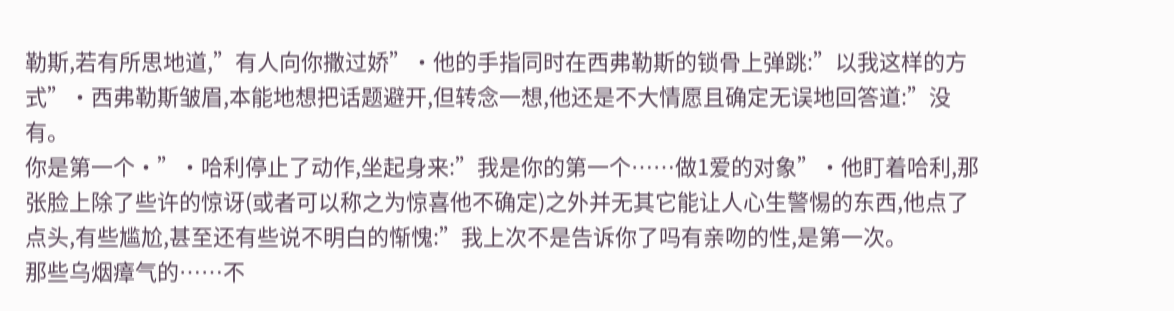勒斯,若有所思地道,”有人向你撒过娇”·他的手指同时在西弗勒斯的锁骨上弹跳:”以我这样的方式”·西弗勒斯皱眉,本能地想把话题避开,但转念一想,他还是不大情愿且确定无误地回答道:”没有。
你是第一个·”·哈利停止了动作,坐起身来:”我是你的第一个……做1爱的对象”·他盯着哈利,那张脸上除了些许的惊讶(或者可以称之为惊喜他不确定)之外并无其它能让人心生警惕的东西,他点了点头,有些尴尬,甚至还有些说不明白的惭愧:”我上次不是告诉你了吗有亲吻的性,是第一次。
那些乌烟瘴气的……不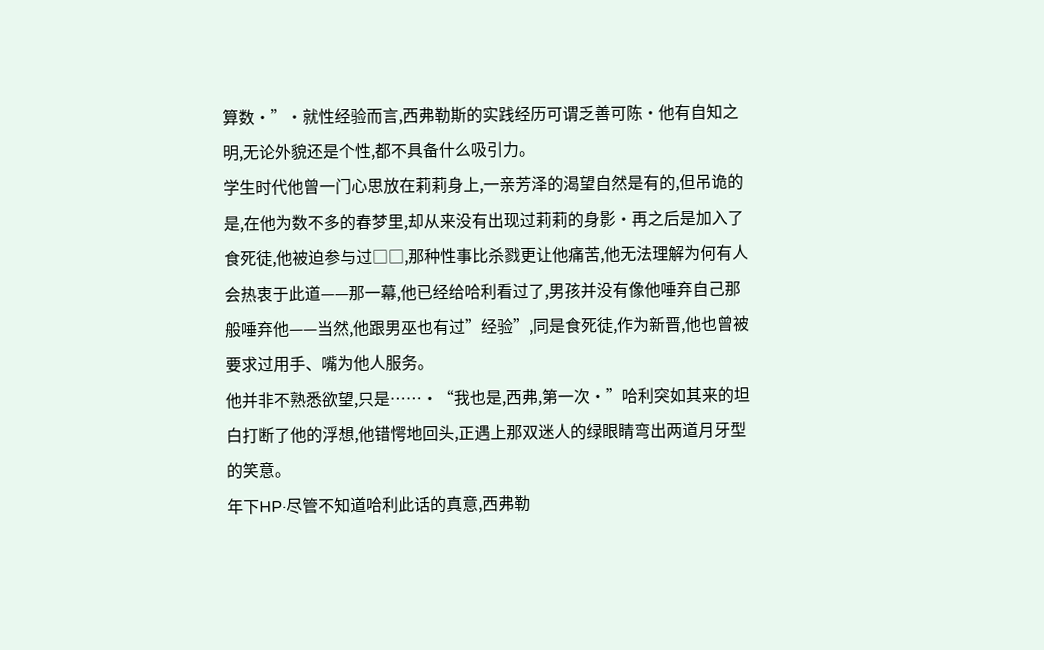算数·”·就性经验而言,西弗勒斯的实践经历可谓乏善可陈·他有自知之明,无论外貌还是个性,都不具备什么吸引力。
学生时代他曾一门心思放在莉莉身上,一亲芳泽的渴望自然是有的,但吊诡的是,在他为数不多的春梦里,却从来没有出现过莉莉的身影·再之后是加入了食死徒,他被迫参与过□□,那种性事比杀戮更让他痛苦,他无法理解为何有人会热衷于此道——那一幕,他已经给哈利看过了,男孩并没有像他唾弃自己那般唾弃他——当然,他跟男巫也有过”经验”,同是食死徒,作为新晋,他也曾被要求过用手、嘴为他人服务。
他并非不熟悉欲望,只是……·“我也是,西弗,第一次·”哈利突如其来的坦白打断了他的浮想,他错愕地回头,正遇上那双迷人的绿眼睛弯出两道月牙型的笑意。
年下HP·尽管不知道哈利此话的真意,西弗勒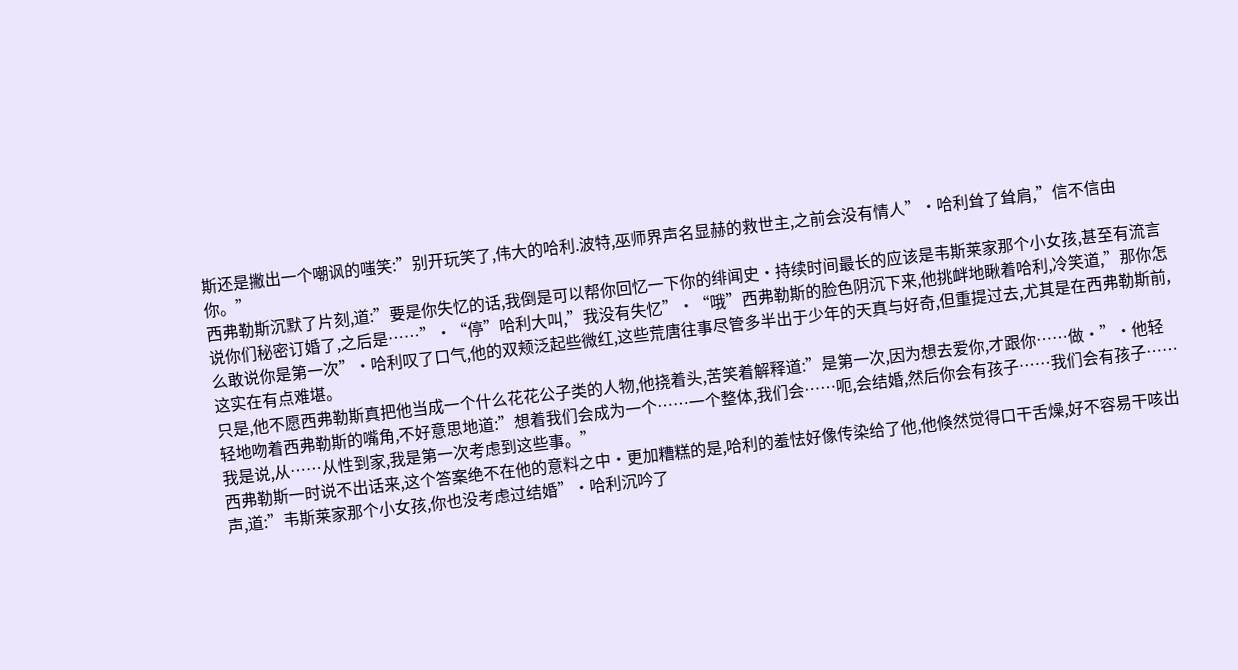斯还是撇出一个嘲讽的嗤笑:”别开玩笑了,伟大的哈利.波特,巫师界声名显赫的救世主,之前会没有情人”·哈利耸了耸肩,”信不信由你。”
西弗勒斯沉默了片刻,道:”要是你失忆的话,我倒是可以帮你回忆一下你的绯闻史·持续时间最长的应该是韦斯莱家那个小女孩,甚至有流言说你们秘密订婚了,之后是……”·“停”哈利大叫,”我没有失忆”·“哦”西弗勒斯的脸色阴沉下来,他挑衅地瞅着哈利,冷笑道,”那你怎么敢说你是第一次”·哈利叹了口气,他的双颊泛起些微红,这些荒唐往事尽管多半出于少年的天真与好奇,但重提过去,尤其是在西弗勒斯前,这实在有点难堪。
只是,他不愿西弗勒斯真把他当成一个什么花花公子类的人物,他挠着头,苦笑着解释道:”是第一次,因为想去爱你,才跟你……做·”·他轻轻地吻着西弗勒斯的嘴角,不好意思地道:”想着我们会成为一个……一个整体,我们会……呃,会结婚,然后你会有孩子……我们会有孩子……我是说,从……从性到家,我是第一次考虑到这些事。”
西弗勒斯一时说不出话来,这个答案绝不在他的意料之中·更加糟糕的是,哈利的羞怯好像传染给了他,他倏然觉得口干舌燥,好不容易干咳出声,道:”韦斯莱家那个小女孩,你也没考虑过结婚”·哈利沉吟了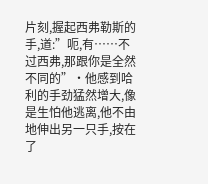片刻,握起西弗勒斯的手,道:”呃,有……不过西弗,那跟你是全然不同的”·他感到哈利的手劲猛然增大,像是生怕他逃离,他不由地伸出另一只手,按在了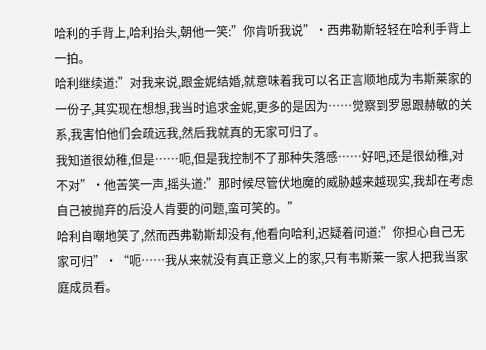哈利的手背上,哈利抬头,朝他一笑:”你肯听我说”·西弗勒斯轻轻在哈利手背上一拍。
哈利继续道:”对我来说,跟金妮结婚,就意味着我可以名正言顺地成为韦斯莱家的一份子,其实现在想想,我当时追求金妮,更多的是因为……觉察到罗恩跟赫敏的关系,我害怕他们会疏远我,然后我就真的无家可归了。
我知道很幼稚,但是……呃,但是我控制不了那种失落感……好吧,还是很幼稚,对不对”·他苦笑一声,摇头道:”那时候尽管伏地魔的威胁越来越现实,我却在考虑自己被抛弃的后没人肯要的问题,蛮可笑的。”
哈利自嘲地笑了,然而西弗勒斯却没有,他看向哈利,迟疑着问道:”你担心自己无家可归”·“呃……我从来就没有真正意义上的家,只有韦斯莱一家人把我当家庭成员看。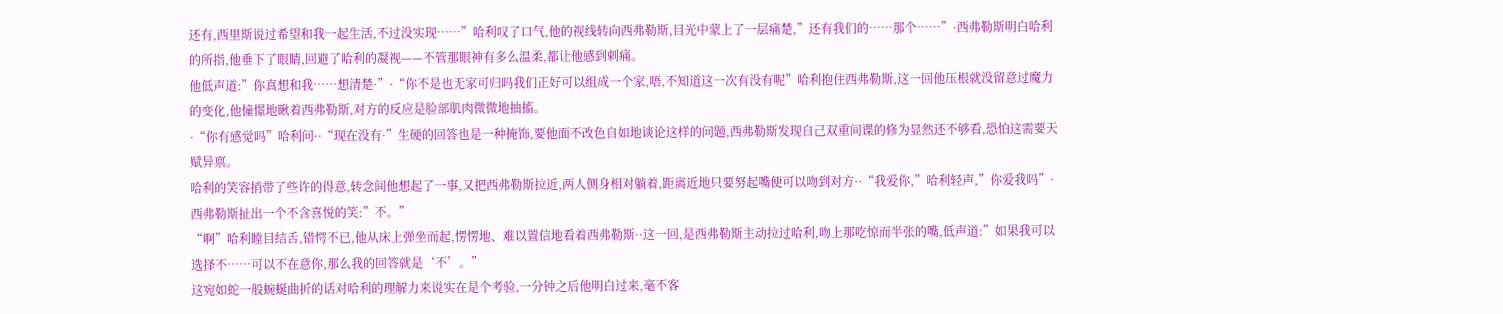还有,西里斯说过希望和我一起生活,不过没实现……”哈利叹了口气,他的视线转向西弗勒斯,目光中蒙上了一层痛楚,”还有我们的……那个……”·西弗勒斯明白哈利的所指,他垂下了眼睛,回避了哈利的凝视——不管那眼神有多么温柔,都让他感到刺痛。
他低声道:”你真想和我……想清楚·”·“你不是也无家可归吗我们正好可以组成一个家,唔,不知道这一次有没有呢”哈利抱住西弗勒斯,这一回他压根就没留意过魔力的变化,他憧憬地瞅着西弗勒斯,对方的反应是脸部肌肉微微地抽搐。
·“你有感觉吗”哈利问··“现在没有·”生硬的回答也是一种掩饰,要他面不改色自如地谈论这样的问题,西弗勒斯发现自己双重间谍的修为显然还不够看,恐怕这需要天赋异禀。
哈利的笑容捎带了些许的得意,转念间他想起了一事,又把西弗勒斯拉近,两人侧身相对躺着,距离近地只要努起嘴便可以吻到对方··“我爱你,”哈利轻声,”你爱我吗”·西弗勒斯扯出一个不含喜悦的笑:”不。”
“啊”哈利瞠目结舌,错愕不已,他从床上弹坐而起,愣愣地、难以置信地看着西弗勒斯··这一回,是西弗勒斯主动拉过哈利,吻上那吃惊而半张的嘴,低声道:”如果我可以选择不……可以不在意你,那么我的回答就是‘不’。”
这宛如蛇一般蜿蜒曲折的话对哈利的理解力来说实在是个考验,一分钟之后他明白过来,毫不客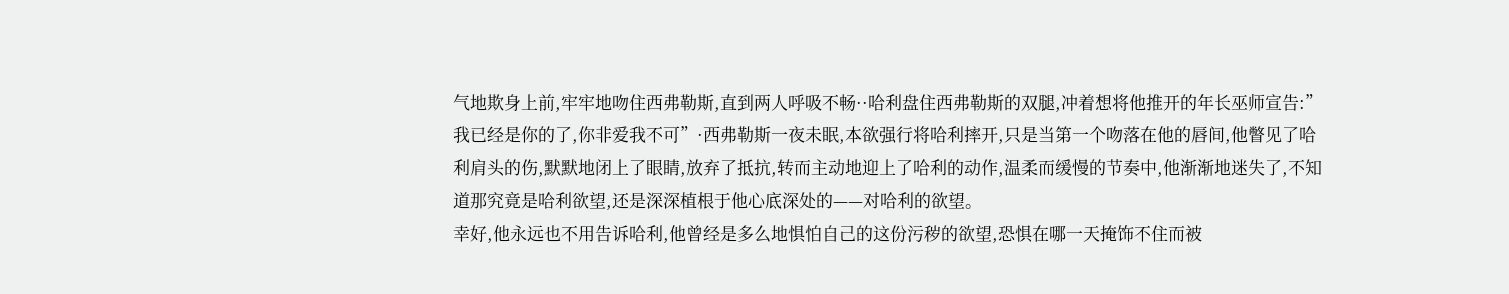气地欺身上前,牢牢地吻住西弗勒斯,直到两人呼吸不畅··哈利盘住西弗勒斯的双腿,冲着想将他推开的年长巫师宣告:”我已经是你的了,你非爱我不可”·西弗勒斯一夜未眠,本欲强行将哈利摔开,只是当第一个吻落在他的唇间,他瞥见了哈利肩头的伤,默默地闭上了眼睛,放弃了抵抗,转而主动地迎上了哈利的动作,温柔而缓慢的节奏中,他渐渐地迷失了,不知道那究竟是哈利欲望,还是深深植根于他心底深处的——对哈利的欲望。
幸好,他永远也不用告诉哈利,他曾经是多么地惧怕自己的这份污秽的欲望,恐惧在哪一天掩饰不住而被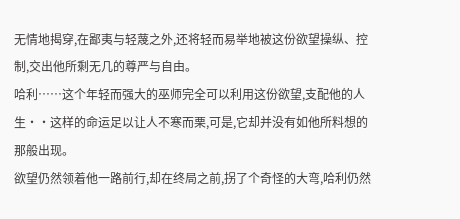无情地揭穿,在鄙夷与轻蔑之外,还将轻而易举地被这份欲望操纵、控制,交出他所剩无几的尊严与自由。
哈利……这个年轻而强大的巫师完全可以利用这份欲望,支配他的人生··这样的命运足以让人不寒而栗,可是,它却并没有如他所料想的那般出现。
欲望仍然领着他一路前行,却在终局之前,拐了个奇怪的大弯,哈利仍然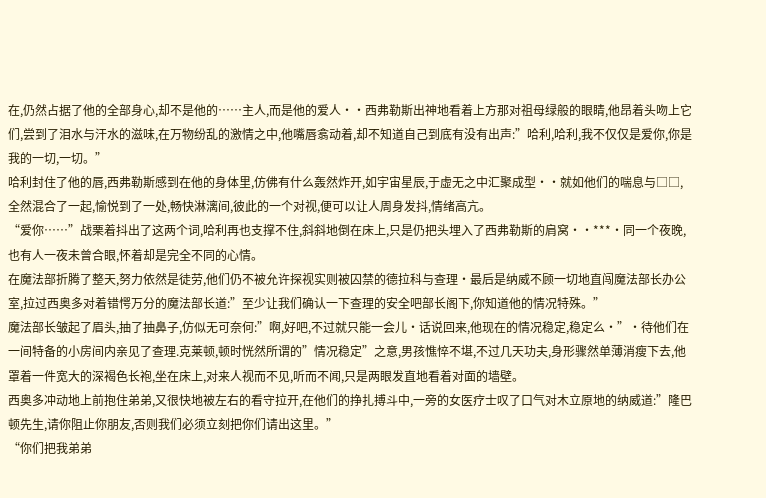在,仍然占据了他的全部身心,却不是他的……主人,而是他的爱人··西弗勒斯出神地看着上方那对祖母绿般的眼睛,他昂着头吻上它们,尝到了泪水与汗水的滋味,在万物纷乱的激情之中,他嘴唇翕动着,却不知道自己到底有没有出声:”哈利,哈利,我不仅仅是爱你,你是我的一切,一切。”
哈利封住了他的唇,西弗勒斯感到在他的身体里,仿佛有什么轰然炸开,如宇宙星辰,于虚无之中汇聚成型··就如他们的喘息与□□,全然混合了一起,愉悦到了一处,畅快淋漓间,彼此的一个对视,便可以让人周身发抖,情绪高亢。
“爱你……”战栗着抖出了这两个词,哈利再也支撑不住,斜斜地倒在床上,只是仍把头埋入了西弗勒斯的肩窝··***·同一个夜晚,也有人一夜未曾合眼,怀着却是完全不同的心情。
在魔法部折腾了整天,努力依然是徒劳,他们仍不被允许探视实则被囚禁的德拉科与查理·最后是纳威不顾一切地直闯魔法部长办公室,拉过西奥多对着错愕万分的魔法部长道:”至少让我们确认一下查理的安全吧部长阁下,你知道他的情况特殊。”
魔法部长皱起了眉头,抽了抽鼻子,仿似无可奈何:”啊,好吧,不过就只能一会儿·话说回来,他现在的情况稳定,稳定么·”·待他们在一间特备的小房间内亲见了查理.克莱顿,顿时恍然所谓的”情况稳定”之意,男孩憔悴不堪,不过几天功夫,身形骤然单薄消瘦下去,他罩着一件宽大的深褐色长袍,坐在床上,对来人视而不见,听而不闻,只是两眼发直地看着对面的墙壁。
西奥多冲动地上前抱住弟弟,又很快地被左右的看守拉开,在他们的挣扎搏斗中,一旁的女医疗士叹了口气对木立原地的纳威道:”隆巴顿先生,请你阻止你朋友,否则我们必须立刻把你们请出这里。”
“你们把我弟弟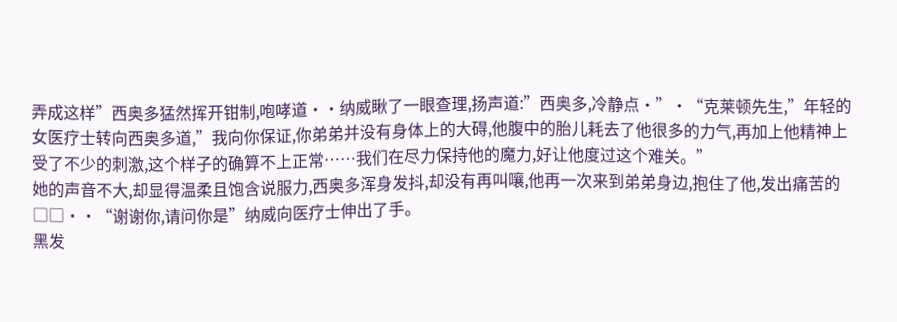弄成这样”西奥多猛然挥开钳制,咆哮道··纳威瞅了一眼查理,扬声道:”西奥多,冷静点·”·“克莱顿先生,”年轻的女医疗士转向西奥多道,”我向你保证,你弟弟并没有身体上的大碍,他腹中的胎儿耗去了他很多的力气,再加上他精神上受了不少的刺激,这个样子的确算不上正常……我们在尽力保持他的魔力,好让他度过这个难关。”
她的声音不大,却显得温柔且饱含说服力,西奥多浑身发抖,却没有再叫嚷,他再一次来到弟弟身边,抱住了他,发出痛苦的□□··“谢谢你,请问你是”纳威向医疗士伸出了手。
黑发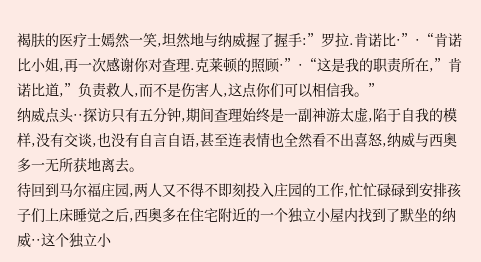褐肤的医疗士嫣然一笑,坦然地与纳威握了握手:”罗拉.肯诺比·”·“肯诺比小姐,再一次感谢你对查理.克莱顿的照顾·”·“这是我的职责所在,”肯诺比道,”负责救人,而不是伤害人,这点你们可以相信我。”
纳威点头··探访只有五分钟,期间查理始终是一副神游太虚,陷于自我的模样,没有交谈,也没有自言自语,甚至连表情也全然看不出喜怒,纳威与西奥多一无所获地离去。
待回到马尔福庄园,两人又不得不即刻投入庄园的工作,忙忙碌碌到安排孩子们上床睡觉之后,西奥多在住宅附近的一个独立小屋内找到了默坐的纳威··这个独立小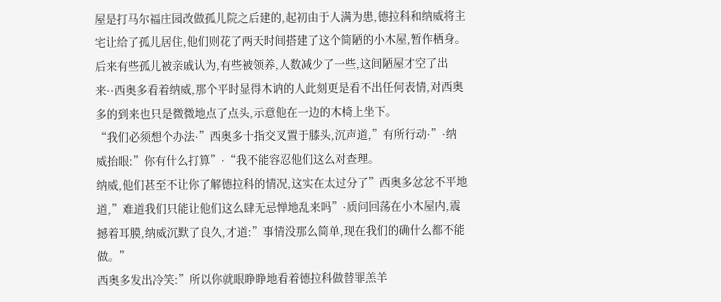屋是打马尔福庄园改做孤儿院之后建的,起初由于人满为患,德拉科和纳威将主宅让给了孤儿居住,他们则花了两天时间搭建了这个简陋的小木屋,暂作栖身。
后来有些孤儿被亲戚认为,有些被领养,人数减少了一些,这间陋屋才空了出来··西奥多看着纳威,那个平时显得木讷的人此刻更是看不出任何表情,对西奥多的到来也只是微微地点了点头,示意他在一边的木椅上坐下。
“我们必须想个办法·”西奥多十指交叉置于膝头,沉声道,”有所行动·”·纳威抬眼:”你有什么打算”·“我不能容忍他们这么对查理。
纳威,他们甚至不让你了解德拉科的情况,这实在太过分了”西奥多忿忿不平地道,”难道我们只能让他们这么肆无忌惮地乱来吗”·质问回荡在小木屋内,震撼着耳膜,纳威沉默了良久,才道:”事情没那么简单,现在我们的确什么都不能做。”
西奥多发出冷笑:”所以你就眼睁睁地看着德拉科做替罪羔羊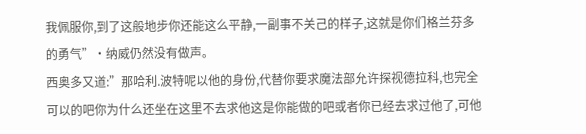我佩服你,到了这般地步你还能这么平静,一副事不关己的样子,这就是你们格兰芬多的勇气”·纳威仍然没有做声。
西奥多又道:”那哈利.波特呢以他的身份,代替你要求魔法部允许探视德拉科,也完全可以的吧你为什么还坐在这里不去求他这是你能做的吧或者你已经去求过他了,可他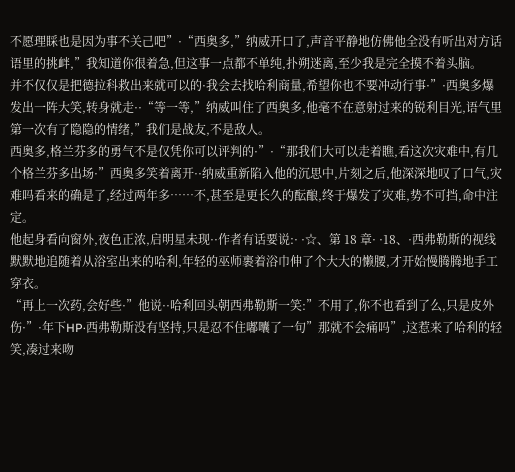不愿理睬也是因为事不关己吧”·“西奥多,”纳威开口了,声音平静地仿佛他全没有听出对方话语里的挑衅,”我知道你很着急,但这事一点都不单纯,扑朔迷离,至少我是完全摸不着头脑。
并不仅仅是把德拉科救出来就可以的·我会去找哈利商量,希望你也不要冲动行事·”·西奥多爆发出一阵大笑,转身就走··“等一等,”纳威叫住了西奥多,他毫不在意射过来的锐利目光,语气里第一次有了隐隐的情绪,”我们是战友,不是敌人。
西奥多,格兰芬多的勇气不是仅凭你可以评判的·”·“那我们大可以走着瞧,看这次灾难中,有几个格兰芬多出场·”西奥多笑着离开··纳威重新陷入他的沉思中,片刻之后,他深深地叹了口气,灾难吗看来的确是了,经过两年多……不,甚至是更长久的酝酿,终于爆发了灾难,势不可挡,命中注定。
他起身看向窗外,夜色正浓,启明星未现··作者有话要说:· ·☆、第 18 章· ·18、·西弗勒斯的视线默默地追随着从浴室出来的哈利,年轻的巫师裹着浴巾伸了个大大的懒腰,才开始慢腾腾地手工穿衣。
“再上一次药,会好些·”他说··哈利回头朝西弗勒斯一笑:”不用了,你不也看到了么,只是皮外伤·”·年下HP·西弗勒斯没有坚持,只是忍不住嘟囔了一句”那就不会痛吗”,这惹来了哈利的轻笑,凑过来吻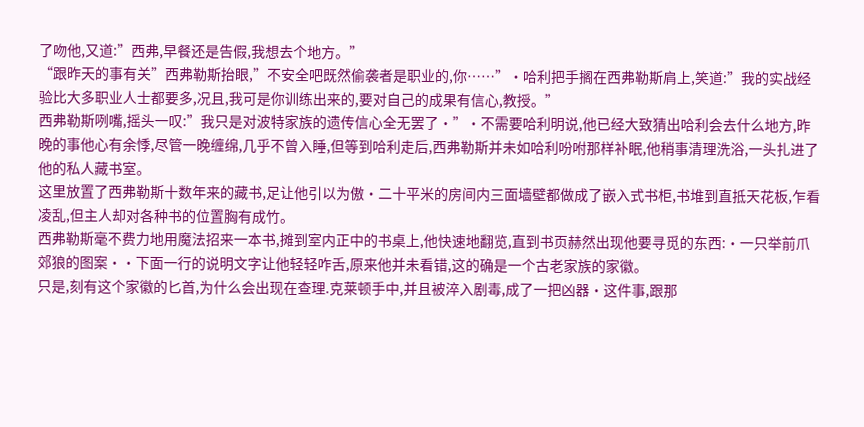了吻他,又道:”西弗,早餐还是告假,我想去个地方。”
“跟昨天的事有关”西弗勒斯抬眼,”不安全吧既然偷袭者是职业的,你……”·哈利把手搁在西弗勒斯肩上,笑道:”我的实战经验比大多职业人士都要多,况且,我可是你训练出来的,要对自己的成果有信心,教授。”
西弗勒斯咧嘴,摇头一叹:”我只是对波特家族的遗传信心全无罢了·”·不需要哈利明说,他已经大致猜出哈利会去什么地方,昨晚的事他心有余悸,尽管一晚缠绵,几乎不曾入睡,但等到哈利走后,西弗勒斯并未如哈利吩咐那样补眠,他稍事清理洗浴,一头扎进了他的私人藏书室。
这里放置了西弗勒斯十数年来的藏书,足让他引以为傲·二十平米的房间内三面墙壁都做成了嵌入式书柜,书堆到直抵天花板,乍看凌乱,但主人却对各种书的位置胸有成竹。
西弗勒斯毫不费力地用魔法招来一本书,摊到室内正中的书桌上,他快速地翻览,直到书页赫然出现他要寻觅的东西:·一只举前爪郊狼的图案··下面一行的说明文字让他轻轻咋舌,原来他并未看错,这的确是一个古老家族的家徽。
只是,刻有这个家徽的匕首,为什么会出现在查理.克莱顿手中,并且被淬入剧毒,成了一把凶器·这件事,跟那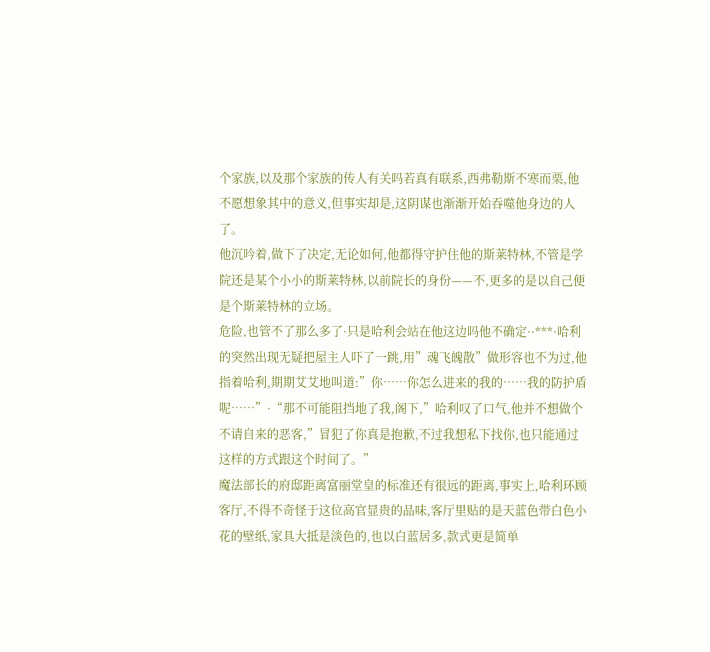个家族,以及那个家族的传人有关吗若真有联系,西弗勒斯不寒而栗,他不愿想象其中的意义,但事实却是,这阴谋也渐渐开始吞噬他身边的人了。
他沉吟着,做下了决定,无论如何,他都得守护住他的斯莱特林,不管是学院还是某个小小的斯莱特林,以前院长的身份——不,更多的是以自己便是个斯莱特林的立场。
危险,也管不了那么多了·只是哈利会站在他这边吗他不确定··***·哈利的突然出现无疑把屋主人吓了一跳,用”魂飞魄散”做形容也不为过,他指着哈利,期期艾艾地叫道:”你……你怎么进来的我的……我的防护盾呢……”·“那不可能阻挡地了我,阁下,”哈利叹了口气,他并不想做个不请自来的恶客,”冒犯了你真是抱歉,不过我想私下找你,也只能通过这样的方式跟这个时间了。”
魔法部长的府邸距离富丽堂皇的标准还有很远的距离,事实上,哈利环顾客厅,不得不奇怪于这位高官显贵的品味,客厅里贴的是天蓝色带白色小花的壁纸,家具大抵是淡色的,也以白蓝居多,款式更是简单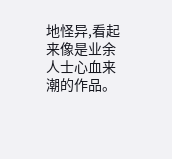地怪异,看起来像是业余人士心血来潮的作品。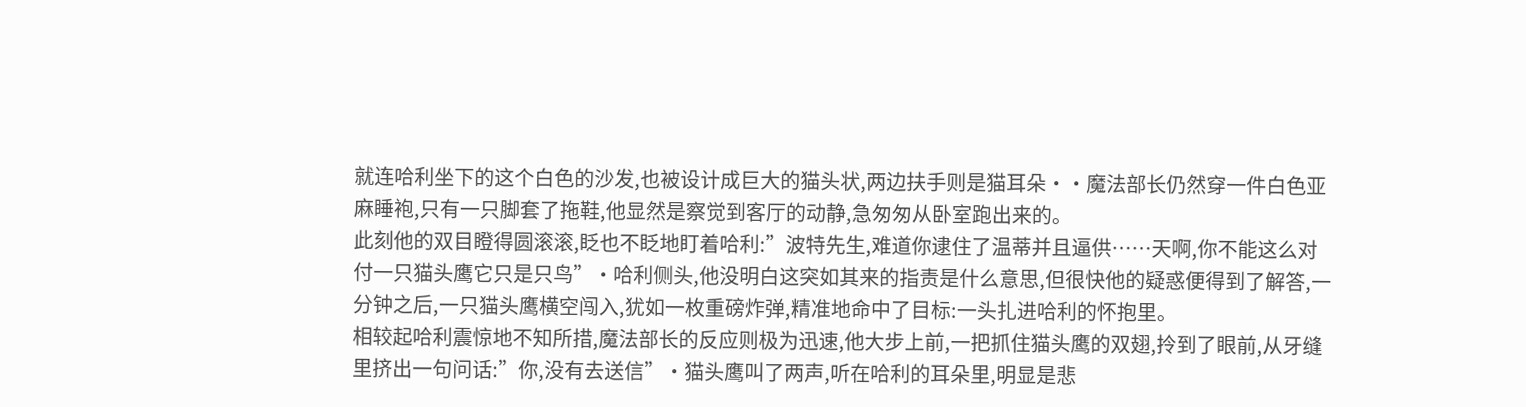就连哈利坐下的这个白色的沙发,也被设计成巨大的猫头状,两边扶手则是猫耳朵··魔法部长仍然穿一件白色亚麻睡袍,只有一只脚套了拖鞋,他显然是察觉到客厅的动静,急匆匆从卧室跑出来的。
此刻他的双目瞪得圆滚滚,眨也不眨地盯着哈利:”波特先生,难道你逮住了温蒂并且逼供……天啊,你不能这么对付一只猫头鹰它只是只鸟”·哈利侧头,他没明白这突如其来的指责是什么意思,但很快他的疑惑便得到了解答,一分钟之后,一只猫头鹰横空闯入,犹如一枚重磅炸弹,精准地命中了目标:一头扎进哈利的怀抱里。
相较起哈利震惊地不知所措,魔法部长的反应则极为迅速,他大步上前,一把抓住猫头鹰的双翅,拎到了眼前,从牙缝里挤出一句问话:”你,没有去送信”·猫头鹰叫了两声,听在哈利的耳朵里,明显是悲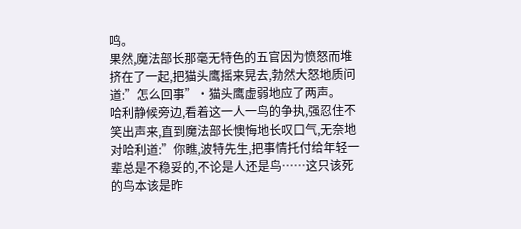鸣。
果然,魔法部长那毫无特色的五官因为愤怒而堆挤在了一起,把猫头鹰摇来晃去,勃然大怒地质问道:”怎么回事”·猫头鹰虚弱地应了两声。
哈利静候旁边,看着这一人一鸟的争执,强忍住不笑出声来,直到魔法部长懊悔地长叹口气,无奈地对哈利道:”你瞧,波特先生,把事情托付给年轻一辈总是不稳妥的,不论是人还是鸟……这只该死的鸟本该是昨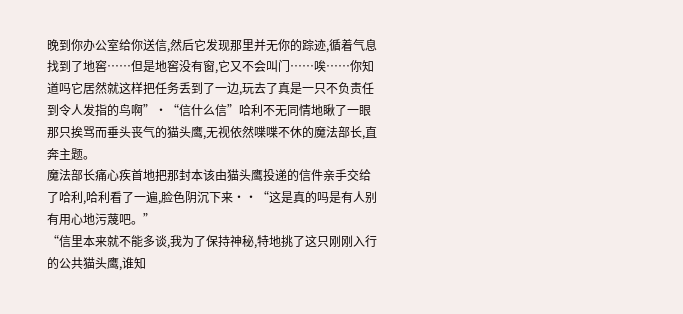晚到你办公室给你送信,然后它发现那里并无你的踪迹,循着气息找到了地窖……但是地窖没有窗,它又不会叫门……唉……你知道吗它居然就这样把任务丢到了一边,玩去了真是一只不负责任到令人发指的鸟啊”·“信什么信”哈利不无同情地瞅了一眼那只挨骂而垂头丧气的猫头鹰,无视依然喋喋不休的魔法部长,直奔主题。
魔法部长痛心疾首地把那封本该由猫头鹰投递的信件亲手交给了哈利,哈利看了一遍,脸色阴沉下来··“这是真的吗是有人别有用心地污蔑吧。”
“信里本来就不能多谈,我为了保持神秘,特地挑了这只刚刚入行的公共猫头鹰,谁知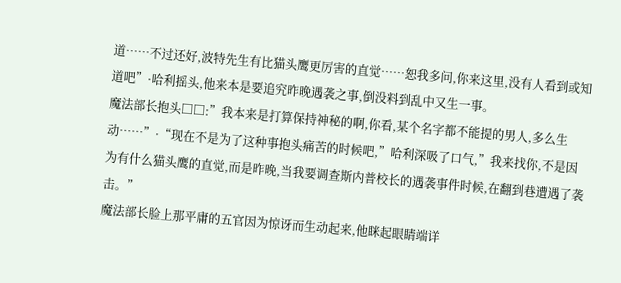道……不过还好,波特先生有比猫头鹰更厉害的直觉……恕我多问,你来这里,没有人看到或知道吧”·哈利摇头,他来本是要追究昨晚遇袭之事,倒没料到乱中又生一事。
魔法部长抱头□□:”我本来是打算保持神秘的啊,你看,某个名字都不能提的男人,多么生动……”·“现在不是为了这种事抱头痛苦的时候吧,”哈利深吸了口气,”我来找你,不是因为有什么猫头鹰的直觉,而是昨晚,当我要调查斯内普校长的遇袭事件时候,在翻到巷遭遇了袭击。”
魔法部长脸上那平庸的五官因为惊讶而生动起来,他眯起眼睛端详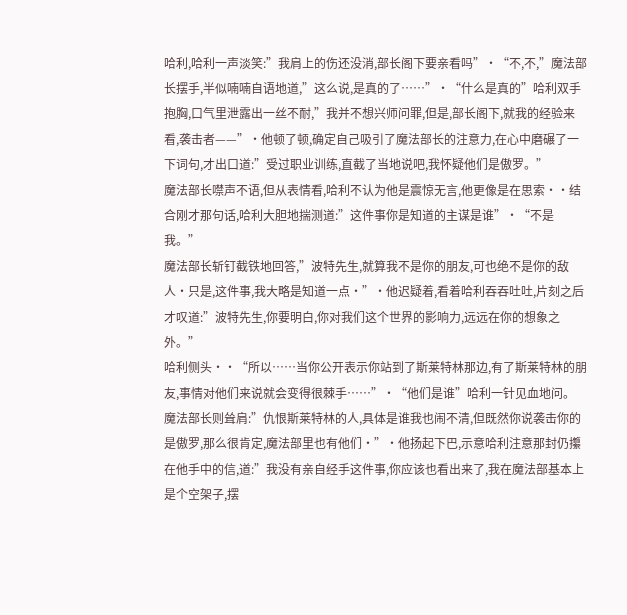哈利,哈利一声淡笑:”我肩上的伤还没消,部长阁下要亲看吗”·“不,不,”魔法部长摆手,半似喃喃自语地道,”这么说,是真的了……”·“什么是真的”哈利双手抱胸,口气里泄露出一丝不耐,”我并不想兴师问罪,但是,部长阁下,就我的经验来看,袭击者——”·他顿了顿,确定自己吸引了魔法部长的注意力,在心中磨碾了一下词句,才出口道:”受过职业训练,直截了当地说吧,我怀疑他们是傲罗。”
魔法部长噤声不语,但从表情看,哈利不认为他是震惊无言,他更像是在思索··结合刚才那句话,哈利大胆地揣测道:”这件事你是知道的主谋是谁”·“不是我。”
魔法部长斩钉截铁地回答,”波特先生,就算我不是你的朋友,可也绝不是你的敌人·只是,这件事,我大略是知道一点·”·他迟疑着,看着哈利吞吞吐吐,片刻之后才叹道:”波特先生,你要明白,你对我们这个世界的影响力,远远在你的想象之外。”
哈利侧头··“所以……当你公开表示你站到了斯莱特林那边,有了斯莱特林的朋友,事情对他们来说就会变得很棘手……”·“他们是谁”哈利一针见血地问。
魔法部长则耸肩:”仇恨斯莱特林的人,具体是谁我也闹不清,但既然你说袭击你的是傲罗,那么很肯定,魔法部里也有他们·”·他扬起下巴,示意哈利注意那封仍攥在他手中的信,道:”我没有亲自经手这件事,你应该也看出来了,我在魔法部基本上是个空架子,摆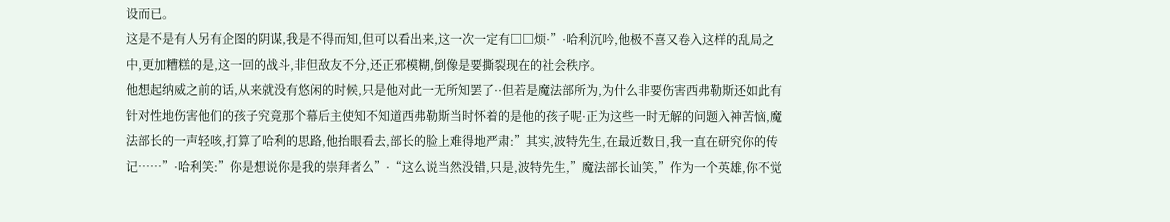设而已。
这是不是有人另有企图的阴谋,我是不得而知,但可以看出来,这一次一定有□□烦·”·哈利沉吟,他极不喜又卷入这样的乱局之中,更加糟糕的是,这一回的战斗,非但敌友不分,还正邪模糊,倒像是要撕裂现在的社会秩序。
他想起纳威之前的话,从来就没有悠闲的时候,只是他对此一无所知罢了··但若是魔法部所为,为什么非要伤害西弗勒斯还如此有针对性地伤害他们的孩子究竟那个幕后主使知不知道西弗勒斯当时怀着的是他的孩子呢·正为这些一时无解的问题入神苦恼,魔法部长的一声轻咳,打算了哈利的思路,他抬眼看去,部长的脸上难得地严肃:”其实,波特先生,在最近数日,我一直在研究你的传记……”·哈利笑:”你是想说你是我的崇拜者么”·“这么说当然没错,只是,波特先生,”魔法部长讪笑,”作为一个英雄,你不觉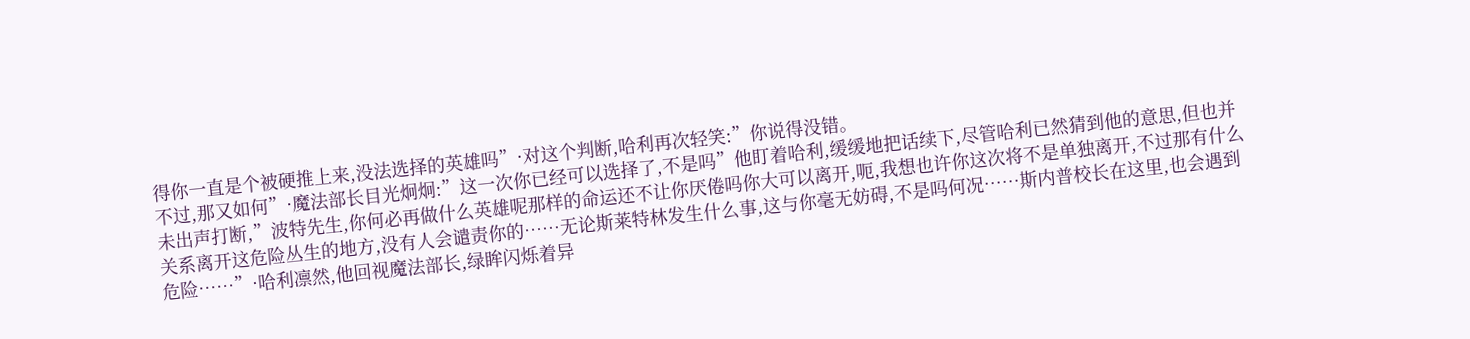得你一直是个被硬推上来,没法选择的英雄吗”·对这个判断,哈利再次轻笑:”你说得没错。
不过,那又如何”·魔法部长目光炯炯:”这一次你已经可以选择了,不是吗”他盯着哈利,缓缓地把话续下,尽管哈利已然猜到他的意思,但也并未出声打断,”波特先生,你何必再做什么英雄呢那样的命运还不让你厌倦吗你大可以离开,呃,我想也许你这次将不是单独离开,不过那有什么关系离开这危险丛生的地方,没有人会谴责你的……无论斯莱特林发生什么事,这与你毫无妨碍,不是吗何况……斯内普校长在这里,也会遇到危险……”·哈利凛然,他回视魔法部长,绿眸闪烁着异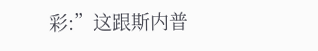彩:”这跟斯内普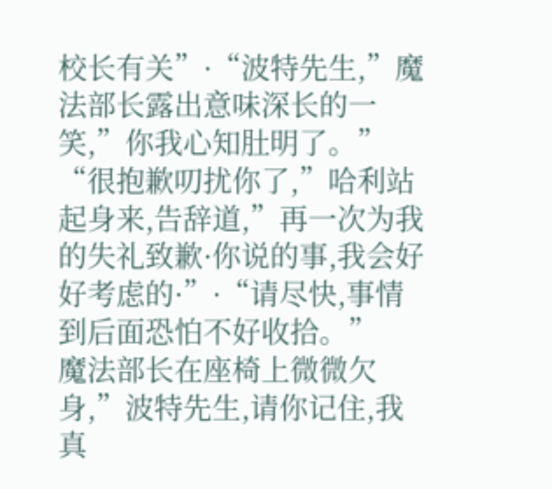校长有关”·“波特先生,”魔法部长露出意味深长的一笑,”你我心知肚明了。”
“很抱歉叨扰你了,”哈利站起身来,告辞道,”再一次为我的失礼致歉·你说的事,我会好好考虑的·”·“请尽快,事情到后面恐怕不好收拾。”
魔法部长在座椅上微微欠身,”波特先生,请你记住,我真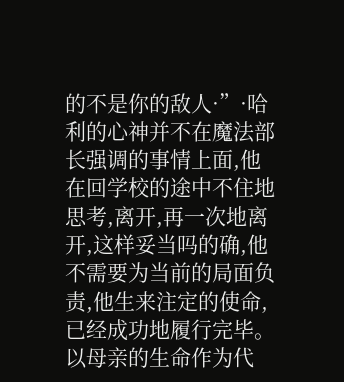的不是你的敌人·”·哈利的心神并不在魔法部长强调的事情上面,他在回学校的途中不住地思考,离开,再一次地离开,这样妥当吗的确,他不需要为当前的局面负责,他生来注定的使命,已经成功地履行完毕。
以母亲的生命作为代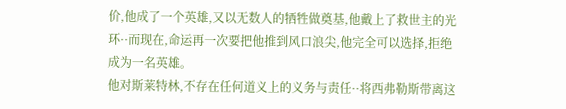价,他成了一个英雄,又以无数人的牺牲做奠基,他戴上了救世主的光环··而现在,命运再一次要把他推到风口浪尖,他完全可以选择,拒绝成为一名英雄。
他对斯莱特林,不存在任何道义上的义务与责任··将西弗勒斯带离这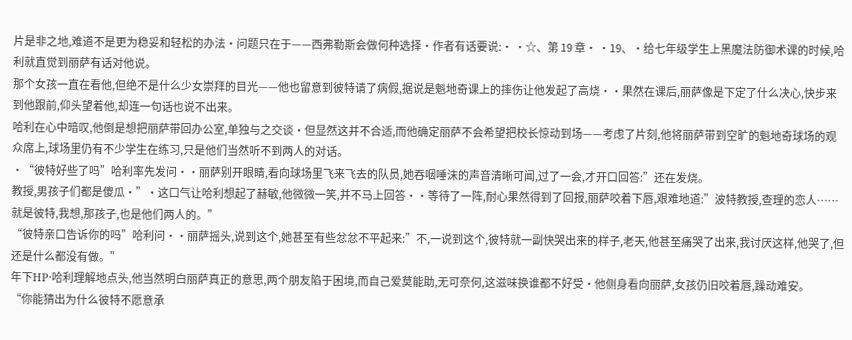片是非之地,难道不是更为稳妥和轻松的办法·问题只在于——西弗勒斯会做何种选择·作者有话要说:· ·☆、第 19 章· ·19、·给七年级学生上黑魔法防御术课的时候,哈利就直觉到丽萨有话对他说。
那个女孩一直在看他,但绝不是什么少女崇拜的目光——他也留意到彼特请了病假,据说是魁地奇课上的摔伤让他发起了高烧··果然在课后,丽萨像是下定了什么决心,快步来到他跟前,仰头望着他,却连一句话也说不出来。
哈利在心中暗叹,他倒是想把丽萨带回办公室,单独与之交谈·但显然这并不合适,而他确定丽萨不会希望把校长惊动到场——考虑了片刻,他将丽萨带到空旷的魁地奇球场的观众席上,球场里仍有不少学生在练习,只是他们当然听不到两人的对话。
·“彼特好些了吗”哈利率先发问··丽萨别开眼睛,看向球场里飞来飞去的队员,她吞咽唾沫的声音清晰可闻,过了一会,才开口回答:”还在发烧。
教授,男孩子们都是傻瓜·”·这口气让哈利想起了赫敏,他微微一笑,并不马上回答··等待了一阵,耐心果然得到了回报,丽萨咬着下唇,艰难地道:”波特教授,查理的恋人……就是彼特,我想,那孩子,也是他们两人的。”
“彼特亲口告诉你的吗”哈利问··丽萨摇头,说到这个,她甚至有些忿忿不平起来:”不,一说到这个,彼特就一副快哭出来的样子,老天,他甚至痛哭了出来,我讨厌这样,他哭了,但还是什么都没有做。”
年下HP·哈利理解地点头,他当然明白丽萨真正的意思,两个朋友陷于困境,而自己爱莫能助,无可奈何,这滋味换谁都不好受·他侧身看向丽萨,女孩仍旧咬着唇,躁动难安。
“你能猜出为什么彼特不愿意承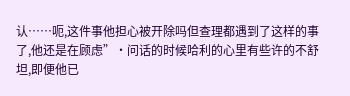认……呃,这件事他担心被开除吗但查理都遇到了这样的事了,他还是在顾虑”·问话的时候哈利的心里有些许的不舒坦,即便他已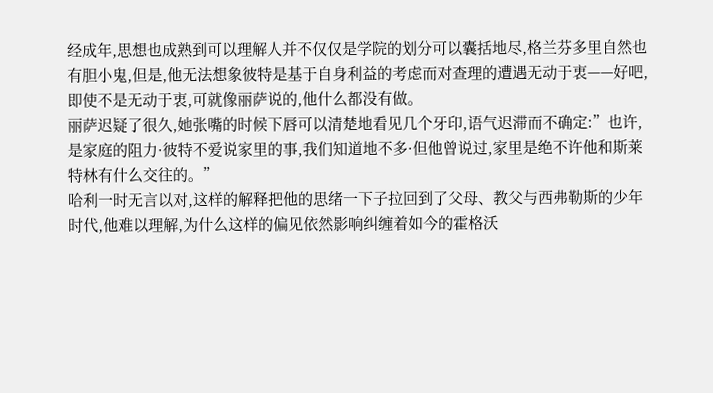经成年,思想也成熟到可以理解人并不仅仅是学院的划分可以囊括地尽,格兰芬多里自然也有胆小鬼,但是,他无法想象彼特是基于自身利益的考虑而对查理的遭遇无动于衷——好吧,即使不是无动于衷,可就像丽萨说的,他什么都没有做。
丽萨迟疑了很久,她张嘴的时候下唇可以清楚地看见几个牙印,语气迟滞而不确定:”也许,是家庭的阻力·彼特不爱说家里的事,我们知道地不多·但他曾说过,家里是绝不许他和斯莱特林有什么交往的。”
哈利一时无言以对,这样的解释把他的思绪一下子拉回到了父母、教父与西弗勒斯的少年时代,他难以理解,为什么这样的偏见依然影响纠缠着如今的霍格沃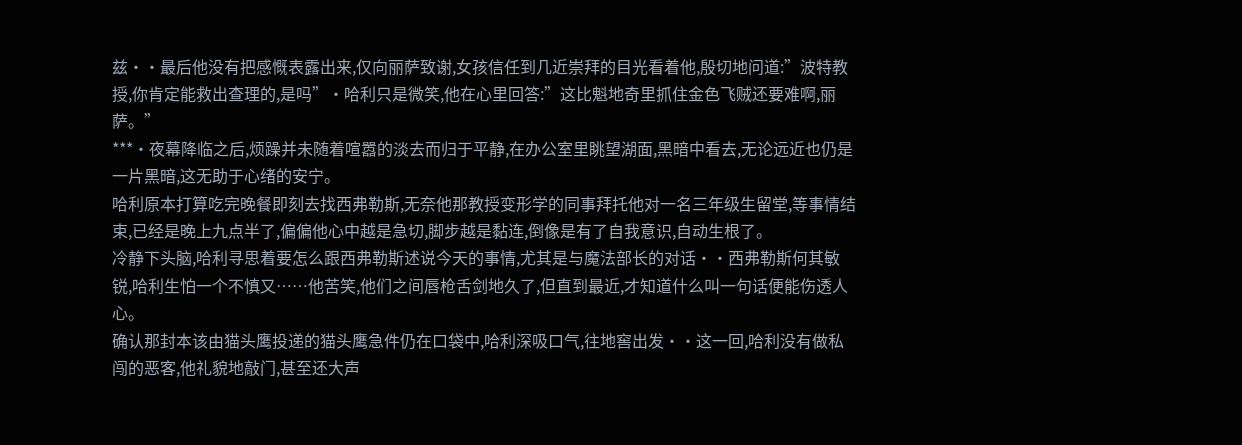兹··最后他没有把感慨表露出来,仅向丽萨致谢,女孩信任到几近崇拜的目光看着他,殷切地问道:”波特教授,你肯定能救出查理的,是吗”·哈利只是微笑,他在心里回答:”这比魁地奇里抓住金色飞贼还要难啊,丽萨。”
***·夜幕降临之后,烦躁并未随着喧嚣的淡去而归于平静,在办公室里眺望湖面,黑暗中看去,无论远近也仍是一片黑暗,这无助于心绪的安宁。
哈利原本打算吃完晚餐即刻去找西弗勒斯,无奈他那教授变形学的同事拜托他对一名三年级生留堂,等事情结束,已经是晚上九点半了,偏偏他心中越是急切,脚步越是黏连,倒像是有了自我意识,自动生根了。
冷静下头脑,哈利寻思着要怎么跟西弗勒斯述说今天的事情,尤其是与魔法部长的对话··西弗勒斯何其敏锐,哈利生怕一个不慎又……他苦笑,他们之间唇枪舌剑地久了,但直到最近,才知道什么叫一句话便能伤透人心。
确认那封本该由猫头鹰投递的猫头鹰急件仍在口袋中,哈利深吸口气,往地窖出发··这一回,哈利没有做私闯的恶客,他礼貌地敲门,甚至还大声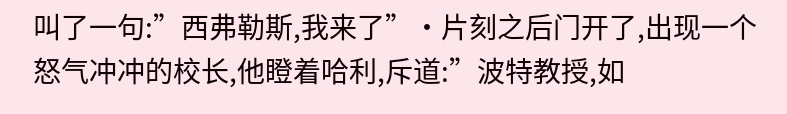叫了一句:”西弗勒斯,我来了”·片刻之后门开了,出现一个怒气冲冲的校长,他瞪着哈利,斥道:”波特教授,如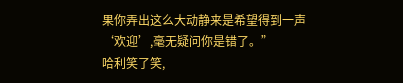果你弄出这么大动静来是希望得到一声‘欢迎’,毫无疑问你是错了。”
哈利笑了笑,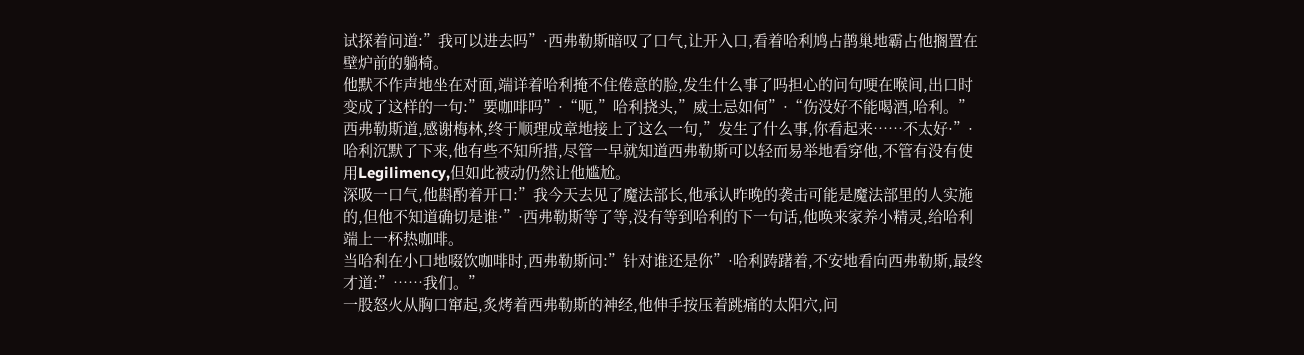试探着问道:”我可以进去吗”·西弗勒斯暗叹了口气,让开入口,看着哈利鸠占鹊巢地霸占他搁置在壁炉前的躺椅。
他默不作声地坐在对面,端详着哈利掩不住倦意的脸,发生什么事了吗担心的问句哽在喉间,出口时变成了这样的一句:”要咖啡吗”·“呃,”哈利挠头,”威士忌如何”·“伤没好不能喝酒,哈利。”
西弗勒斯道,感谢梅林,终于顺理成章地接上了这么一句,”发生了什么事,你看起来……不太好·”·哈利沉默了下来,他有些不知所措,尽管一早就知道西弗勒斯可以轻而易举地看穿他,不管有没有使用Legilimency,但如此被动仍然让他尴尬。
深吸一口气,他斟酌着开口:”我今天去见了魔法部长,他承认昨晚的袭击可能是魔法部里的人实施的,但他不知道确切是谁·”·西弗勒斯等了等,没有等到哈利的下一句话,他唤来家养小精灵,给哈利端上一杯热咖啡。
当哈利在小口地啜饮咖啡时,西弗勒斯问:”针对谁还是你”·哈利踌躇着,不安地看向西弗勒斯,最终才道:”……我们。”
一股怒火从胸口窜起,炙烤着西弗勒斯的神经,他伸手按压着跳痛的太阳穴,问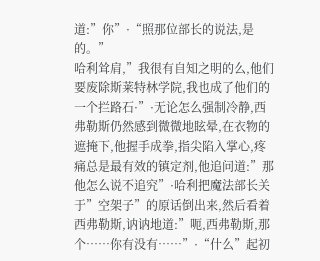道:”你”·“照那位部长的说法,是的。”
哈利耸肩,”我很有自知之明的么,他们要废除斯莱特林学院,我也成了他们的一个拦路石·”·无论怎么强制冷静,西弗勒斯仍然感到微微地眩晕,在衣物的遮掩下,他握手成拳,指尖陷入掌心,疼痛总是最有效的镇定剂,他追问道:”那他怎么说不追究”·哈利把魔法部长关于”空架子”的原话倒出来,然后看着西弗勒斯,讷讷地道:”呃,西弗勒斯,那个……你有没有……”·“什么”起初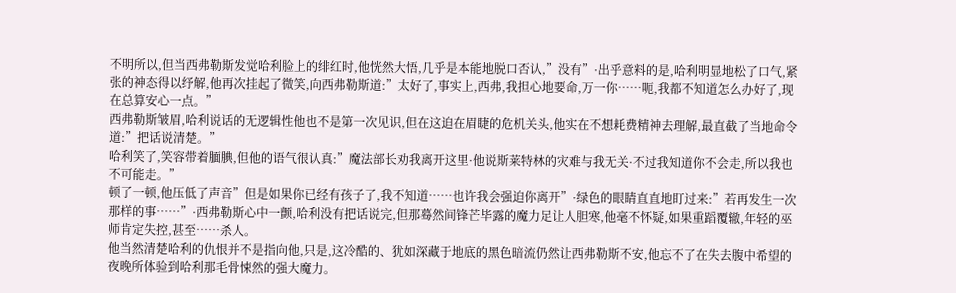不明所以,但当西弗勒斯发觉哈利脸上的绯红时,他恍然大悟,几乎是本能地脱口否认,”没有”·出乎意料的是,哈利明显地松了口气,紧张的神态得以纾解,他再次挂起了微笑,向西弗勒斯道:”太好了,事实上,西弗,我担心地要命,万一你……呃,我都不知道怎么办好了,现在总算安心一点。”
西弗勒斯皱眉,哈利说话的无逻辑性他也不是第一次见识,但在这迫在眉睫的危机关头,他实在不想耗费精神去理解,最直截了当地命令道:”把话说清楚。”
哈利笑了,笑容带着腼腆,但他的语气很认真:”魔法部长劝我离开这里·他说斯莱特林的灾难与我无关·不过我知道你不会走,所以我也不可能走。”
顿了一顿,他压低了声音”但是如果你已经有孩子了,我不知道……也许我会强迫你离开”·绿色的眼睛直直地盯过来:”若再发生一次那样的事……”·西弗勒斯心中一颤,哈利没有把话说完,但那蓦然间锋芒毕露的魔力足让人胆寒,他毫不怀疑,如果重蹈覆辙,年轻的巫师肯定失控,甚至……杀人。
他当然清楚哈利的仇恨并不是指向他,只是,这冷酷的、犹如深藏于地底的黑色暗流仍然让西弗勒斯不安,他忘不了在失去腹中希望的夜晚所体验到哈利那毛骨悚然的强大魔力。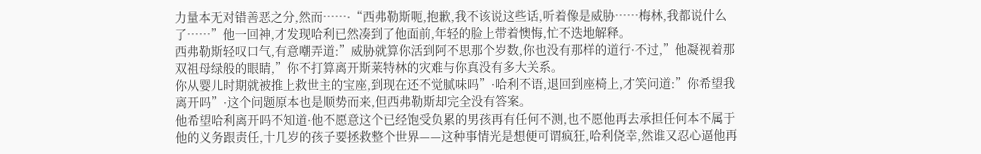力量本无对错善恶之分,然而……·“西弗勒斯呃,抱歉,我不该说这些话,听着像是威胁……梅林,我都说什么了……”他一回神,才发现哈利已然凑到了他面前,年轻的脸上带着懊悔,忙不迭地解释。
西弗勒斯轻叹口气,有意嘲弄道:”威胁就算你活到阿不思那个岁数,你也没有那样的道行·不过,”他凝视着那双祖母绿般的眼睛,”你不打算离开斯莱特林的灾难与你真没有多大关系。
你从婴儿时期就被推上救世主的宝座,到现在还不觉腻味吗”·哈利不语,退回到座椅上,才笑问道:”你希望我离开吗”·这个问题原本也是顺势而来,但西弗勒斯却完全没有答案。
他希望哈利离开吗不知道·他不愿意这个已经饱受负累的男孩再有任何不测,也不愿他再去承担任何本不属于他的义务跟责任,十几岁的孩子要拯救整个世界——这种事情光是想便可谓疯狂,哈利侥幸,然谁又忍心逼他再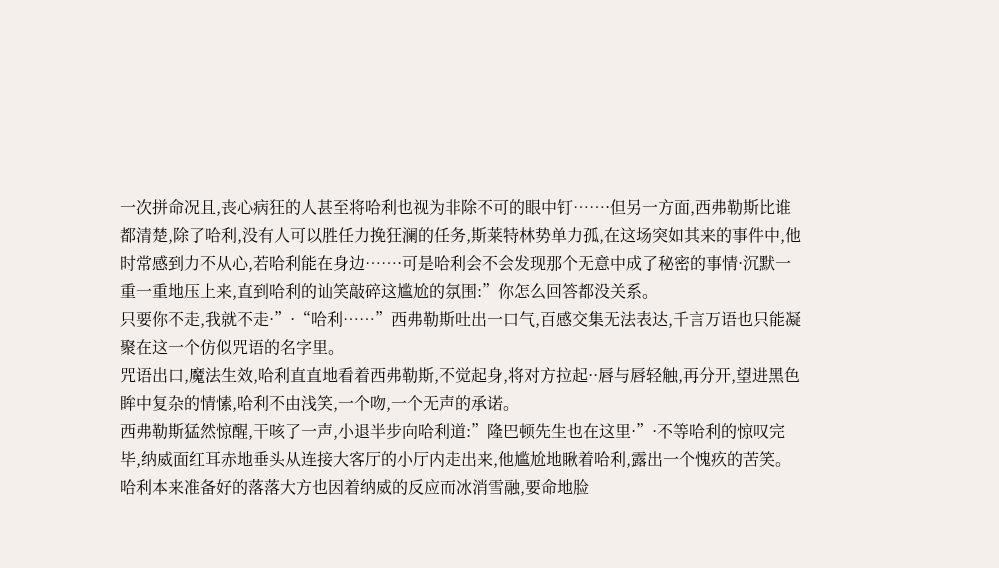一次拼命况且,丧心病狂的人甚至将哈利也视为非除不可的眼中钉……·但另一方面,西弗勒斯比谁都清楚,除了哈利,没有人可以胜任力挽狂澜的任务,斯莱特林势单力孤,在这场突如其来的事件中,他时常感到力不从心,若哈利能在身边……·可是哈利会不会发现那个无意中成了秘密的事情·沉默一重一重地压上来,直到哈利的讪笑敲碎这尴尬的氛围:”你怎么回答都没关系。
只要你不走,我就不走·”·“哈利……”西弗勒斯吐出一口气,百感交集无法表达,千言万语也只能凝聚在这一个仿似咒语的名字里。
咒语出口,魔法生效,哈利直直地看着西弗勒斯,不觉起身,将对方拉起··唇与唇轻触,再分开,望进黑色眸中复杂的情愫,哈利不由浅笑,一个吻,一个无声的承诺。
西弗勒斯猛然惊醒,干咳了一声,小退半步向哈利道:”隆巴顿先生也在这里·”·不等哈利的惊叹完毕,纳威面红耳赤地垂头从连接大客厅的小厅内走出来,他尴尬地瞅着哈利,露出一个愧疚的苦笑。
哈利本来准备好的落落大方也因着纳威的反应而冰消雪融,要命地脸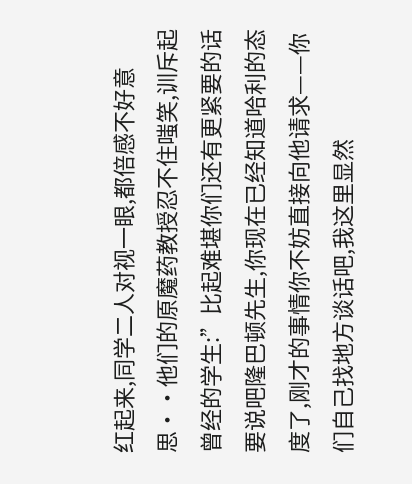红起来,同学二人对视一眼,都倍感不好意思··他们的原魔药教授忍不住嗤笑,训斥起曾经的学生:”比起难堪你们还有更紧要的话要说吧隆巴顿先生,你现在已经知道哈利的态度了,刚才的事情你不妨直接向他请求——你们自己找地方谈话吧,我这里显然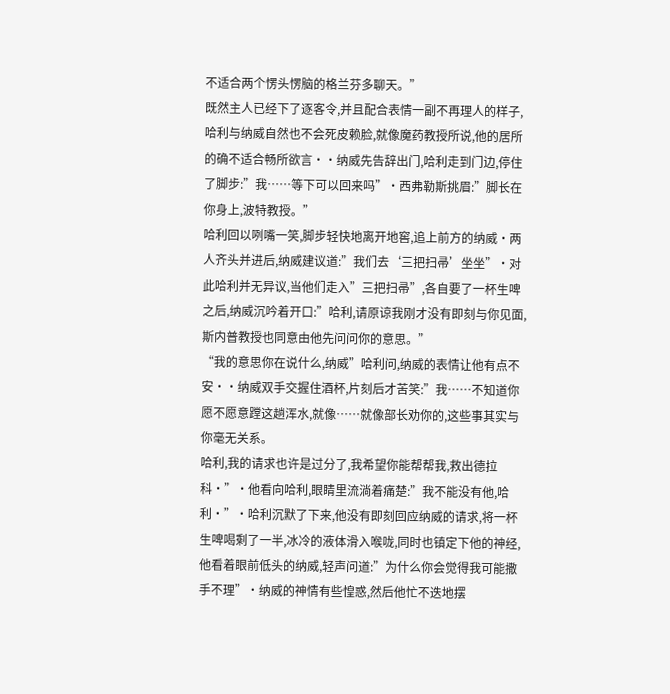不适合两个愣头愣脑的格兰芬多聊天。”
既然主人已经下了逐客令,并且配合表情一副不再理人的样子,哈利与纳威自然也不会死皮赖脸,就像魔药教授所说,他的居所的确不适合畅所欲言··纳威先告辞出门,哈利走到门边,停住了脚步:”我……等下可以回来吗”·西弗勒斯挑眉:”脚长在你身上,波特教授。”
哈利回以咧嘴一笑,脚步轻快地离开地窖,追上前方的纳威·两人齐头并进后,纳威建议道:”我们去‘三把扫帚’坐坐”·对此哈利并无异议,当他们走入”三把扫帚”,各自要了一杯生啤之后,纳威沉吟着开口:”哈利,请原谅我刚才没有即刻与你见面,斯内普教授也同意由他先问问你的意思。”
“我的意思你在说什么,纳威”哈利问,纳威的表情让他有点不安··纳威双手交握住酒杯,片刻后才苦笑:”我……不知道你愿不愿意蹚这趟浑水,就像……就像部长劝你的,这些事其实与你毫无关系。
哈利,我的请求也许是过分了,我希望你能帮帮我,救出德拉科·”·他看向哈利,眼睛里流淌着痛楚:”我不能没有他,哈利·”·哈利沉默了下来,他没有即刻回应纳威的请求,将一杯生啤喝剩了一半,冰冷的液体滑入喉咙,同时也镇定下他的神经,他看着眼前低头的纳威,轻声问道:”为什么你会觉得我可能撒手不理”·纳威的神情有些惶惑,然后他忙不迭地摆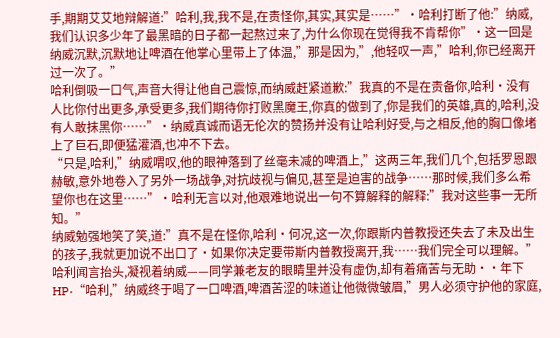手,期期艾艾地辩解道:”哈利,我,我不是,在责怪你,其实,其实是……”·哈利打断了他:”纳威,我们认识多少年了最黑暗的日子都一起熬过来了,为什么你现在觉得我不肯帮你”·这一回是纳威沉默,沉默地让啤酒在他掌心里带上了体温,”那是因为,”,他轻叹一声,”哈利,你已经离开过一次了。”
哈利倒吸一口气,声音大得让他自己震惊,而纳威赶紧道歉:”我真的不是在责备你,哈利·没有人比你付出更多,承受更多,我们期待你打败黑魔王,你真的做到了,你是我们的英雄,真的,哈利,没有人敢抹黑你……”·纳威真诚而语无伦次的赞扬并没有让哈利好受,与之相反,他的胸口像堵上了巨石,即便猛灌酒,也冲不下去。
“只是,哈利,”纳威喟叹,他的眼神落到了丝毫未减的啤酒上,”这两三年,我们几个,包括罗恩跟赫敏,意外地卷入了另外一场战争,对抗歧视与偏见,甚至是迫害的战争……那时候,我们多么希望你也在这里……”·哈利无言以对,他艰难地说出一句不算解释的解释:”我对这些事一无所知。”
纳威勉强地笑了笑,道:”真不是在怪你,哈利·何况,这一次,你跟斯内普教授还失去了未及出生的孩子,我就更加说不出口了·如果你决定要带斯内普教授离开,我……我们完全可以理解。”
哈利闻言抬头,凝视着纳威——同学兼老友的眼睛里并没有虚伪,却有着痛苦与无助··年下HP·“哈利,”纳威终于喝了一口啤酒,啤酒苦涩的味道让他微微皱眉,”男人必须守护他的家庭,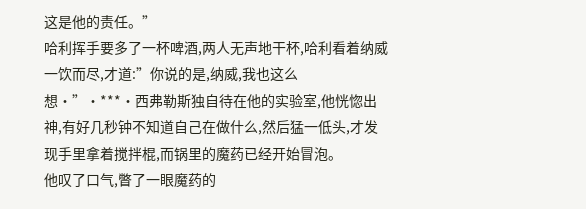这是他的责任。”
哈利挥手要多了一杯啤酒,两人无声地干杯,哈利看着纳威一饮而尽,才道:”你说的是,纳威,我也这么想·”·***·西弗勒斯独自待在他的实验室,他恍惚出神,有好几秒钟不知道自己在做什么,然后猛一低头,才发现手里拿着搅拌棍,而锅里的魔药已经开始冒泡。
他叹了口气,瞥了一眼魔药的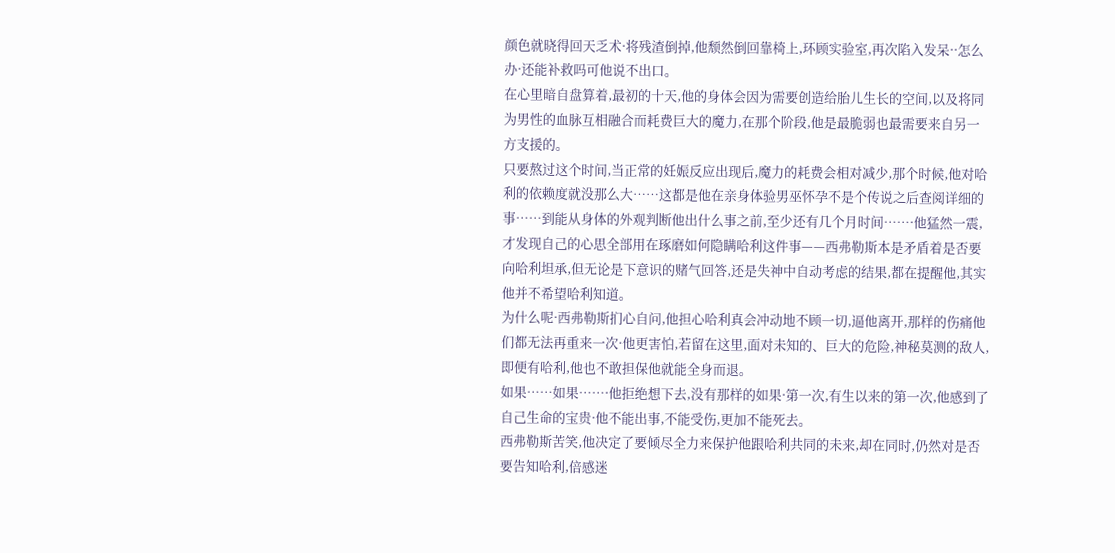颜色就晓得回天乏术·将残渣倒掉,他颓然倒回靠椅上,环顾实验室,再次陷入发呆··怎么办·还能补救吗可他说不出口。
在心里暗自盘算着,最初的十天,他的身体会因为需要创造给胎儿生长的空间,以及将同为男性的血脉互相融合而耗费巨大的魔力,在那个阶段,他是最脆弱也最需要来自另一方支援的。
只要熬过这个时间,当正常的妊娠反应出现后,魔力的耗费会相对减少,那个时候,他对哈利的依赖度就没那么大……这都是他在亲身体验男巫怀孕不是个传说之后查阅详细的事……到能从身体的外观判断他出什么事之前,至少还有几个月时间……·他猛然一震,才发现自己的心思全部用在琢磨如何隐瞒哈利这件事——西弗勒斯本是矛盾着是否要向哈利坦承,但无论是下意识的赌气回答,还是失神中自动考虑的结果,都在提醒他,其实他并不希望哈利知道。
为什么呢·西弗勒斯扪心自问,他担心哈利真会冲动地不顾一切,逼他离开,那样的伤痛他们都无法再重来一次·他更害怕,若留在这里,面对未知的、巨大的危险,神秘莫测的敌人,即便有哈利,他也不敢担保他就能全身而退。
如果……如果……·他拒绝想下去,没有那样的如果·第一次,有生以来的第一次,他感到了自己生命的宝贵·他不能出事,不能受伤,更加不能死去。
西弗勒斯苦笑,他决定了要倾尽全力来保护他跟哈利共同的未来,却在同时,仍然对是否要告知哈利,倍感迷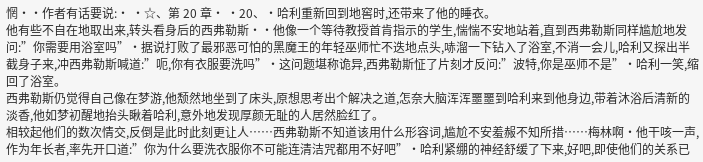惘··作者有话要说:· ·☆、第 20 章· ·20、·哈利重新回到地窖时,还带来了他的睡衣。
他有些不自在地取出来,转头看身后的西弗勒斯··他像一个等待教授首肯指示的学生,惴惴不安地站着,直到西弗勒斯同样尴尬地发问:”你需要用浴室吗”·据说打败了最邪恶可怕的黑魔王的年轻巫师忙不迭地点头,哧溜一下钻入了浴室,不消一会儿,哈利又探出半截身子来,冲西弗勒斯喊道:”呃,你有衣服要洗吗”·这问题堪称诡异,西弗勒斯怔了片刻才反问:”波特,你是巫师不是”·哈利一笑,缩回了浴室。
西弗勒斯仍觉得自己像在梦游,他颓然地坐到了床头,原想思考出个解决之道,怎奈大脑浑浑噩噩到哈利来到他身边,带着沐浴后清新的淡香,他如梦初醒地抬头瞅着哈利,意外地发现厚颜无耻的人居然脸红了。
相较起他们的数次情交,反倒是此时此刻更让人……西弗勒斯不知道该用什么形容词,尴尬不安羞赧不知所措……梅林啊·他干咳一声,作为年长者,率先开口道:”你为什么要洗衣服你不可能连清洁咒都用不好吧”·哈利紧绷的神经舒缓了下来,好吧,即使他们的关系已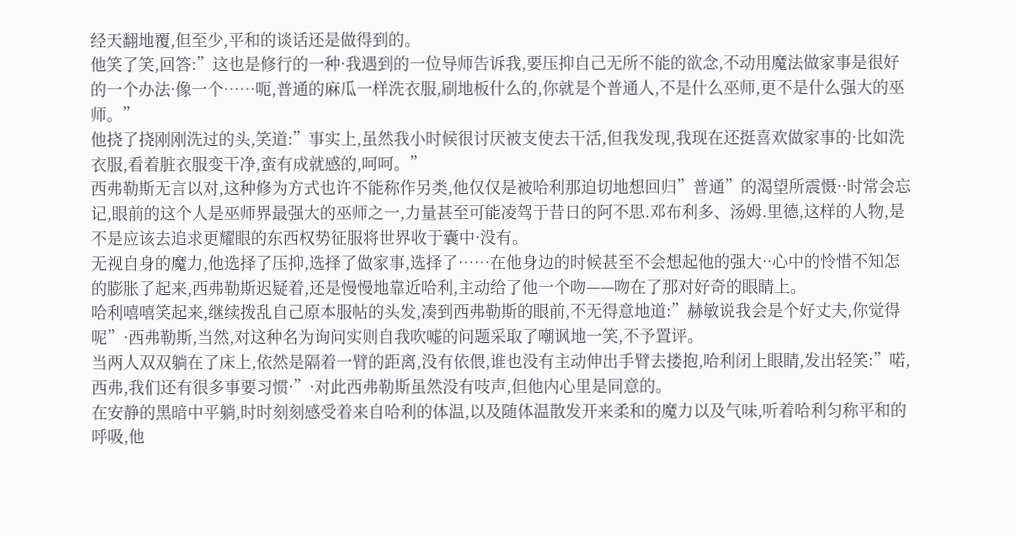经天翻地覆,但至少,平和的谈话还是做得到的。
他笑了笑,回答:”这也是修行的一种·我遇到的一位导师告诉我,要压抑自己无所不能的欲念,不动用魔法做家事是很好的一个办法·像一个……呃,普通的麻瓜一样洗衣服,刷地板什么的,你就是个普通人,不是什么巫师,更不是什么强大的巫师。”
他挠了挠刚刚洗过的头,笑道:”事实上,虽然我小时候很讨厌被支使去干活,但我发现,我现在还挺喜欢做家事的·比如洗衣服,看着脏衣服变干净,蛮有成就感的,呵呵。”
西弗勒斯无言以对,这种修为方式也许不能称作另类,他仅仅是被哈利那迫切地想回归”普通”的渴望所震慑··时常会忘记,眼前的这个人是巫师界最强大的巫师之一,力量甚至可能凌驾于昔日的阿不思.邓布利多、汤姆.里德,这样的人物,是不是应该去追求更耀眼的东西权势征服将世界收于囊中·没有。
无视自身的魔力,他选择了压抑,选择了做家事,选择了……在他身边的时候甚至不会想起他的强大··心中的怜惜不知怎的膨胀了起来,西弗勒斯迟疑着,还是慢慢地靠近哈利,主动给了他一个吻——吻在了那对好奇的眼睛上。
哈利嘻嘻笑起来,继续拨乱自己原本服帖的头发,凑到西弗勒斯的眼前,不无得意地道:”赫敏说我会是个好丈夫,你觉得呢”·西弗勒斯,当然,对这种名为询问实则自我吹嘘的问题采取了嘲讽地一笑,不予置评。
当两人双双躺在了床上,依然是隔着一臂的距离,没有依偎,谁也没有主动伸出手臂去搂抱,哈利闭上眼睛,发出轻笑:”喏,西弗,我们还有很多事要习惯·”·对此西弗勒斯虽然没有吱声,但他内心里是同意的。
在安静的黑暗中平躺,时时刻刻感受着来自哈利的体温,以及随体温散发开来柔和的魔力以及气味,听着哈利匀称平和的呼吸,他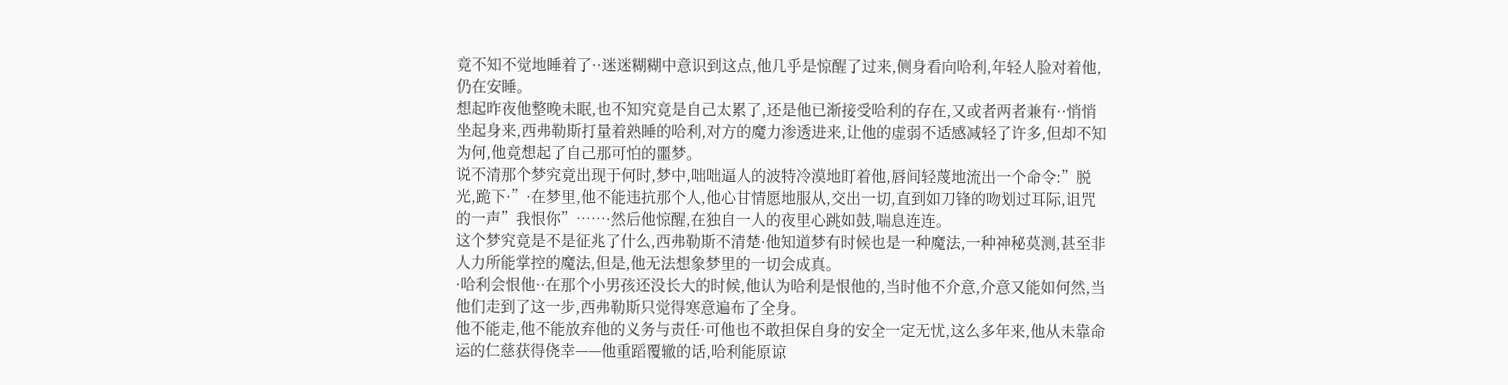竟不知不觉地睡着了··迷迷糊糊中意识到这点,他几乎是惊醒了过来,侧身看向哈利,年轻人脸对着他,仍在安睡。
想起昨夜他整晚未眠,也不知究竟是自己太累了,还是他已渐接受哈利的存在,又或者两者兼有··悄悄坐起身来,西弗勒斯打量着熟睡的哈利,对方的魔力渗透进来,让他的虚弱不适感减轻了许多,但却不知为何,他竟想起了自己那可怕的噩梦。
说不清那个梦究竟出现于何时,梦中,咄咄逼人的波特冷漠地盯着他,唇间轻蔑地流出一个命令:”脱光,跪下·”·在梦里,他不能违抗那个人,他心甘情愿地服从,交出一切,直到如刀锋的吻划过耳际,诅咒的一声”我恨你”……·然后他惊醒,在独自一人的夜里心跳如鼓,喘息连连。
这个梦究竟是不是征兆了什么,西弗勒斯不清楚·他知道梦有时候也是一种魔法,一种神秘莫测,甚至非人力所能掌控的魔法,但是,他无法想象梦里的一切会成真。
·哈利会恨他··在那个小男孩还没长大的时候,他认为哈利是恨他的,当时他不介意,介意又能如何然,当他们走到了这一步,西弗勒斯只觉得寒意遍布了全身。
他不能走,他不能放弃他的义务与责任·可他也不敢担保自身的安全一定无忧,这么多年来,他从未靠命运的仁慈获得侥幸——他重蹈覆辙的话,哈利能原谅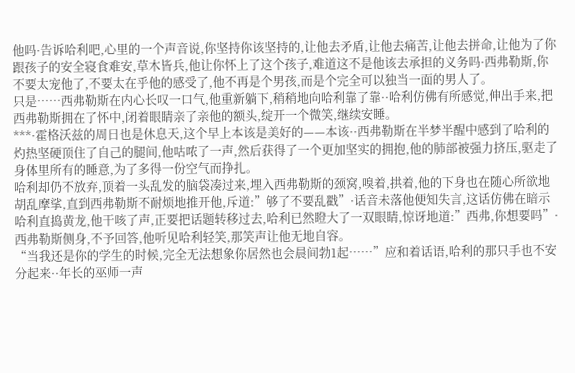他吗·告诉哈利吧,心里的一个声音说,你坚持你该坚持的,让他去矛盾,让他去痛苦,让他去拼命,让他为了你跟孩子的安全寝食难安,草木皆兵,他让你怀上了这个孩子,难道这不是他该去承担的义务吗·西弗勒斯,你不要太宠他了,不要太在乎他的感受了,他不再是个男孩,而是个完全可以独当一面的男人了。
只是……西弗勒斯在内心长叹一口气,他重新躺下,稍稍地向哈利靠了靠··哈利仿佛有所感觉,伸出手来,把西弗勒斯拥在了怀中,闭着眼睛亲了亲他的额头,绽开一个微笑,继续安睡。
***·霍格沃兹的周日也是休息天,这个早上本该是美好的——本该··西弗勒斯在半梦半醒中感到了哈利的灼热坚硬顶住了自己的腿间,他咕哝了一声,然后获得了一个更加坚实的拥抱,他的肺部被强力挤压,驱走了身体里所有的睡意,为了多得一份空气而挣扎。
哈利却仍不放弃,顶着一头乱发的脑袋凑过来,埋入西弗勒斯的颈窝,嗅着,拱着,他的下身也在随心所欲地胡乱摩挲,直到西弗勒斯不耐烦地推开他,斥道:”够了不要乱戳”·话音未落他便知失言,这话仿佛在暗示哈利直捣黄龙,他干咳了声,正要把话题转移过去,哈利已然瞪大了一双眼睛,惊讶地道:”西弗,你想要吗”·西弗勒斯侧身,不予回答,他听见哈利轻笑,那笑声让他无地自容。
“当我还是你的学生的时候,完全无法想象你居然也会晨间勃1起……”应和着话语,哈利的那只手也不安分起来··年长的巫师一声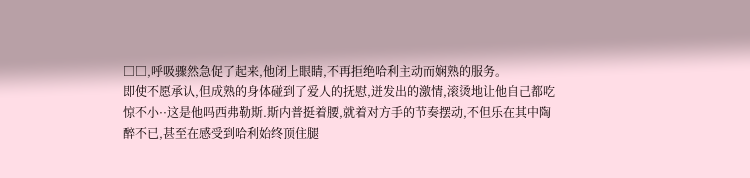□□,呼吸骤然急促了起来,他闭上眼睛,不再拒绝哈利主动而娴熟的服务。
即使不愿承认,但成熟的身体碰到了爱人的抚慰,迸发出的激情,滚烫地让他自己都吃惊不小··这是他吗西弗勒斯.斯内普挺着腰,就着对方手的节奏摆动,不但乐在其中陶醉不已,甚至在感受到哈利始终顶住腿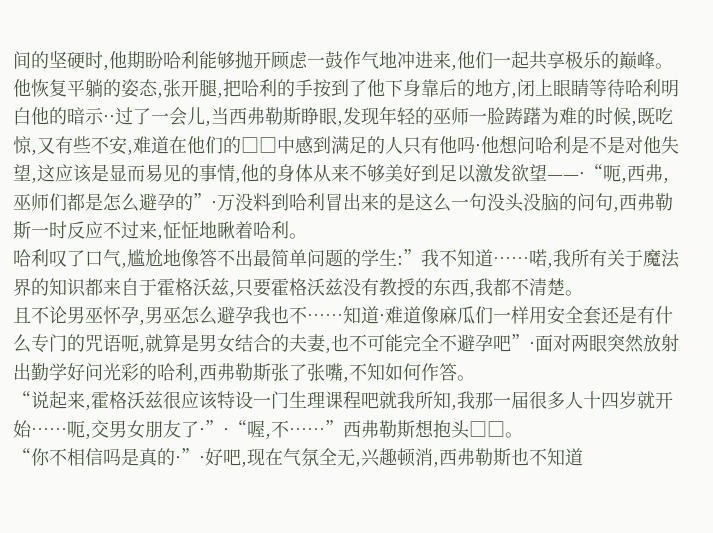间的坚硬时,他期盼哈利能够抛开顾虑一鼓作气地冲进来,他们一起共享极乐的巅峰。
他恢复平躺的姿态,张开腿,把哈利的手按到了他下身靠后的地方,闭上眼睛等待哈利明白他的暗示··过了一会儿,当西弗勒斯睁眼,发现年轻的巫师一脸踌躇为难的时候,既吃惊,又有些不安,难道在他们的□□中感到满足的人只有他吗·他想问哈利是不是对他失望,这应该是显而易见的事情,他的身体从来不够美好到足以激发欲望——·“呃,西弗,巫师们都是怎么避孕的”·万没料到哈利冒出来的是这么一句没头没脑的问句,西弗勒斯一时反应不过来,怔怔地瞅着哈利。
哈利叹了口气,尴尬地像答不出最简单问题的学生:”我不知道……喏,我所有关于魔法界的知识都来自于霍格沃兹,只要霍格沃兹没有教授的东西,我都不清楚。
且不论男巫怀孕,男巫怎么避孕我也不……知道·难道像麻瓜们一样用安全套还是有什么专门的咒语呃,就算是男女结合的夫妻,也不可能完全不避孕吧”·面对两眼突然放射出勤学好问光彩的哈利,西弗勒斯张了张嘴,不知如何作答。
“说起来,霍格沃兹很应该特设一门生理课程吧就我所知,我那一届很多人十四岁就开始……呃,交男女朋友了·”·“喔,不……”西弗勒斯想抱头□□。
“你不相信吗是真的·”·好吧,现在气氛全无,兴趣顿消,西弗勒斯也不知道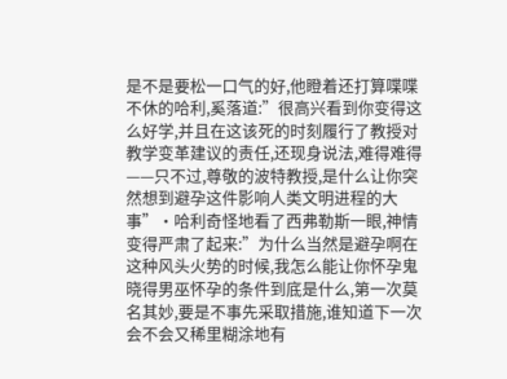是不是要松一口气的好,他瞪着还打算喋喋不休的哈利,奚落道:”很高兴看到你变得这么好学,并且在这该死的时刻履行了教授对教学变革建议的责任,还现身说法,难得难得——只不过,尊敬的波特教授,是什么让你突然想到避孕这件影响人类文明进程的大事”·哈利奇怪地看了西弗勒斯一眼,神情变得严肃了起来:”为什么当然是避孕啊在这种风头火势的时候,我怎么能让你怀孕鬼晓得男巫怀孕的条件到底是什么,第一次莫名其妙,要是不事先采取措施,谁知道下一次会不会又稀里糊涂地有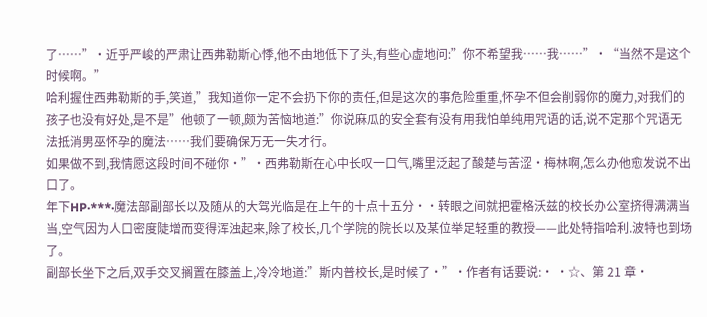了……”·近乎严峻的严肃让西弗勒斯心悸,他不由地低下了头,有些心虚地问:”你不希望我……我……”·“当然不是这个时候啊。”
哈利握住西弗勒斯的手,笑道,”我知道你一定不会扔下你的责任,但是这次的事危险重重,怀孕不但会削弱你的魔力,对我们的孩子也没有好处,是不是”他顿了一顿,颇为苦恼地道:”你说麻瓜的安全套有没有用我怕单纯用咒语的话,说不定那个咒语无法抵消男巫怀孕的魔法……我们要确保万无一失才行。
如果做不到,我情愿这段时间不碰你·”·西弗勒斯在心中长叹一口气,嘴里泛起了酸楚与苦涩·梅林啊,怎么办他愈发说不出口了。
年下HP·***·魔法部副部长以及随从的大驾光临是在上午的十点十五分··转眼之间就把霍格沃兹的校长办公室挤得满满当当,空气因为人口密度陡增而变得浑浊起来,除了校长,几个学院的院长以及某位举足轻重的教授——此处特指哈利.波特也到场了。
副部长坐下之后,双手交叉搁置在膝盖上,冷冷地道:”斯内普校长,是时候了·”·作者有话要说:· ·☆、第 21 章·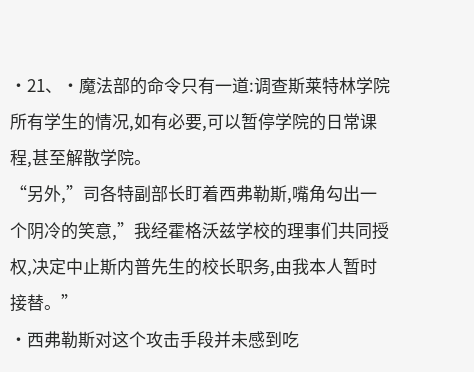·21、·魔法部的命令只有一道:调查斯莱特林学院所有学生的情况,如有必要,可以暂停学院的日常课程,甚至解散学院。
“另外,”司各特副部长盯着西弗勒斯,嘴角勾出一个阴冷的笑意,”我经霍格沃兹学校的理事们共同授权,决定中止斯内普先生的校长职务,由我本人暂时接替。”
·西弗勒斯对这个攻击手段并未感到吃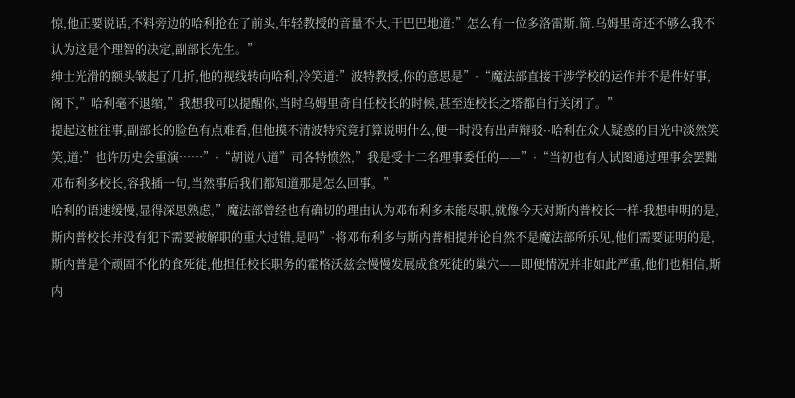惊,他正要说话,不料旁边的哈利抢在了前头,年轻教授的音量不大,干巴巴地道:”怎么有一位多洛雷斯.简.乌姆里奇还不够么我不认为这是个理智的决定,副部长先生。”
绅士光滑的额头皱起了几折,他的视线转向哈利,冷笑道:”波特教授,你的意思是”·“魔法部直接干涉学校的运作并不是件好事,阁下,”哈利毫不退缩,”我想我可以提醒你,当时乌姆里奇自任校长的时候,甚至连校长之塔都自行关闭了。”
提起这桩往事,副部长的脸色有点难看,但他摸不清波特究竟打算说明什么,便一时没有出声辩驳··哈利在众人疑惑的目光中淡然笑笑,道:”也许历史会重演……”·“胡说八道”司各特愤然,”我是受十二名理事委任的——”·“当初也有人试图通过理事会罢黜邓布利多校长,容我插一句,当然事后我们都知道那是怎么回事。”
哈利的语速缓慢,显得深思熟虑,”魔法部曾经也有确切的理由认为邓布利多未能尽职,就像今天对斯内普校长一样·我想申明的是,斯内普校长并没有犯下需要被解职的重大过错,是吗”·将邓布利多与斯内普相提并论自然不是魔法部所乐见,他们需要证明的是,斯内普是个顽固不化的食死徒,他担任校长职务的霍格沃兹会慢慢发展成食死徒的巢穴——即便情况并非如此严重,他们也相信,斯内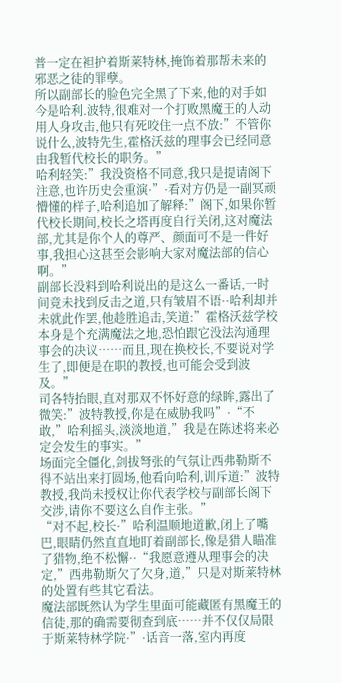普一定在袒护着斯莱特林,掩饰着那帮未来的邪恶之徒的罪孽。
所以副部长的脸色完全黑了下来,他的对手如今是哈利.波特,很难对一个打败黑魔王的人动用人身攻击,他只有死咬住一点不放:”不管你说什么,波特先生,霍格沃兹的理事会已经同意由我暂代校长的职务。”
哈利轻笑:”我没资格不同意,我只是提请阁下注意,也许历史会重演·”·看对方仍是一副冥顽懵懂的样子,哈利追加了解释:”阁下,如果你暂代校长期间,校长之塔再度自行关闭,这对魔法部,尤其是你个人的尊严、颜面可不是一件好事,我担心这甚至会影响大家对魔法部的信心啊。”
副部长没料到哈利说出的是这么一番话,一时间竟未找到反击之道,只有皱眉不语··哈利却并未就此作罢,他趁胜追击,笑道:”霍格沃兹学校本身是个充满魔法之地,恐怕跟它没法沟通理事会的决议……而且,现在换校长,不要说对学生了,即便是在职的教授,也可能会受到波及。”
司各特抬眼,直对那双不怀好意的绿眸,露出了微笑:”波特教授,你是在威胁我吗”·“不敢,”哈利摇头,淡淡地道,”我是在陈述将来必定会发生的事实。”
场面完全僵化,剑拔弩张的气氛让西弗勒斯不得不站出来打圆场,他看向哈利,训斥道:”波特教授,我尚未授权让你代表学校与副部长阁下交涉,请你不要这么自作主张。”
“对不起,校长·”哈利温顺地道歉,闭上了嘴巴,眼睛仍然直直地盯着副部长,像是猎人瞄准了猎物,绝不松懈··“我愿意遵从理事会的决定,”西弗勒斯欠了欠身,道,”只是对斯莱特林的处置有些其它看法。
魔法部既然认为学生里面可能藏匿有黑魔王的信徒,那的确需要彻查到底……并不仅仅局限于斯莱特林学院·”·话音一落,室内再度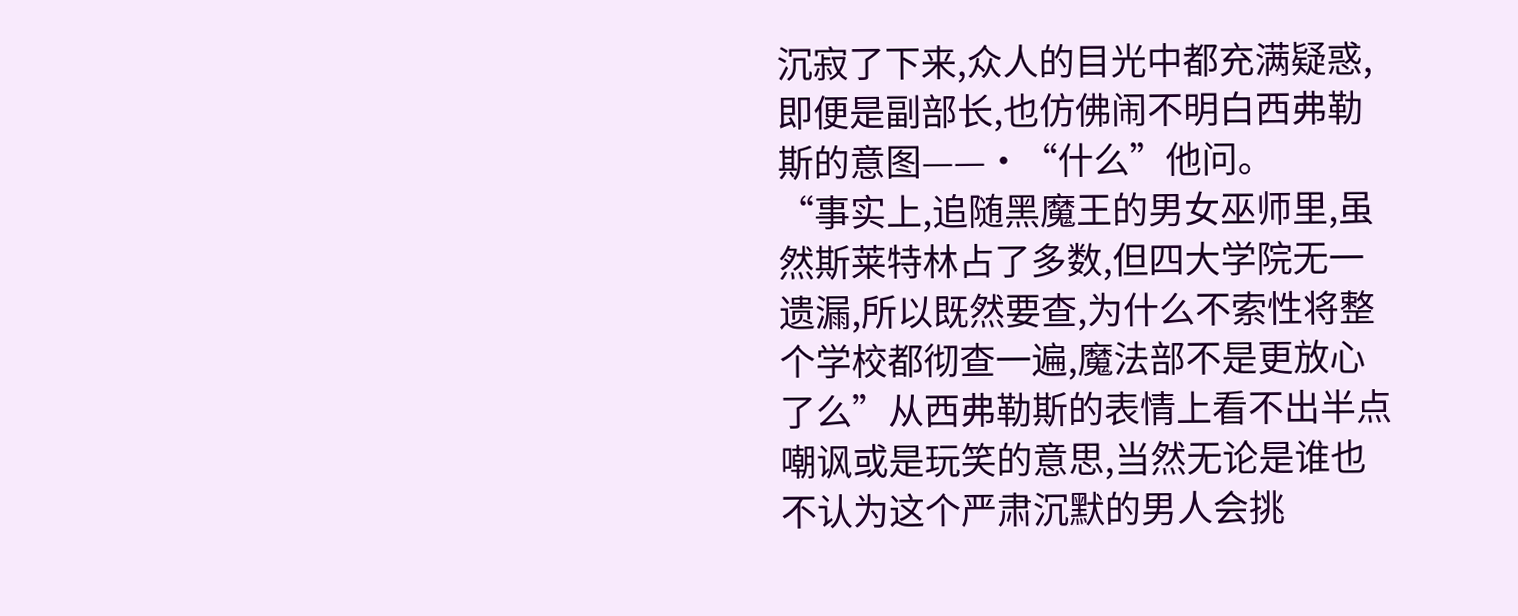沉寂了下来,众人的目光中都充满疑惑,即便是副部长,也仿佛闹不明白西弗勒斯的意图——·“什么”他问。
“事实上,追随黑魔王的男女巫师里,虽然斯莱特林占了多数,但四大学院无一遗漏,所以既然要查,为什么不索性将整个学校都彻查一遍,魔法部不是更放心了么”从西弗勒斯的表情上看不出半点嘲讽或是玩笑的意思,当然无论是谁也不认为这个严肃沉默的男人会挑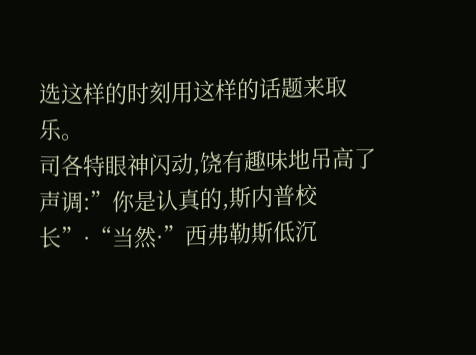选这样的时刻用这样的话题来取乐。
司各特眼神闪动,饶有趣味地吊高了声调:”你是认真的,斯内普校长”·“当然·”西弗勒斯低沉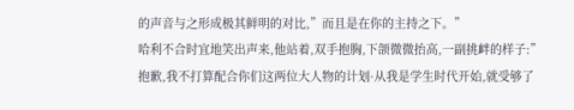的声音与之形成极其鲜明的对比,”而且是在你的主持之下。”
哈利不合时宜地笑出声来,他站着,双手抱胸,下颌微微抬高,一副挑衅的样子:”抱歉,我不打算配合你们这两位大人物的计划·从我是学生时代开始,就受够了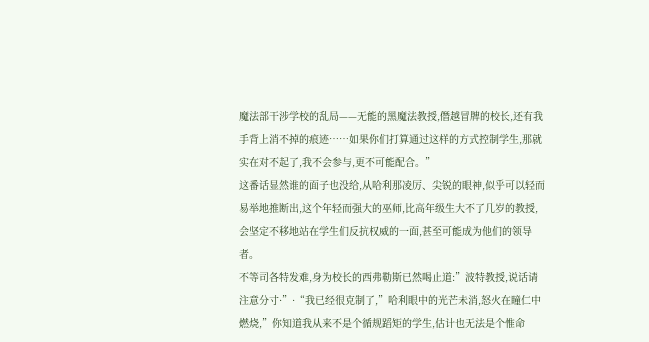魔法部干涉学校的乱局——无能的黑魔法教授,僭越冒牌的校长,还有我手背上消不掉的痕迹……如果你们打算通过这样的方式控制学生,那就实在对不起了,我不会参与,更不可能配合。”
这番话显然谁的面子也没给,从哈利那凌厉、尖锐的眼神,似乎可以轻而易举地推断出,这个年轻而强大的巫师,比高年级生大不了几岁的教授,会坚定不移地站在学生们反抗权威的一面,甚至可能成为他们的领导者。
不等司各特发难,身为校长的西弗勒斯已然喝止道:”波特教授,说话请注意分寸·”·“我已经很克制了,”哈利眼中的光芒未消,怒火在瞳仁中燃烧,”你知道我从来不是个循规蹈矩的学生,估计也无法是个惟命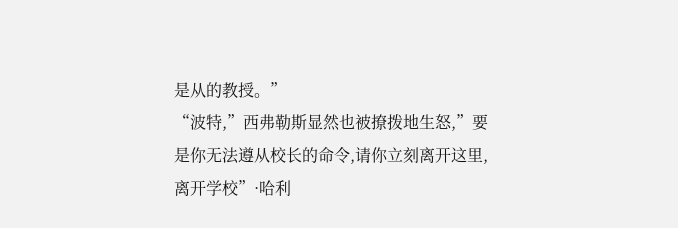是从的教授。”
“波特,”西弗勒斯显然也被撩拨地生怒,”要是你无法遵从校长的命令,请你立刻离开这里,离开学校”·哈利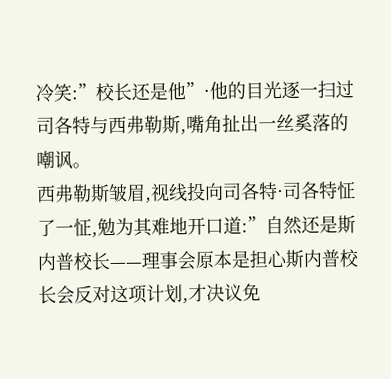冷笑:”校长还是他”·他的目光逐一扫过司各特与西弗勒斯,嘴角扯出一丝奚落的嘲讽。
西弗勒斯皱眉,视线投向司各特·司各特怔了一怔,勉为其难地开口道:”自然还是斯内普校长——理事会原本是担心斯内普校长会反对这项计划,才决议免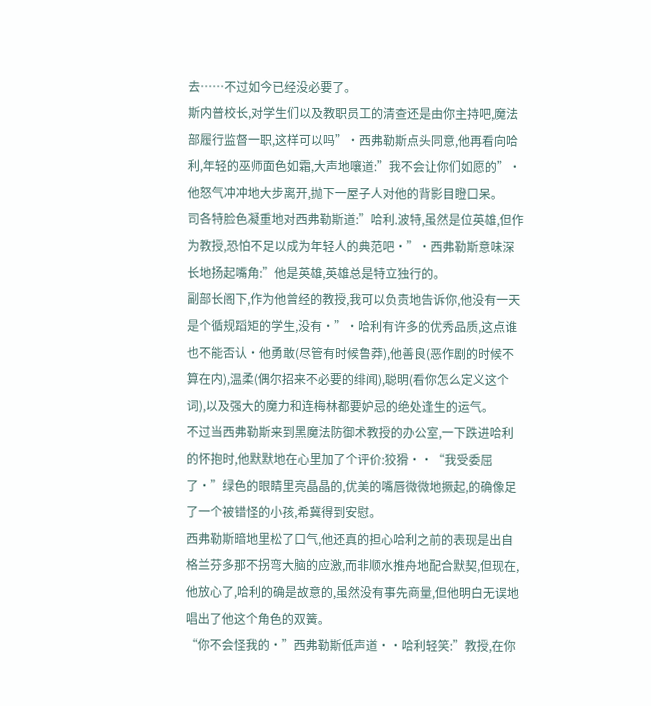去……不过如今已经没必要了。
斯内普校长,对学生们以及教职员工的清查还是由你主持吧,魔法部履行监督一职,这样可以吗”·西弗勒斯点头同意,他再看向哈利,年轻的巫师面色如霜,大声地嚷道:”我不会让你们如愿的”·他怒气冲冲地大步离开,抛下一屋子人对他的背影目瞪口呆。
司各特脸色凝重地对西弗勒斯道:”哈利.波特,虽然是位英雄,但作为教授,恐怕不足以成为年轻人的典范吧·”·西弗勒斯意味深长地扬起嘴角:”他是英雄,英雄总是特立独行的。
副部长阁下,作为他曾经的教授,我可以负责地告诉你,他没有一天是个循规蹈矩的学生,没有·”·哈利有许多的优秀品质,这点谁也不能否认·他勇敢(尽管有时候鲁莽),他善良(恶作剧的时候不算在内),温柔(偶尔招来不必要的绯闻),聪明(看你怎么定义这个词),以及强大的魔力和连梅林都要妒忌的绝处逢生的运气。
不过当西弗勒斯来到黑魔法防御术教授的办公室,一下跌进哈利的怀抱时,他默默地在心里加了个评价:狡猾··“我受委屈了·”绿色的眼睛里亮晶晶的,优美的嘴唇微微地撅起,的确像足了一个被错怪的小孩,希冀得到安慰。
西弗勒斯暗地里松了口气,他还真的担心哈利之前的表现是出自格兰芬多那不拐弯大脑的应激,而非顺水推舟地配合默契,但现在,他放心了,哈利的确是故意的,虽然没有事先商量,但他明白无误地唱出了他这个角色的双簧。
“你不会怪我的·”西弗勒斯低声道··哈利轻笑:”教授,在你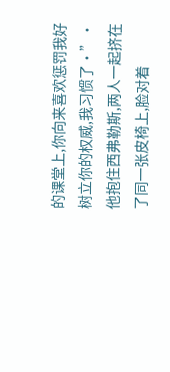的课堂上,你向来喜欢惩罚我好树立你的权威,我习惯了·”·他抱住西弗勒斯,两人一起挤在了同一张皮椅上,脸对着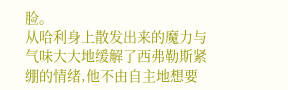脸。
从哈利身上散发出来的魔力与气味大大地缓解了西弗勒斯紧绷的情绪,他不由自主地想要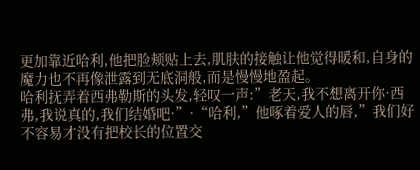更加靠近哈利,他把脸颊贴上去,肌肤的接触让他觉得暖和,自身的魔力也不再像泄露到无底洞般,而是慢慢地盈起。
哈利抚弄着西弗勒斯的头发,轻叹一声:”老天,我不想离开你·西弗,我说真的,我们结婚吧·”·“哈利,”他啄着爱人的唇,”我们好不容易才没有把校长的位置交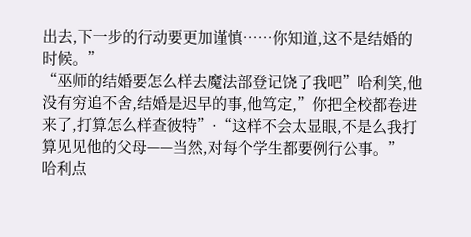出去,下一步的行动要更加谨慎……你知道,这不是结婚的时候。”
“巫师的结婚要怎么样去魔法部登记饶了我吧”哈利笑,他没有穷追不舍,结婚是迟早的事,他笃定,”你把全校都卷进来了,打算怎么样查彼特”·“这样不会太显眼,不是么我打算见见他的父母——当然,对每个学生都要例行公事。”
哈利点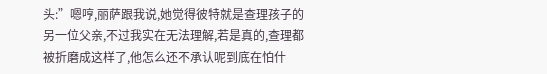头:”嗯哼,丽萨跟我说,她觉得彼特就是查理孩子的另一位父亲,不过我实在无法理解,若是真的,查理都被折磨成这样了,他怎么还不承认呢到底在怕什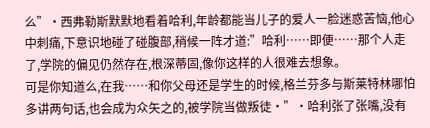么”·西弗勒斯默默地看着哈利,年龄都能当儿子的爱人一脸迷惑苦恼,他心中刺痛,下意识地碰了碰腹部,稍候一阵才道:”哈利……即便……那个人走了,学院的偏见仍然存在,根深蒂固,像你这样的人很难去想象。
可是你知道么,在我……和你父母还是学生的时候,格兰芬多与斯莱特林哪怕多讲两句话,也会成为众矢之的,被学院当做叛徒·”·哈利张了张嘴,没有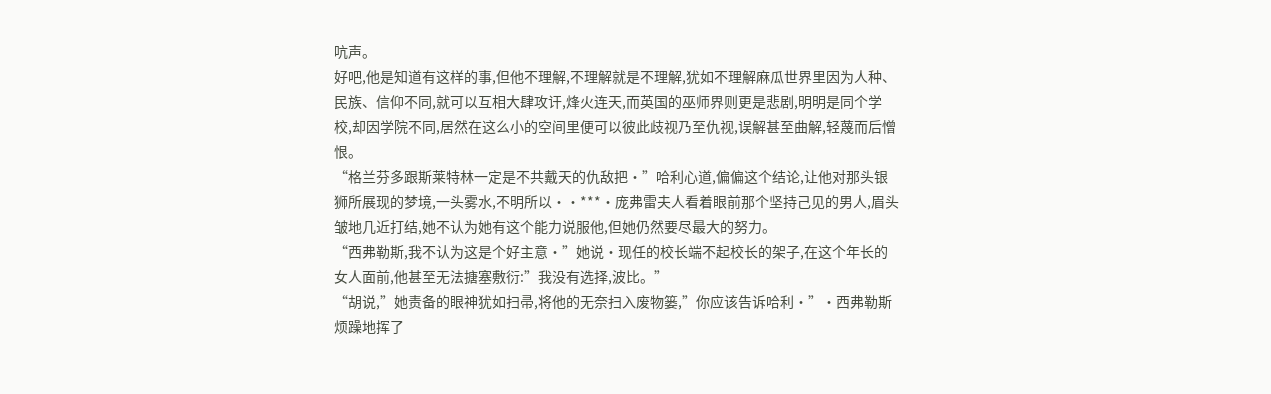吭声。
好吧,他是知道有这样的事,但他不理解,不理解就是不理解,犹如不理解麻瓜世界里因为人种、民族、信仰不同,就可以互相大肆攻讦,烽火连天,而英国的巫师界则更是悲剧,明明是同个学校,却因学院不同,居然在这么小的空间里便可以彼此歧视乃至仇视,误解甚至曲解,轻蔑而后憎恨。
“格兰芬多跟斯莱特林一定是不共戴天的仇敌把·”哈利心道,偏偏这个结论,让他对那头银狮所展现的梦境,一头雾水,不明所以··***·庞弗雷夫人看着眼前那个坚持己见的男人,眉头皱地几近打结,她不认为她有这个能力说服他,但她仍然要尽最大的努力。
“西弗勒斯,我不认为这是个好主意·”她说·现任的校长端不起校长的架子,在这个年长的女人面前,他甚至无法搪塞敷衍:”我没有选择,波比。”
“胡说,”她责备的眼神犹如扫帚,将他的无奈扫入废物篓,”你应该告诉哈利·”·西弗勒斯烦躁地挥了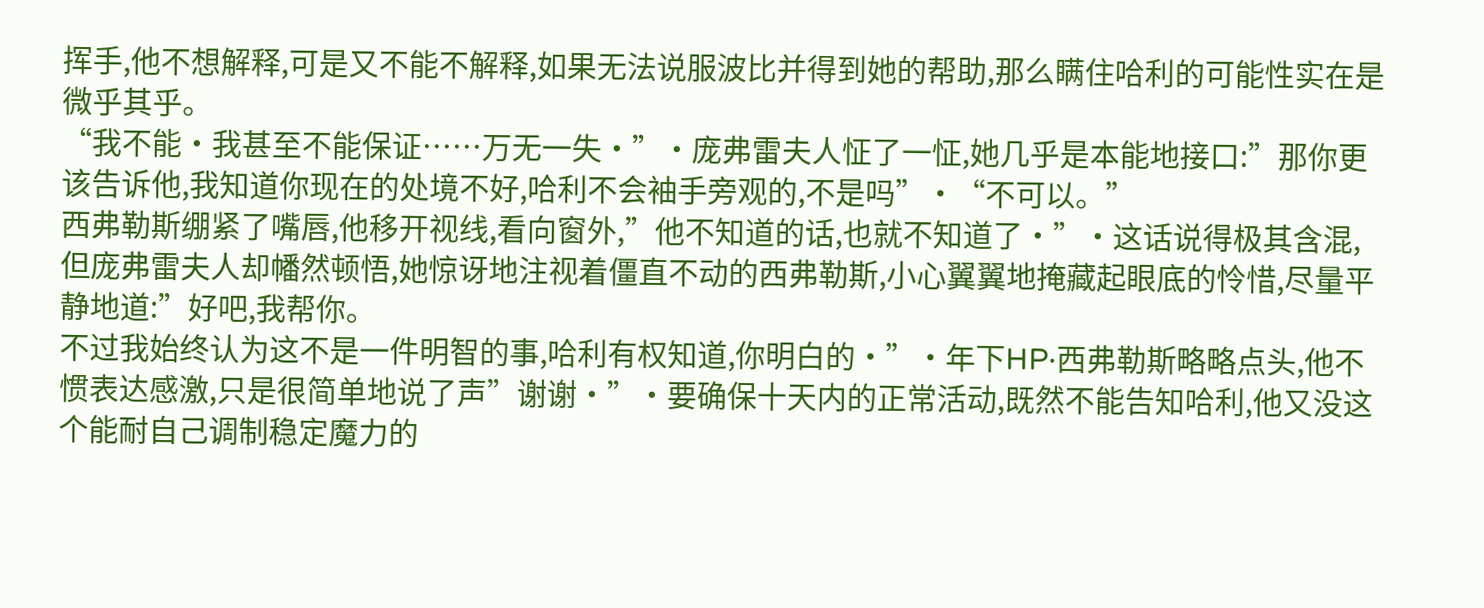挥手,他不想解释,可是又不能不解释,如果无法说服波比并得到她的帮助,那么瞒住哈利的可能性实在是微乎其乎。
“我不能·我甚至不能保证……万无一失·”·庞弗雷夫人怔了一怔,她几乎是本能地接口:”那你更该告诉他,我知道你现在的处境不好,哈利不会袖手旁观的,不是吗”·“不可以。”
西弗勒斯绷紧了嘴唇,他移开视线,看向窗外,”他不知道的话,也就不知道了·”·这话说得极其含混,但庞弗雷夫人却幡然顿悟,她惊讶地注视着僵直不动的西弗勒斯,小心翼翼地掩藏起眼底的怜惜,尽量平静地道:”好吧,我帮你。
不过我始终认为这不是一件明智的事,哈利有权知道,你明白的·”·年下HP·西弗勒斯略略点头,他不惯表达感激,只是很简单地说了声”谢谢·”·要确保十天内的正常活动,既然不能告知哈利,他又没这个能耐自己调制稳定魔力的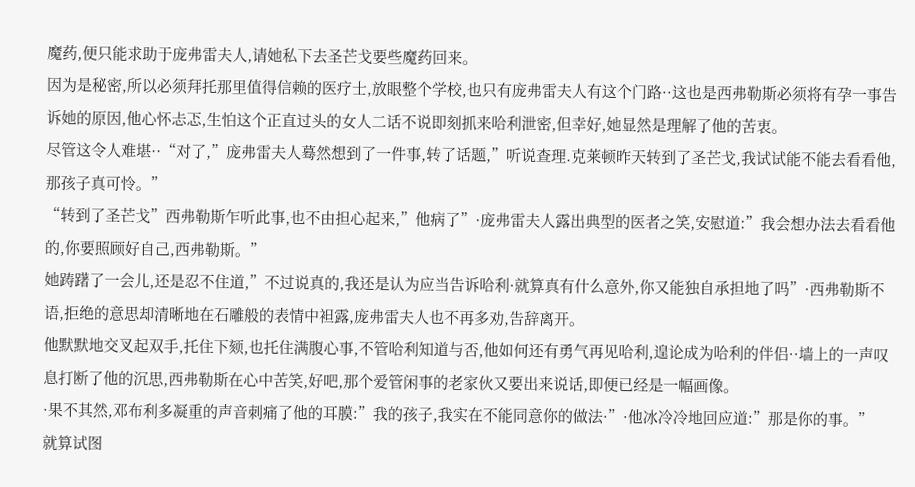魔药,便只能求助于庞弗雷夫人,请她私下去圣芒戈要些魔药回来。
因为是秘密,所以必须拜托那里值得信赖的医疗士,放眼整个学校,也只有庞弗雷夫人有这个门路··这也是西弗勒斯必须将有孕一事告诉她的原因,他心怀忐忑,生怕这个正直过头的女人二话不说即刻抓来哈利泄密,但幸好,她显然是理解了他的苦衷。
尽管这令人难堪··“对了,”庞弗雷夫人蓦然想到了一件事,转了话题,”听说查理.克莱顿昨天转到了圣芒戈,我试试能不能去看看他,那孩子真可怜。”
“转到了圣芒戈”西弗勒斯乍听此事,也不由担心起来,”他病了”·庞弗雷夫人露出典型的医者之笑,安慰道:”我会想办法去看看他的,你要照顾好自己,西弗勒斯。”
她踌躇了一会儿,还是忍不住道,”不过说真的,我还是认为应当告诉哈利·就算真有什么意外,你又能独自承担地了吗”·西弗勒斯不语,拒绝的意思却清晰地在石雕般的表情中袒露,庞弗雷夫人也不再多劝,告辞离开。
他默默地交叉起双手,托住下颏,也托住满腹心事,不管哈利知道与否,他如何还有勇气再见哈利,遑论成为哈利的伴侣··墙上的一声叹息打断了他的沉思,西弗勒斯在心中苦笑,好吧,那个爱管闲事的老家伙又要出来说话,即便已经是一幅画像。
·果不其然,邓布利多凝重的声音刺痛了他的耳膜:”我的孩子,我实在不能同意你的做法·”·他冰冷冷地回应道:”那是你的事。”
就算试图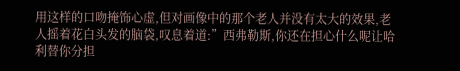用这样的口吻掩饰心虚,但对画像中的那个老人并没有太大的效果,老人摇着花白头发的脑袋,叹息着道:”西弗勒斯,你还在担心什么呢让哈利替你分担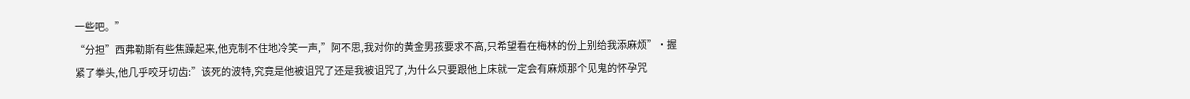一些吧。”
“分担”西弗勒斯有些焦躁起来,他克制不住地冷笑一声,”阿不思,我对你的黄金男孩要求不高,只希望看在梅林的份上别给我添麻烦”·握紧了拳头,他几乎咬牙切齿:”该死的波特,究竟是他被诅咒了还是我被诅咒了,为什么只要跟他上床就一定会有麻烦那个见鬼的怀孕咒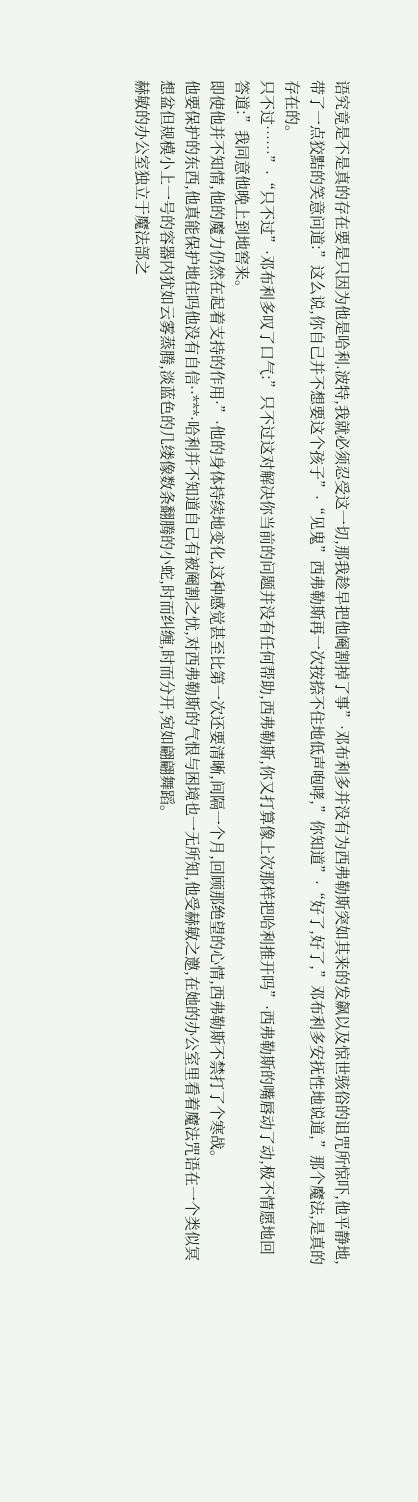语究竟是不是真的存在要是只因为他是哈利.波特,我就必须忍受这一切,那我趁早把他阉割掉了事”·邓布利多并没有为西弗勒斯突如其来的发飙以及惊世骇俗的诅咒所惊吓,他平静地,带了一点狡黠的笑意问道:”这么说,你自己并不想要这个孩子”·“见鬼”西弗勒斯再一次按捺不住地低声咆哮,”你知道”·“好了,好了,”邓布利多安抚性地说道,”那个魔法,是真的存在的。
只不过……”·“只不过”·邓布利多叹了口气:”只不过这对解决你当前的问题并没有任何帮助,西弗勒斯,你又打算像上次那样把哈利推开吗”·西弗勒斯的嘴唇动了动,极不情愿地回答道:”我同意他晚上到地窖来。
即使他并不知情,他的魔力仍然在起着支持的作用·”·他的身体持续地变化,这种感觉甚至比第一次还要清晰,间隔一个月,回顾那绝望的心情,西弗勒斯不禁打了个寒战。
他要保护的东西,他真能保护地住吗他没有自信··***·哈利并不知道自己有被阉割之忧,对西弗勒斯的气恨与困境也一无所知,他受赫敏之邀,在她的办公室里看着魔法咒语在一个类似冥想盆但规模小上一号的容器内犹如云雾蒸腾,淡蓝色的几缕像数条翻腾的小蛇,时而纠缠,时而分开,宛如翩翩舞蹈。
赫敏的办公室独立于魔法部之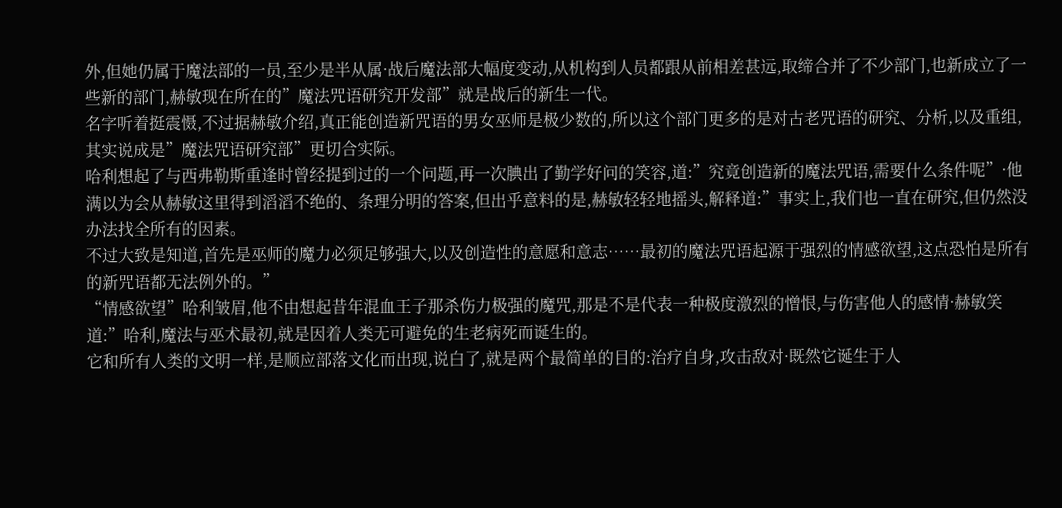外,但她仍属于魔法部的一员,至少是半从属·战后魔法部大幅度变动,从机构到人员都跟从前相差甚远,取缔合并了不少部门,也新成立了一些新的部门,赫敏现在所在的”魔法咒语研究开发部”就是战后的新生一代。
名字听着挺震慑,不过据赫敏介绍,真正能创造新咒语的男女巫师是极少数的,所以这个部门更多的是对古老咒语的研究、分析,以及重组,其实说成是”魔法咒语研究部”更切合实际。
哈利想起了与西弗勒斯重逢时曾经提到过的一个问题,再一次腆出了勤学好问的笑容,道:”究竟创造新的魔法咒语,需要什么条件呢”·他满以为会从赫敏这里得到滔滔不绝的、条理分明的答案,但出乎意料的是,赫敏轻轻地摇头,解释道:”事实上,我们也一直在研究,但仍然没办法找全所有的因素。
不过大致是知道,首先是巫师的魔力必须足够强大,以及创造性的意愿和意志……最初的魔法咒语起源于强烈的情感欲望,这点恐怕是所有的新咒语都无法例外的。”
“情感欲望”哈利皱眉,他不由想起昔年混血王子那杀伤力极强的魔咒,那是不是代表一种极度激烈的憎恨,与伤害他人的感情·赫敏笑道:”哈利,魔法与巫术最初,就是因着人类无可避免的生老病死而诞生的。
它和所有人类的文明一样,是顺应部落文化而出现,说白了,就是两个最简单的目的:治疗自身,攻击敌对·既然它诞生于人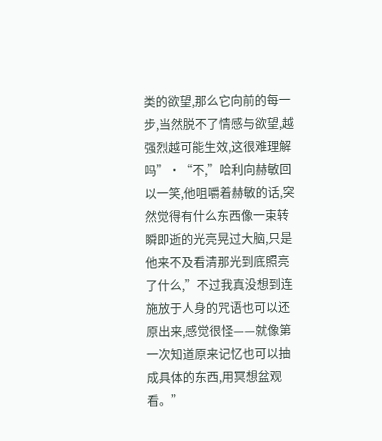类的欲望,那么它向前的每一步,当然脱不了情感与欲望,越强烈越可能生效,这很难理解吗”·“不,”哈利向赫敏回以一笑,他咀嚼着赫敏的话,突然觉得有什么东西像一束转瞬即逝的光亮晃过大脑,只是他来不及看清那光到底照亮了什么,”不过我真没想到连施放于人身的咒语也可以还原出来,感觉很怪——就像第一次知道原来记忆也可以抽成具体的东西,用冥想盆观看。”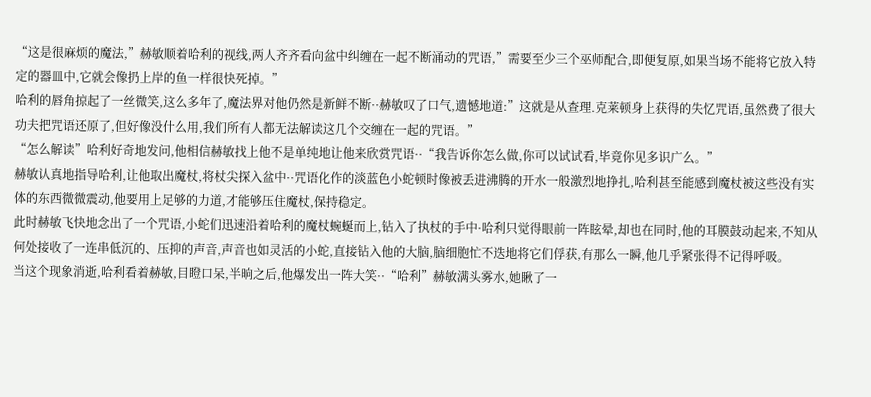“这是很麻烦的魔法,”赫敏顺着哈利的视线,两人齐齐看向盆中纠缠在一起不断涌动的咒语,”需要至少三个巫师配合,即便复原,如果当场不能将它放入特定的器皿中,它就会像扔上岸的鱼一样很快死掉。”
哈利的唇角掠起了一丝微笑,这么多年了,魔法界对他仍然是新鲜不断··赫敏叹了口气,遗憾地道:”这就是从查理.克莱顿身上获得的失忆咒语,虽然费了很大功夫把咒语还原了,但好像没什么用,我们所有人都无法解读这几个交缠在一起的咒语。”
“怎么解读”哈利好奇地发问,他相信赫敏找上他不是单纯地让他来欣赏咒语··“我告诉你怎么做,你可以试试看,毕竟你见多识广么。”
赫敏认真地指导哈利,让他取出魔杖,将杖尖探入盆中··咒语化作的淡蓝色小蛇顿时像被丢进沸腾的开水一般激烈地挣扎,哈利甚至能感到魔杖被这些没有实体的东西微微震动,他要用上足够的力道,才能够压住魔杖,保持稳定。
此时赫敏飞快地念出了一个咒语,小蛇们迅速沿着哈利的魔杖蜿蜒而上,钻入了执杖的手中·哈利只觉得眼前一阵眩晕,却也在同时,他的耳膜鼓动起来,不知从何处接收了一连串低沉的、压抑的声音,声音也如灵活的小蛇,直接钻入他的大脑,脑细胞忙不迭地将它们俘获,有那么一瞬,他几乎紧张得不记得呼吸。
当这个现象消逝,哈利看着赫敏,目瞪口呆,半晌之后,他爆发出一阵大笑··“哈利”赫敏满头雾水,她瞅了一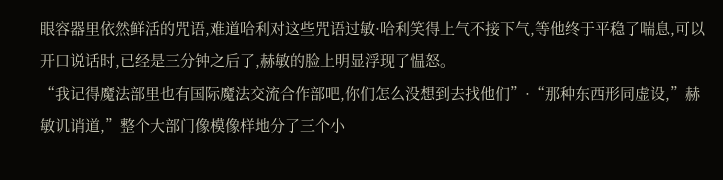眼容器里依然鲜活的咒语,难道哈利对这些咒语过敏·哈利笑得上气不接下气,等他终于平稳了喘息,可以开口说话时,已经是三分钟之后了,赫敏的脸上明显浮现了愠怒。
“我记得魔法部里也有国际魔法交流合作部吧,你们怎么没想到去找他们”·“那种东西形同虚设,”赫敏讥诮道,”整个大部门像模像样地分了三个小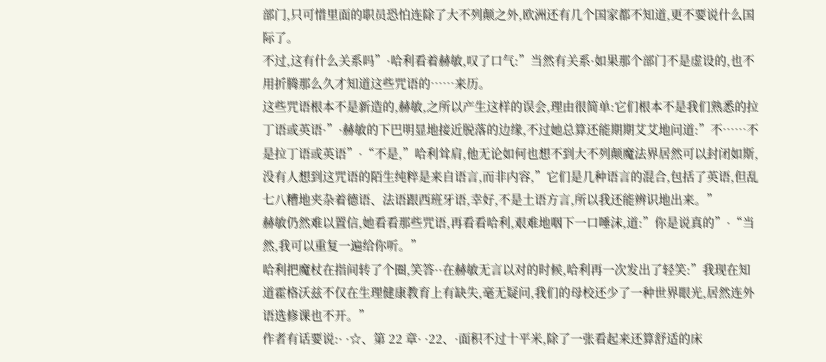部门,只可惜里面的职员恐怕连除了大不列颠之外,欧洲还有几个国家都不知道,更不要说什么国际了。
不过,这有什么关系吗”·哈利看着赫敏,叹了口气:”当然有关系·如果那个部门不是虚设的,也不用折腾那么久才知道这些咒语的……来历。
这些咒语根本不是新造的,赫敏,之所以产生这样的误会,理由很简单:它们根本不是我们熟悉的拉丁语或英语·”·赫敏的下巴明显地接近脱落的边缘,不过她总算还能期期艾艾地问道:”不……不是拉丁语或英语”·“不是,”哈利耸肩,他无论如何也想不到大不列颠魔法界居然可以封闭如斯,没有人想到这咒语的陌生纯粹是来自语言,而非内容,”它们是几种语言的混合,包括了英语,但乱七八糟地夹杂着德语、法语跟西班牙语,幸好,不是土语方言,所以我还能辨识地出来。”
赫敏仍然难以置信,她看看那些咒语,再看看哈利,艰难地咽下一口唾沫,道:”你是说真的”·“当然,我可以重复一遍给你听。”
哈利把魔杖在指间转了个圈,笑答··在赫敏无言以对的时候,哈利再一次发出了轻笑:”我现在知道霍格沃兹不仅在生理健康教育上有缺失,毫无疑问,我们的母校还少了一种世界眼光,居然连外语选修课也不开。”
作者有话要说:· ·☆、第 22 章· ·22、·面积不过十平米,除了一张看起来还算舒适的床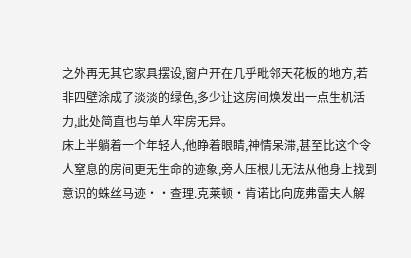之外再无其它家具摆设,窗户开在几乎毗邻天花板的地方,若非四壁涂成了淡淡的绿色,多少让这房间焕发出一点生机活力,此处简直也与单人牢房无异。
床上半躺着一个年轻人,他睁着眼睛,神情呆滞,甚至比这个令人窒息的房间更无生命的迹象,旁人压根儿无法从他身上找到意识的蛛丝马迹··查理.克莱顿·肯诺比向庞弗雷夫人解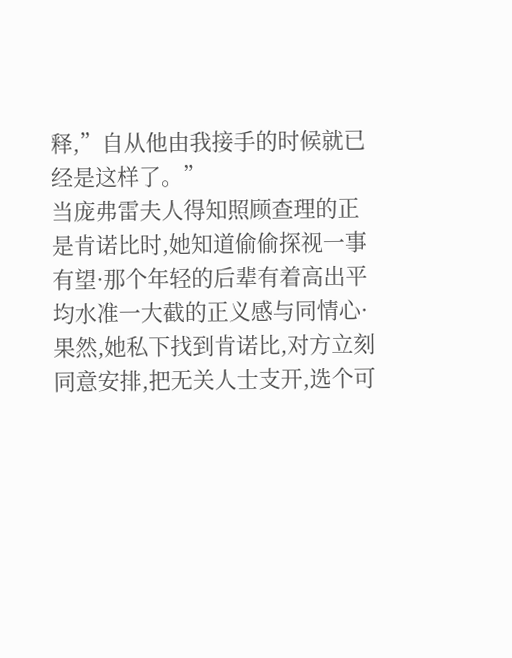释,”自从他由我接手的时候就已经是这样了。”
当庞弗雷夫人得知照顾查理的正是肯诺比时,她知道偷偷探视一事有望·那个年轻的后辈有着高出平均水准一大截的正义感与同情心·果然,她私下找到肯诺比,对方立刻同意安排,把无关人士支开,选个可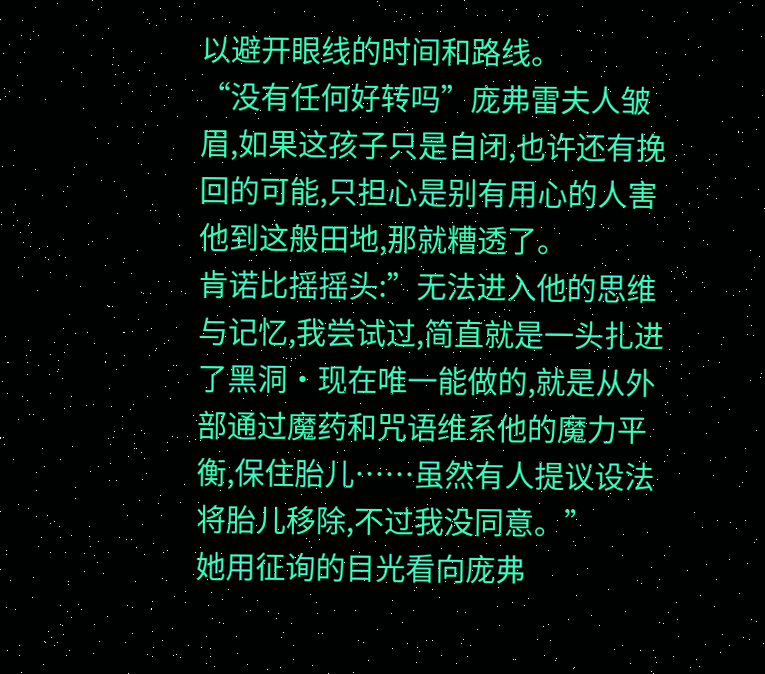以避开眼线的时间和路线。
“没有任何好转吗”庞弗雷夫人皱眉,如果这孩子只是自闭,也许还有挽回的可能,只担心是别有用心的人害他到这般田地,那就糟透了。
肯诺比摇摇头:”无法进入他的思维与记忆,我尝试过,简直就是一头扎进了黑洞·现在唯一能做的,就是从外部通过魔药和咒语维系他的魔力平衡,保住胎儿……虽然有人提议设法将胎儿移除,不过我没同意。”
她用征询的目光看向庞弗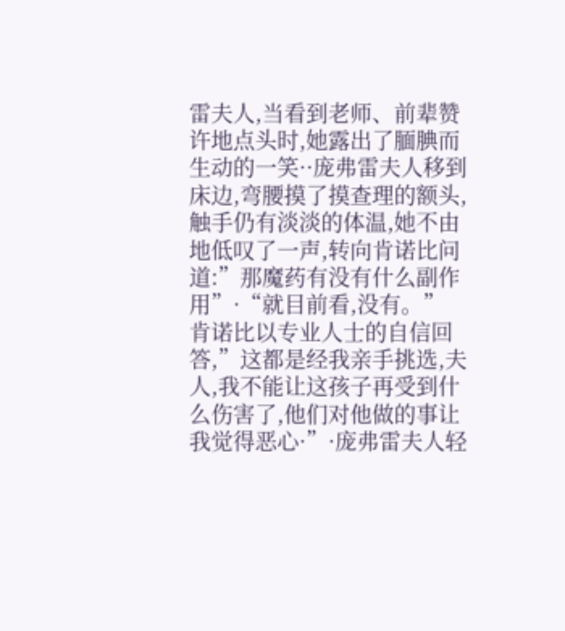雷夫人,当看到老师、前辈赞许地点头时,她露出了腼腆而生动的一笑··庞弗雷夫人移到床边,弯腰摸了摸查理的额头,触手仍有淡淡的体温,她不由地低叹了一声,转向肯诺比问道:”那魔药有没有什么副作用”·“就目前看,没有。”
肯诺比以专业人士的自信回答,”这都是经我亲手挑选,夫人,我不能让这孩子再受到什么伤害了,他们对他做的事让我觉得恶心·”·庞弗雷夫人轻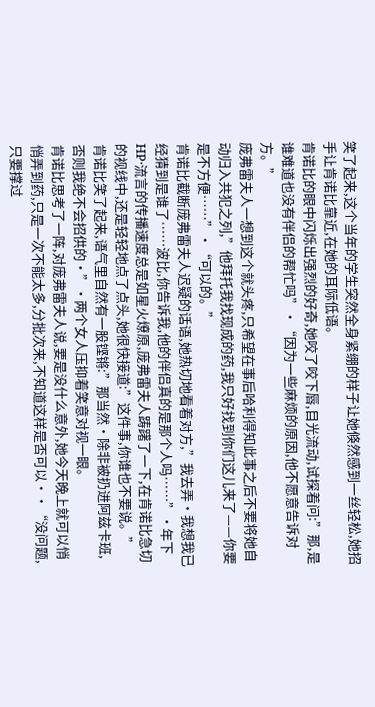笑了起来,这个当年的学生突然全身紧绷的样子让她倏然感到一丝轻松,她招手让肯诺比靠近,在她的耳际低语。
肯诺比的眼中闪烁出强烈的好奇,她咬了咬下唇,目光流动,试探着问:”那,是谁难道也没有伴侣的帮忙吗”·“因为一些麻烦的原因,他不愿意告诉对方。”
庞弗雷夫人一想到这个就头疼,只希望在事后哈利得知此事之后不要将她自动归入共犯之列,”他拜托我找现成的药,我只好找到你们这儿来了——你要是不方便……”·“可以的。”
肯诺比截断庞弗雷夫人迟疑的话语,她热切地看着对方,”我去弄·我想我已经猜到是谁了……波比,你告诉我,他的伴侣真的是那个人吗……”·年下HP·流言的传播速度总是如星火燎原,庞弗雷夫人踌躇了一下,在肯诺比急切的视线中,还是轻轻地点了点头,她很快接道:”这件事,你谁也不要说。”
肯诺比笑了起来,语气里自然有一股铿锵:”那当然·除非被扔进阿兹卡班,否则我绝不会招供的·”·两个女人压抑着笑意对视一眼。
肯诺比思考了一阵,对庞弗雷夫人说,要是没什么意外,她今天晚上就可以悄悄弄到药,只是一次不能太多,分批次来,不知道这样是否可以··“没问题,只要撑过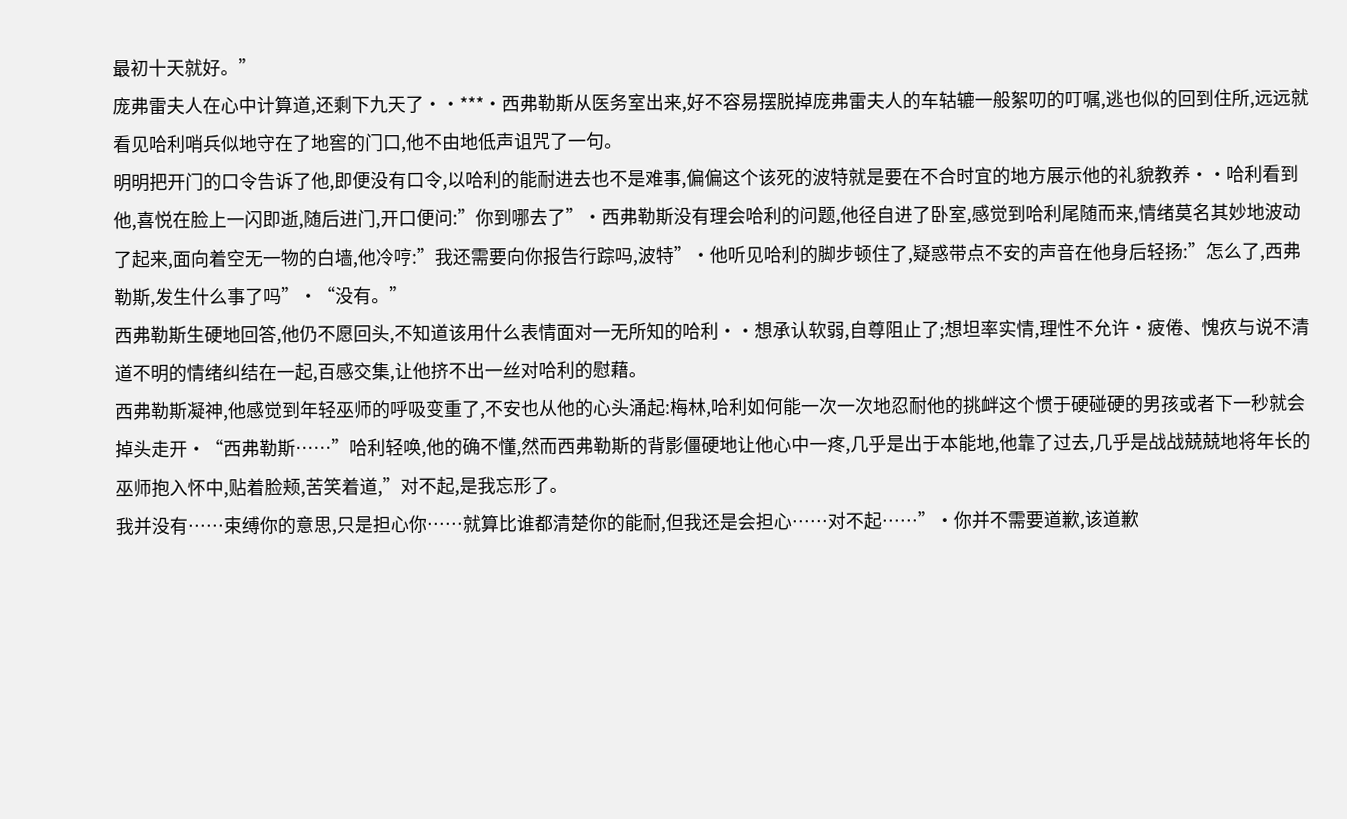最初十天就好。”
庞弗雷夫人在心中计算道,还剩下九天了··***·西弗勒斯从医务室出来,好不容易摆脱掉庞弗雷夫人的车轱辘一般絮叨的叮嘱,逃也似的回到住所,远远就看见哈利哨兵似地守在了地窖的门口,他不由地低声诅咒了一句。
明明把开门的口令告诉了他,即便没有口令,以哈利的能耐进去也不是难事,偏偏这个该死的波特就是要在不合时宜的地方展示他的礼貌教养··哈利看到他,喜悦在脸上一闪即逝,随后进门,开口便问:”你到哪去了”·西弗勒斯没有理会哈利的问题,他径自进了卧室,感觉到哈利尾随而来,情绪莫名其妙地波动了起来,面向着空无一物的白墙,他冷哼:”我还需要向你报告行踪吗,波特”·他听见哈利的脚步顿住了,疑惑带点不安的声音在他身后轻扬:”怎么了,西弗勒斯,发生什么事了吗”·“没有。”
西弗勒斯生硬地回答,他仍不愿回头,不知道该用什么表情面对一无所知的哈利··想承认软弱,自尊阻止了;想坦率实情,理性不允许·疲倦、愧疚与说不清道不明的情绪纠结在一起,百感交集,让他挤不出一丝对哈利的慰藉。
西弗勒斯凝神,他感觉到年轻巫师的呼吸变重了,不安也从他的心头涌起:梅林,哈利如何能一次一次地忍耐他的挑衅这个惯于硬碰硬的男孩或者下一秒就会掉头走开·“西弗勒斯……”哈利轻唤,他的确不懂,然而西弗勒斯的背影僵硬地让他心中一疼,几乎是出于本能地,他靠了过去,几乎是战战兢兢地将年长的巫师抱入怀中,贴着脸颊,苦笑着道,”对不起,是我忘形了。
我并没有……束缚你的意思,只是担心你……就算比谁都清楚你的能耐,但我还是会担心……对不起……”·你并不需要道歉,该道歉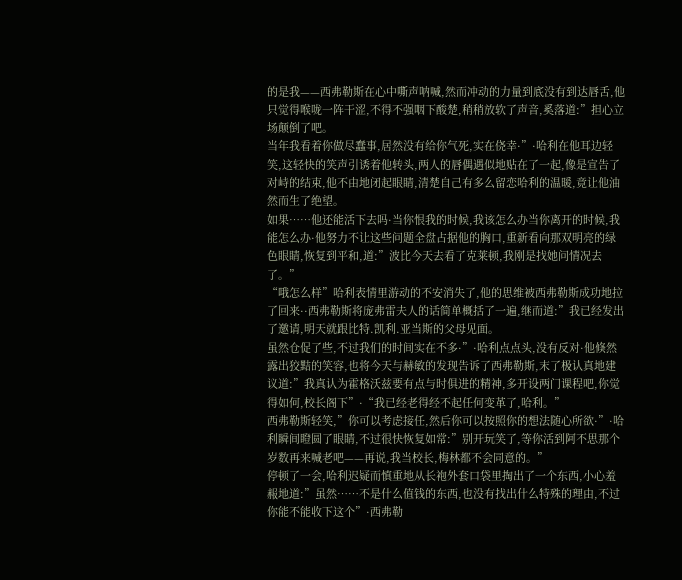的是我——西弗勒斯在心中嘶声呐喊,然而冲动的力量到底没有到达唇舌,他只觉得喉咙一阵干涩,不得不强咽下酸楚,稍稍放软了声音,奚落道:”担心立场颠倒了吧。
当年我看着你做尽蠢事,居然没有给你气死,实在侥幸·”·哈利在他耳边轻笑,这轻快的笑声引诱着他转头,两人的唇偶遇似地贴在了一起,像是宣告了对峙的结束,他不由地闭起眼睛,清楚自己有多么留恋哈利的温暖,竟让他油然而生了绝望。
如果……他还能活下去吗·当你恨我的时候,我该怎么办当你离开的时候,我能怎么办·他努力不让这些问题全盘占据他的胸口,重新看向那双明亮的绿色眼睛,恢复到平和,道:”波比今天去看了克莱顿,我刚是找她问情况去了。”
“哦怎么样”哈利表情里游动的不安消失了,他的思维被西弗勒斯成功地拉了回来··西弗勒斯将庞弗雷夫人的话简单概括了一遍,继而道:”我已经发出了邀请,明天就跟比特.凯利.亚当斯的父母见面。
虽然仓促了些,不过我们的时间实在不多·”·哈利点点头,没有反对·他倏然露出狡黠的笑容,也将今天与赫敏的发现告诉了西弗勒斯,末了极认真地建议道:”我真认为霍格沃兹要有点与时俱进的精神,多开设两门课程吧,你觉得如何,校长阁下”·“我已经老得经不起任何变革了,哈利。”
西弗勒斯轻笑,”你可以考虑接任,然后你可以按照你的想法随心所欲·”·哈利瞬间瞪圆了眼睛,不过很快恢复如常:”别开玩笑了,等你活到阿不思那个岁数再来喊老吧——再说,我当校长,梅林都不会同意的。”
停顿了一会,哈利迟疑而慎重地从长袍外套口袋里掏出了一个东西,小心羞赧地道:”虽然……不是什么值钱的东西,也没有找出什么特殊的理由,不过你能不能收下这个”·西弗勒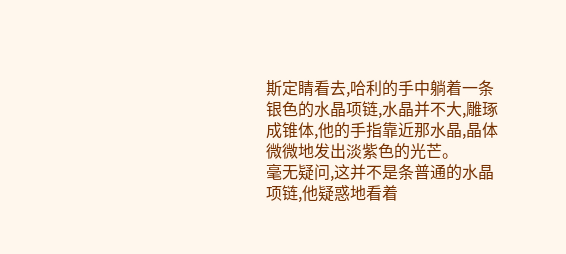斯定睛看去,哈利的手中躺着一条银色的水晶项链,水晶并不大,雕琢成锥体,他的手指靠近那水晶,晶体微微地发出淡紫色的光芒。
毫无疑问,这并不是条普通的水晶项链,他疑惑地看着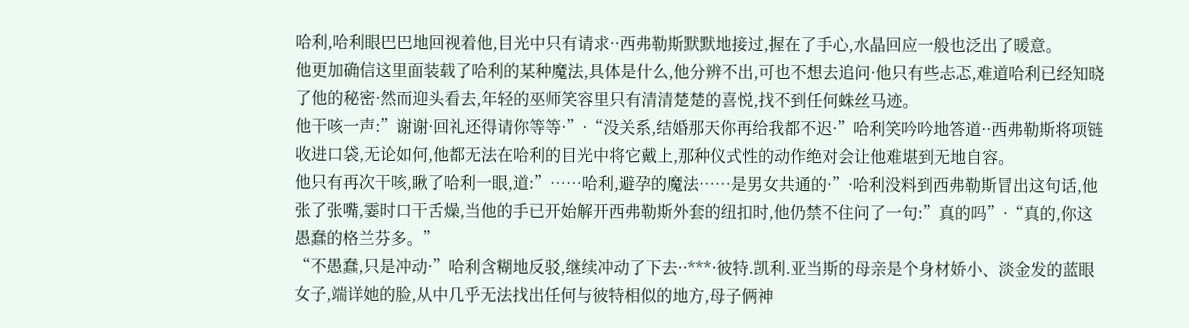哈利,哈利眼巴巴地回视着他,目光中只有请求··西弗勒斯默默地接过,握在了手心,水晶回应一般也泛出了暖意。
他更加确信这里面装载了哈利的某种魔法,具体是什么,他分辨不出,可也不想去追问·他只有些忐忑,难道哈利已经知晓了他的秘密·然而迎头看去,年轻的巫师笑容里只有清清楚楚的喜悦,找不到任何蛛丝马迹。
他干咳一声:”谢谢·回礼还得请你等等·”·“没关系,结婚那天你再给我都不迟·”哈利笑吟吟地答道··西弗勒斯将项链收进口袋,无论如何,他都无法在哈利的目光中将它戴上,那种仪式性的动作绝对会让他难堪到无地自容。
他只有再次干咳,瞅了哈利一眼,道:”……哈利,避孕的魔法……是男女共通的·”·哈利没料到西弗勒斯冒出这句话,他张了张嘴,霎时口干舌燥,当他的手已开始解开西弗勒斯外套的纽扣时,他仍禁不住问了一句:”真的吗”·“真的,你这愚蠢的格兰芬多。”
“不愚蠢,只是冲动·”哈利含糊地反驳,继续冲动了下去··***·彼特.凯利.亚当斯的母亲是个身材娇小、淡金发的蓝眼女子,端详她的脸,从中几乎无法找出任何与彼特相似的地方,母子俩神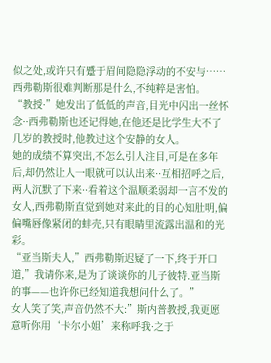似之处,或许只有蹙于眉间隐隐浮动的不安与……西弗勒斯很难判断那是什么,不纯粹是害怕。
“教授·”她发出了低低的声音,目光中闪出一丝怀念··西弗勒斯也还记得她,在他还是比学生大不了几岁的教授时,他教过这个安静的女人。
她的成绩不算突出,不怎么引人注目,可是在多年后,却仍然让人一眼就可以认出来··互相招呼之后,两人沉默了下来··看着这个温顺柔弱却一言不发的女人,西弗勒斯直觉到她对来此的目的心知肚明,偏偏嘴唇像紧闭的蚌壳,只有眼睛里流露出温和的光彩。
“亚当斯夫人,”西弗勒斯迟疑了一下,终于开口道,”我请你来,是为了谈谈你的儿子彼特.亚当斯的事——也许你已经知道我想问什么了。”
女人笑了笑,声音仍然不大:”斯内普教授,我更愿意听你用‘卡尔小姐’来称呼我·之于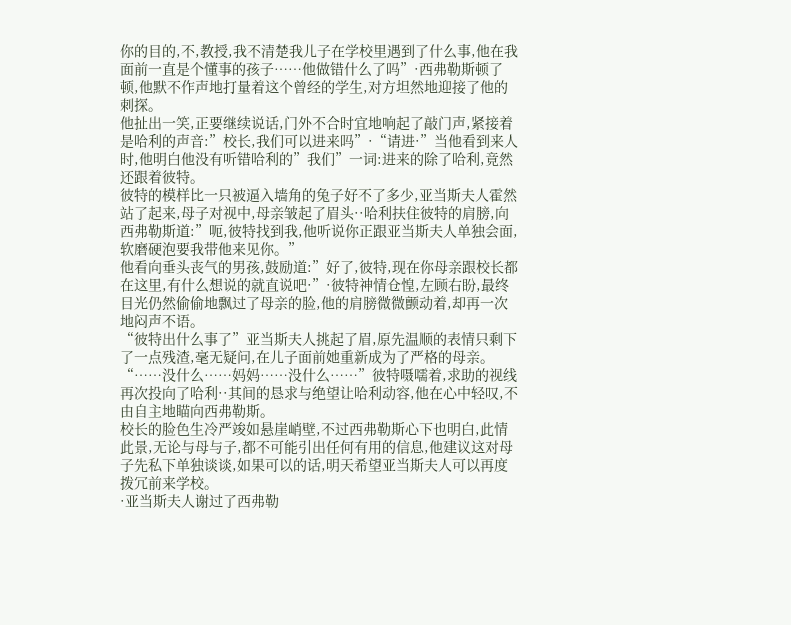你的目的,不,教授,我不清楚我儿子在学校里遇到了什么事,他在我面前一直是个懂事的孩子……他做错什么了吗”·西弗勒斯顿了顿,他默不作声地打量着这个曾经的学生,对方坦然地迎接了他的刺探。
他扯出一笑,正要继续说话,门外不合时宜地响起了敲门声,紧接着是哈利的声音:”校长,我们可以进来吗”·“请进·”当他看到来人时,他明白他没有听错哈利的”我们”一词:进来的除了哈利,竟然还跟着彼特。
彼特的模样比一只被逼入墙角的兔子好不了多少,亚当斯夫人霍然站了起来,母子对视中,母亲皱起了眉头··哈利扶住彼特的肩膀,向西弗勒斯道:”呃,彼特找到我,他听说你正跟亚当斯夫人单独会面,软磨硬泡要我带他来见你。”
他看向垂头丧气的男孩,鼓励道:”好了,彼特,现在你母亲跟校长都在这里,有什么想说的就直说吧·”·彼特神情仓惶,左顾右盼,最终目光仍然偷偷地飘过了母亲的脸,他的肩膀微微颤动着,却再一次地闷声不语。
“彼特出什么事了”亚当斯夫人挑起了眉,原先温顺的表情只剩下了一点残渣,毫无疑问,在儿子面前她重新成为了严格的母亲。
“……没什么……妈妈……没什么……”彼特嗫嚅着,求助的视线再次投向了哈利··其间的恳求与绝望让哈利动容,他在心中轻叹,不由自主地瞄向西弗勒斯。
校长的脸色生冷严竣如悬崖峭壁,不过西弗勒斯心下也明白,此情此景,无论与母与子,都不可能引出任何有用的信息,他建议这对母子先私下单独谈谈,如果可以的话,明天希望亚当斯夫人可以再度拨冗前来学校。
·亚当斯夫人谢过了西弗勒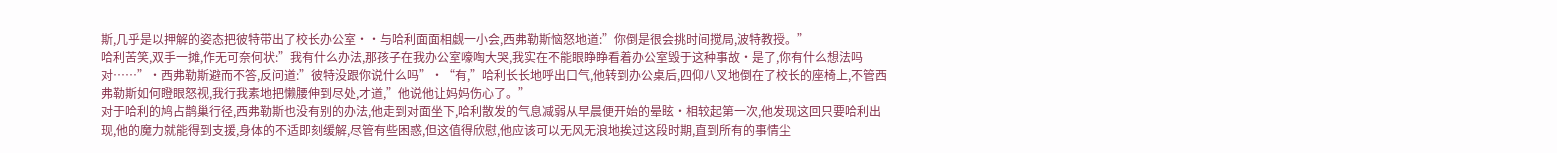斯,几乎是以押解的姿态把彼特带出了校长办公室··与哈利面面相觑一小会,西弗勒斯恼怒地道:”你倒是很会挑时间搅局,波特教授。”
哈利苦笑,双手一摊,作无可奈何状:”我有什么办法,那孩子在我办公室嚎啕大哭,我实在不能眼睁睁看着办公室毁于这种事故·是了,你有什么想法吗对……”·西弗勒斯避而不答,反问道:”彼特没跟你说什么吗”·“有,”哈利长长地呼出口气,他转到办公桌后,四仰八叉地倒在了校长的座椅上,不管西弗勒斯如何瞪眼怒视,我行我素地把懒腰伸到尽处,才道,”他说他让妈妈伤心了。”
对于哈利的鸠占鹊巢行径,西弗勒斯也没有别的办法,他走到对面坐下,哈利散发的气息减弱从早晨便开始的晕眩·相较起第一次,他发现这回只要哈利出现,他的魔力就能得到支援,身体的不适即刻缓解,尽管有些困惑,但这值得欣慰,他应该可以无风无浪地挨过这段时期,直到所有的事情尘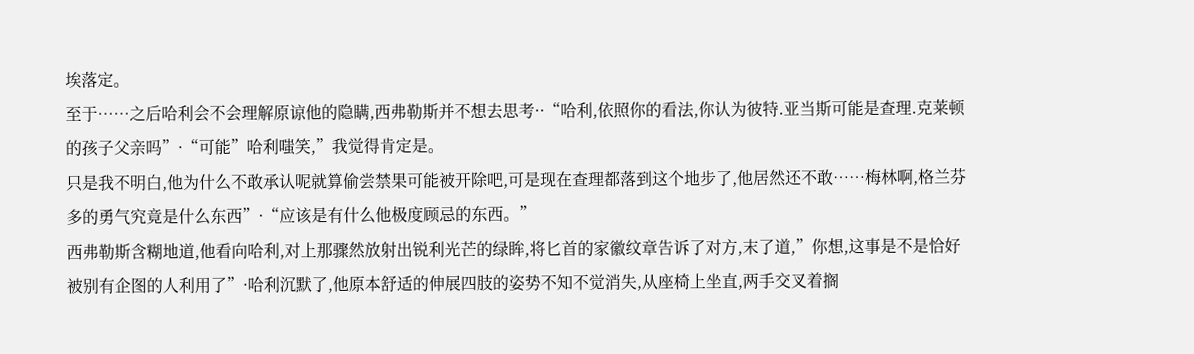埃落定。
至于……之后哈利会不会理解原谅他的隐瞒,西弗勒斯并不想去思考··“哈利,依照你的看法,你认为彼特.亚当斯可能是查理.克莱顿的孩子父亲吗”·“可能”哈利嗤笑,”我觉得肯定是。
只是我不明白,他为什么不敢承认呢就算偷尝禁果可能被开除吧,可是现在查理都落到这个地步了,他居然还不敢……梅林啊,格兰芬多的勇气究竟是什么东西”·“应该是有什么他极度顾忌的东西。”
西弗勒斯含糊地道,他看向哈利,对上那骤然放射出锐利光芒的绿眸,将匕首的家徽纹章告诉了对方,末了道,”你想,这事是不是恰好被别有企图的人利用了”·哈利沉默了,他原本舒适的伸展四肢的姿势不知不觉消失,从座椅上坐直,两手交叉着搁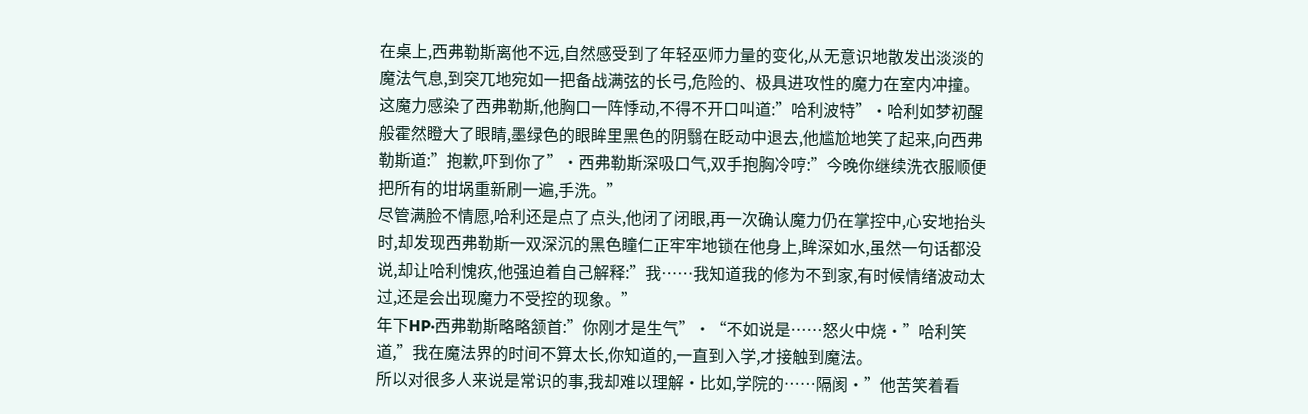在桌上,西弗勒斯离他不远,自然感受到了年轻巫师力量的变化,从无意识地散发出淡淡的魔法气息,到突兀地宛如一把备战满弦的长弓,危险的、极具进攻性的魔力在室内冲撞。
这魔力感染了西弗勒斯,他胸口一阵悸动,不得不开口叫道:”哈利波特”·哈利如梦初醒般霍然瞪大了眼睛,墨绿色的眼眸里黑色的阴翳在眨动中退去,他尴尬地笑了起来,向西弗勒斯道:”抱歉,吓到你了”·西弗勒斯深吸口气,双手抱胸冷哼:”今晚你继续洗衣服顺便把所有的坩埚重新刷一遍,手洗。”
尽管满脸不情愿,哈利还是点了点头,他闭了闭眼,再一次确认魔力仍在掌控中,心安地抬头时,却发现西弗勒斯一双深沉的黑色瞳仁正牢牢地锁在他身上,眸深如水,虽然一句话都没说,却让哈利愧疚,他强迫着自己解释:”我……我知道我的修为不到家,有时候情绪波动太过,还是会出现魔力不受控的现象。”
年下HP·西弗勒斯略略颔首:”你刚才是生气”·“不如说是……怒火中烧·”哈利笑道,”我在魔法界的时间不算太长,你知道的,一直到入学,才接触到魔法。
所以对很多人来说是常识的事,我却难以理解·比如,学院的……隔阂·”他苦笑着看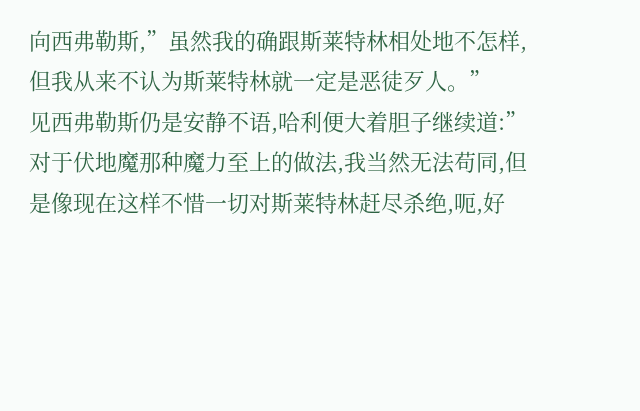向西弗勒斯,”虽然我的确跟斯莱特林相处地不怎样,但我从来不认为斯莱特林就一定是恶徒歹人。”
见西弗勒斯仍是安静不语,哈利便大着胆子继续道:”对于伏地魔那种魔力至上的做法,我当然无法苟同,但是像现在这样不惜一切对斯莱特林赶尽杀绝,呃,好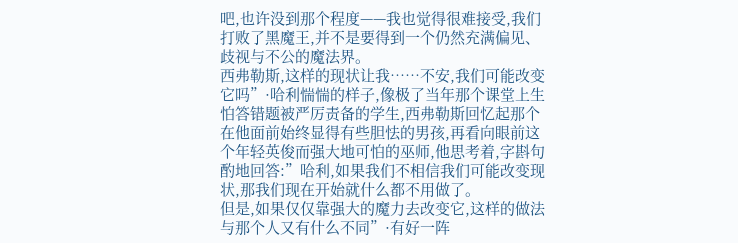吧,也许没到那个程度——我也觉得很难接受,我们打败了黑魔王,并不是要得到一个仍然充满偏见、歧视与不公的魔法界。
西弗勒斯,这样的现状让我……不安,我们可能改变它吗”·哈利惴惴的样子,像极了当年那个课堂上生怕答错题被严厉责备的学生,西弗勒斯回忆起那个在他面前始终显得有些胆怯的男孩,再看向眼前这个年轻英俊而强大地可怕的巫师,他思考着,字斟句酌地回答:”哈利,如果我们不相信我们可能改变现状,那我们现在开始就什么都不用做了。
但是,如果仅仅靠强大的魔力去改变它,这样的做法与那个人又有什么不同”·有好一阵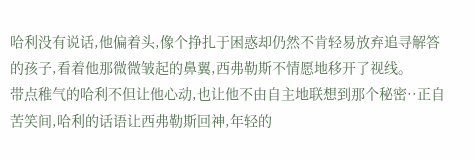哈利没有说话,他偏着头,像个挣扎于困惑却仍然不肯轻易放弃追寻解答的孩子,看着他那微微皱起的鼻翼,西弗勒斯不情愿地移开了视线。
带点稚气的哈利不但让他心动,也让他不由自主地联想到那个秘密··正自苦笑间,哈利的话语让西弗勒斯回神,年轻的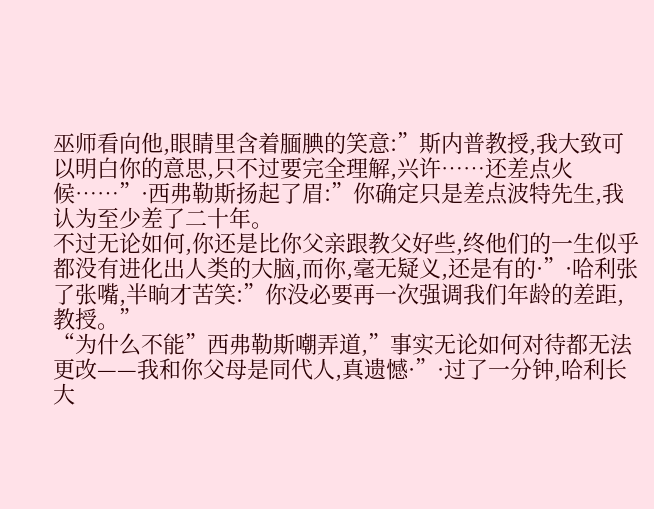巫师看向他,眼睛里含着腼腆的笑意:”斯内普教授,我大致可以明白你的意思,只不过要完全理解,兴许……还差点火候……”·西弗勒斯扬起了眉:”你确定只是差点波特先生,我认为至少差了二十年。
不过无论如何,你还是比你父亲跟教父好些,终他们的一生似乎都没有进化出人类的大脑,而你,毫无疑义,还是有的·”·哈利张了张嘴,半晌才苦笑:”你没必要再一次强调我们年龄的差距,教授。”
“为什么不能”西弗勒斯嘲弄道,”事实无论如何对待都无法更改——我和你父母是同代人,真遗憾·”·过了一分钟,哈利长大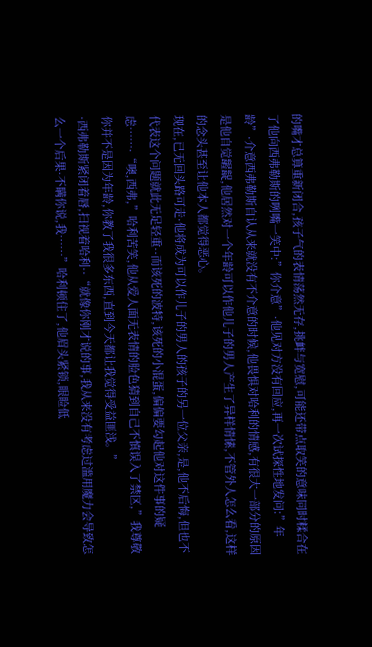的嘴才总算重新闭合,孩子气的表情荡然无存,挑衅与宽慰,可能还带点取笑的意味同时糅合在了他向西弗勒斯的咧嘴一笑中:”你介意”·他见对方没有回应,再一次试探性地发问:”年龄”·介意西弗勒斯自认从来就没有不介意的时候,他畏惧对哈利的情感,有很大一部分的原因是他自觉龌龊,他居然对一个年龄可以作他儿子的男人产生了异样情愫,不管外人怎么看,这样的念头甚至让他本人都觉得恶心。
现在,已无回头路可走·他将成为可以作儿子的男人的孩子的另一位父亲,是,他不后悔,但也不代表这个问题就此无足轻重··而该死的波特,该死的小混蛋,偏偏要勾起他对这件事的疑虑……·“噢,西弗,”哈利苦笑,他从爱人面无表情的脸色猜到自己不慎误入了禁区,”我尊敬你并不是因为年龄,你教了我很多东西,直到今天都让我觉得受益匪浅。”
·西弗勒斯紧闭着唇,扫视着哈利··“就像你刚才说的事,我从来没有考虑过滥用魔力会导致怎么一个后果·不瞒你说,我……”哈利顿住了,他眉头紧锁,眼睑低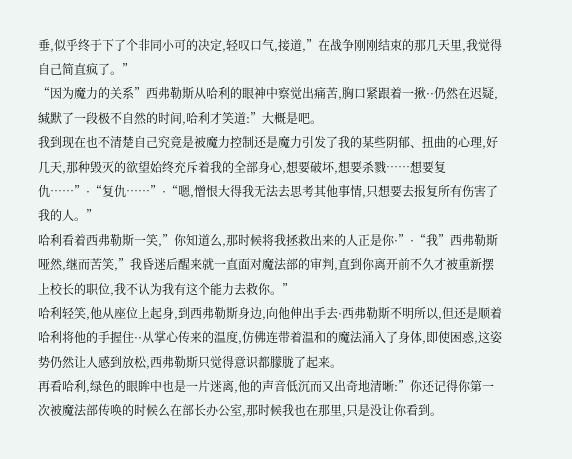垂,似乎终于下了个非同小可的决定,轻叹口气,接道,”在战争刚刚结束的那几天里,我觉得自己简直疯了。”
“因为魔力的关系”西弗勒斯从哈利的眼神中察觉出痛苦,胸口紧跟着一揪··仍然在迟疑,缄默了一段极不自然的时间,哈利才笑道:”大概是吧。
我到现在也不清楚自己究竟是被魔力控制还是魔力引发了我的某些阴郁、扭曲的心理,好几天,那种毁灭的欲望始终充斥着我的全部身心,想要破坏,想要杀戮……想要复仇……”·“复仇……”·“嗯,憎恨大得我无法去思考其他事情,只想要去报复所有伤害了我的人。”
哈利看着西弗勒斯一笑,”你知道么,那时候将我拯救出来的人正是你·”·“我”西弗勒斯哑然,继而苦笑,”我昏迷后醒来就一直面对魔法部的审判,直到你离开前不久才被重新摆上校长的职位,我不认为我有这个能力去救你。”
哈利轻笑,他从座位上起身,到西弗勒斯身边,向他伸出手去·西弗勒斯不明所以,但还是顺着哈利将他的手握住··从掌心传来的温度,仿佛连带着温和的魔法涌入了身体,即使困惑,这姿势仍然让人感到放松,西弗勒斯只觉得意识都朦胧了起来。
再看哈利,绿色的眼眸中也是一片迷离,他的声音低沉而又出奇地清晰:”你还记得你第一次被魔法部传唤的时候么在部长办公室,那时候我也在那里,只是没让你看到。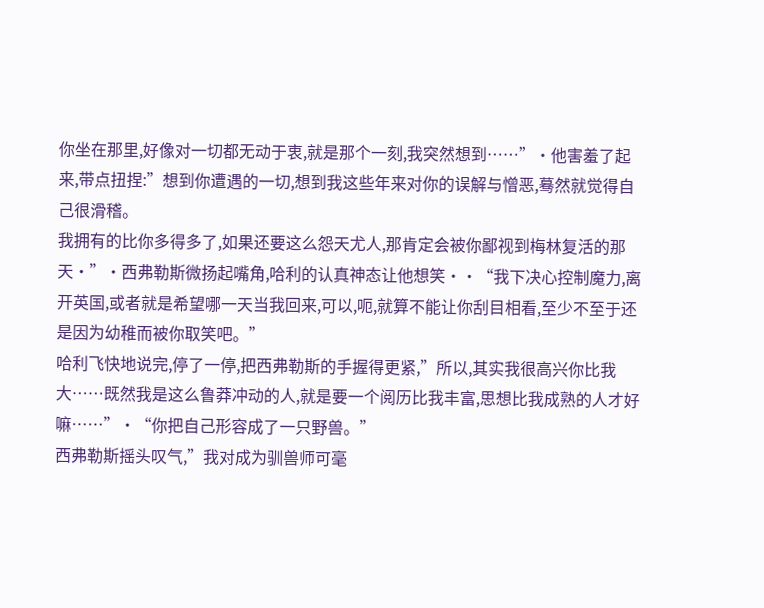你坐在那里,好像对一切都无动于衷,就是那个一刻,我突然想到……”·他害羞了起来,带点扭捏:”想到你遭遇的一切,想到我这些年来对你的误解与憎恶,蓦然就觉得自己很滑稽。
我拥有的比你多得多了,如果还要这么怨天尤人,那肯定会被你鄙视到梅林复活的那天·”·西弗勒斯微扬起嘴角,哈利的认真神态让他想笑··“我下决心控制魔力,离开英国,或者就是希望哪一天当我回来,可以,呃,就算不能让你刮目相看,至少不至于还是因为幼稚而被你取笑吧。”
哈利飞快地说完,停了一停,把西弗勒斯的手握得更紧,”所以,其实我很高兴你比我大……既然我是这么鲁莽冲动的人,就是要一个阅历比我丰富,思想比我成熟的人才好嘛……”·“你把自己形容成了一只野兽。”
西弗勒斯摇头叹气,”我对成为驯兽师可毫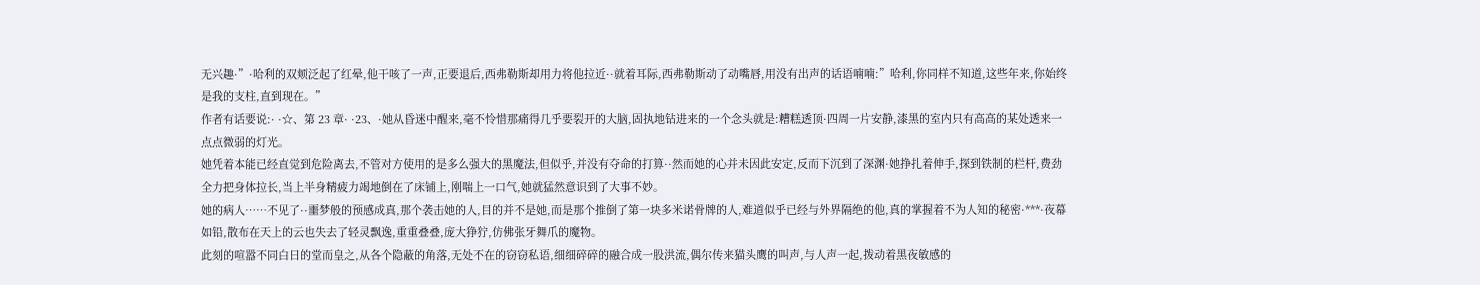无兴趣·”·哈利的双颊泛起了红晕,他干咳了一声,正要退后,西弗勒斯却用力将他拉近··就着耳际,西弗勒斯动了动嘴唇,用没有出声的话语喃喃:”哈利,你同样不知道,这些年来,你始终是我的支柱,直到现在。”
作者有话要说:· ·☆、第 23 章· ·23、·她从昏迷中醒来,毫不怜惜那痛得几乎要裂开的大脑,固执地钻进来的一个念头就是:糟糕透顶·四周一片安静,漆黑的室内只有高高的某处透来一点点微弱的灯光。
她凭着本能已经直觉到危险离去,不管对方使用的是多么强大的黑魔法,但似乎,并没有夺命的打算··然而她的心并未因此安定,反而下沉到了深渊·她挣扎着伸手,探到铁制的栏杆,费劲全力把身体拉长,当上半身精疲力竭地倒在了床铺上,刚喘上一口气,她就猛然意识到了大事不妙。
她的病人……不见了··噩梦般的预感成真,那个袭击她的人,目的并不是她,而是那个推倒了第一块多米诺骨牌的人,难道似乎已经与外界隔绝的他,真的掌握着不为人知的秘密·***·夜幕如铅,散布在天上的云也失去了轻灵飘逸,重重叠叠,庞大狰狞,仿佛张牙舞爪的魔物。
此刻的喧嚣不同白日的堂而皇之,从各个隐蔽的角落,无处不在的窃窃私语,细细碎碎的融合成一股洪流,偶尔传来猫头鹰的叫声,与人声一起,拨动着黑夜敏感的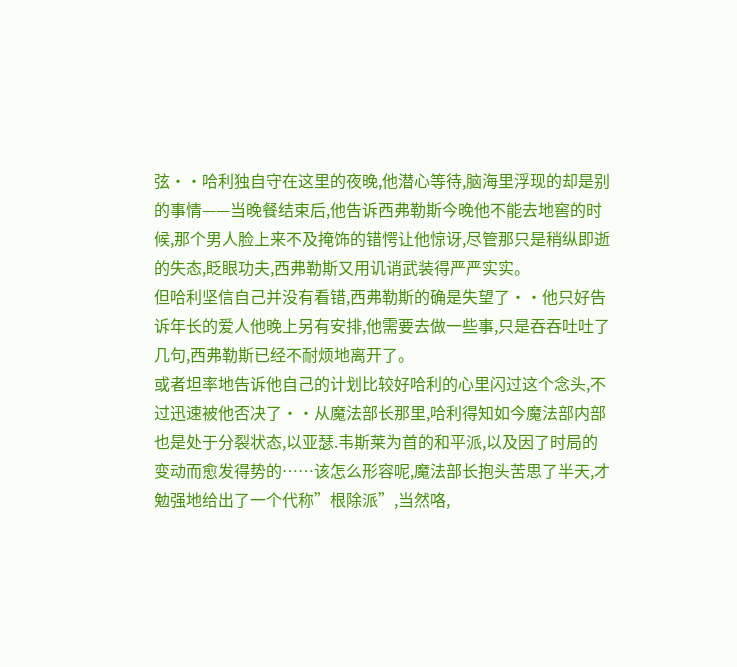弦··哈利独自守在这里的夜晚,他潜心等待,脑海里浮现的却是别的事情——当晚餐结束后,他告诉西弗勒斯今晚他不能去地窖的时候,那个男人脸上来不及掩饰的错愕让他惊讶,尽管那只是稍纵即逝的失态,眨眼功夫,西弗勒斯又用讥诮武装得严严实实。
但哈利坚信自己并没有看错,西弗勒斯的确是失望了··他只好告诉年长的爱人他晚上另有安排,他需要去做一些事,只是吞吞吐吐了几句,西弗勒斯已经不耐烦地离开了。
或者坦率地告诉他自己的计划比较好哈利的心里闪过这个念头,不过迅速被他否决了··从魔法部长那里,哈利得知如今魔法部内部也是处于分裂状态,以亚瑟.韦斯莱为首的和平派,以及因了时局的变动而愈发得势的……该怎么形容呢,魔法部长抱头苦思了半天,才勉强地给出了一个代称”根除派”,当然咯,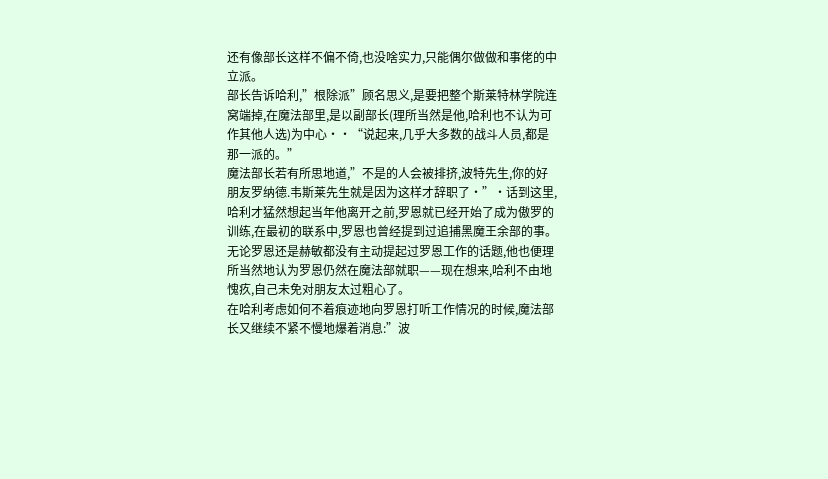还有像部长这样不偏不倚,也没啥实力,只能偶尔做做和事佬的中立派。
部长告诉哈利,”根除派”顾名思义,是要把整个斯莱特林学院连窝端掉,在魔法部里,是以副部长(理所当然是他,哈利也不认为可作其他人选)为中心··“说起来,几乎大多数的战斗人员,都是那一派的。”
魔法部长若有所思地道,”不是的人会被排挤,波特先生,你的好朋友罗纳德.韦斯莱先生就是因为这样才辞职了·”·话到这里,哈利才猛然想起当年他离开之前,罗恩就已经开始了成为傲罗的训练,在最初的联系中,罗恩也曾经提到过追捕黑魔王余部的事。
无论罗恩还是赫敏都没有主动提起过罗恩工作的话题,他也便理所当然地认为罗恩仍然在魔法部就职——现在想来,哈利不由地愧疚,自己未免对朋友太过粗心了。
在哈利考虑如何不着痕迹地向罗恩打听工作情况的时候,魔法部长又继续不紧不慢地爆着消息:”波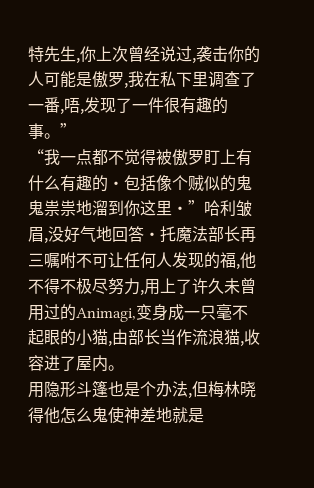特先生,你上次曾经说过,袭击你的人可能是傲罗,我在私下里调查了一番,唔,发现了一件很有趣的事。”
“我一点都不觉得被傲罗盯上有什么有趣的·包括像个贼似的鬼鬼祟祟地溜到你这里·”哈利皱眉,没好气地回答·托魔法部长再三嘱咐不可让任何人发现的福,他不得不极尽努力,用上了许久未曾用过的Animagi,变身成一只毫不起眼的小猫,由部长当作流浪猫,收容进了屋内。
用隐形斗篷也是个办法,但梅林晓得他怎么鬼使神差地就是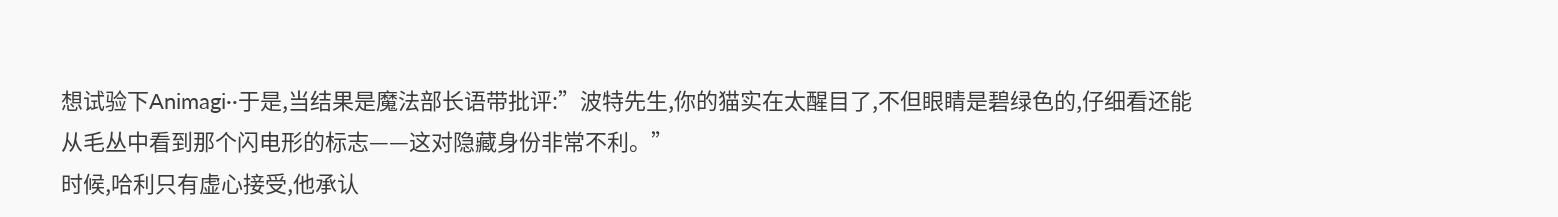想试验下Animagi··于是,当结果是魔法部长语带批评:”波特先生,你的猫实在太醒目了,不但眼睛是碧绿色的,仔细看还能从毛丛中看到那个闪电形的标志——这对隐藏身份非常不利。”
时候,哈利只有虚心接受,他承认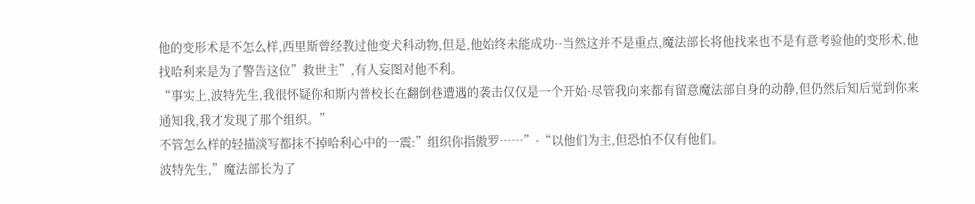他的变形术是不怎么样,西里斯曾经教过他变犬科动物,但是,他始终未能成功··当然这并不是重点,魔法部长将他找来也不是有意考验他的变形术,他找哈利来是为了警告这位”救世主”,有人妄图对他不利。
“事实上,波特先生,我很怀疑你和斯内普校长在翻倒巷遭遇的袭击仅仅是一个开始·尽管我向来都有留意魔法部自身的动静,但仍然后知后觉到你来通知我,我才发现了那个组织。”
不管怎么样的轻描淡写都抹不掉哈利心中的一震:”组织你指傲罗……”·“以他们为主,但恐怕不仅有他们。
波特先生,”魔法部长为了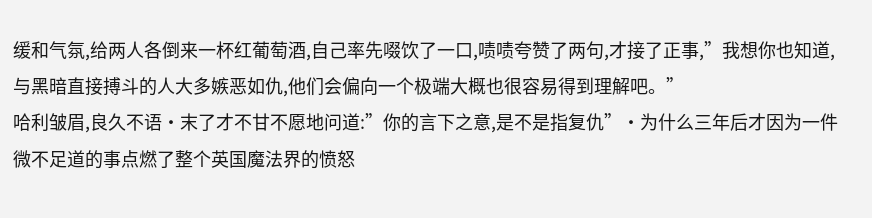缓和气氛,给两人各倒来一杯红葡萄酒,自己率先啜饮了一口,啧啧夸赞了两句,才接了正事,”我想你也知道,与黑暗直接搏斗的人大多嫉恶如仇,他们会偏向一个极端大概也很容易得到理解吧。”
哈利皱眉,良久不语·末了才不甘不愿地问道:”你的言下之意,是不是指复仇”·为什么三年后才因为一件微不足道的事点燃了整个英国魔法界的愤怒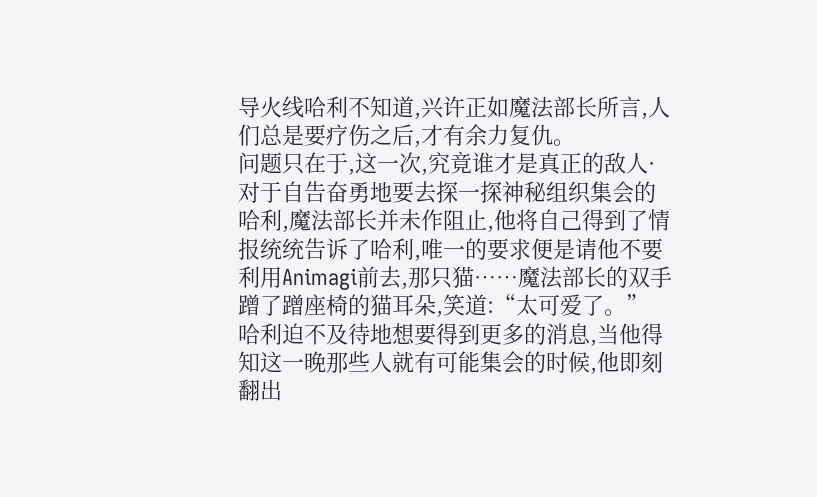导火线哈利不知道,兴许正如魔法部长所言,人们总是要疗伤之后,才有余力复仇。
问题只在于,这一次,究竟谁才是真正的敌人·对于自告奋勇地要去探一探神秘组织集会的哈利,魔法部长并未作阻止,他将自己得到了情报统统告诉了哈利,唯一的要求便是请他不要利用Animagi前去,那只猫……魔法部长的双手蹭了蹭座椅的猫耳朵,笑道:“太可爱了。”
哈利迫不及待地想要得到更多的消息,当他得知这一晚那些人就有可能集会的时候,他即刻翻出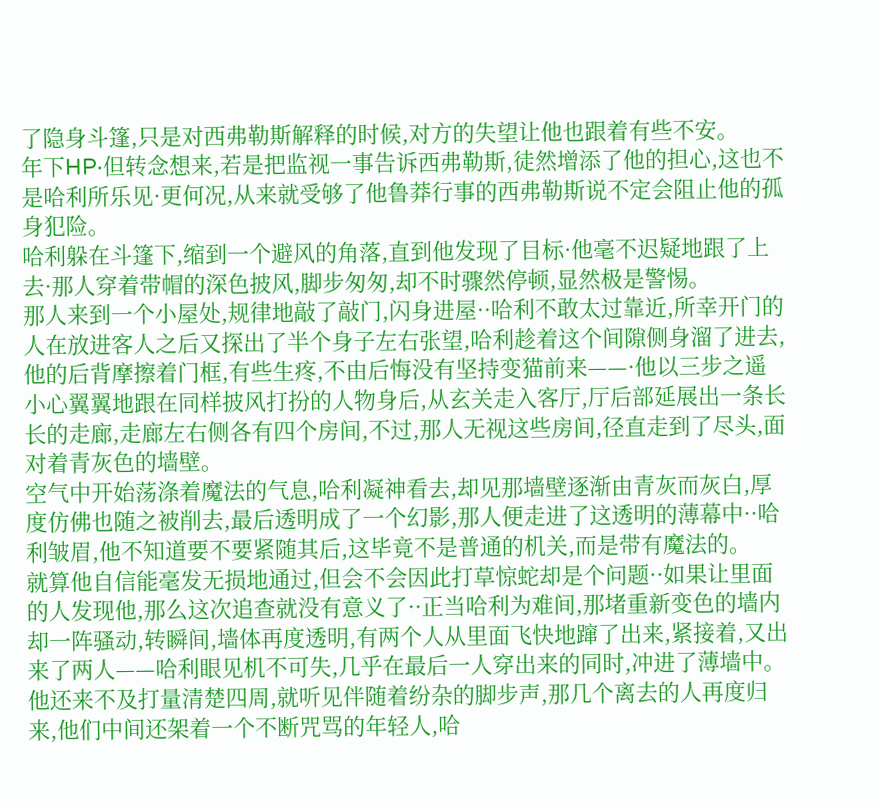了隐身斗篷,只是对西弗勒斯解释的时候,对方的失望让他也跟着有些不安。
年下HP·但转念想来,若是把监视一事告诉西弗勒斯,徒然增添了他的担心,这也不是哈利所乐见·更何况,从来就受够了他鲁莽行事的西弗勒斯说不定会阻止他的孤身犯险。
哈利躲在斗篷下,缩到一个避风的角落,直到他发现了目标·他毫不迟疑地跟了上去·那人穿着带帽的深色披风,脚步匆匆,却不时骤然停顿,显然极是警惕。
那人来到一个小屋处,规律地敲了敲门,闪身进屋··哈利不敢太过靠近,所幸开门的人在放进客人之后又探出了半个身子左右张望,哈利趁着这个间隙侧身溜了进去,他的后背摩擦着门框,有些生疼,不由后悔没有坚持变猫前来——·他以三步之遥小心翼翼地跟在同样披风打扮的人物身后,从玄关走入客厅,厅后部延展出一条长长的走廊,走廊左右侧各有四个房间,不过,那人无视这些房间,径直走到了尽头,面对着青灰色的墙壁。
空气中开始荡涤着魔法的气息,哈利凝神看去,却见那墙壁逐渐由青灰而灰白,厚度仿佛也随之被削去,最后透明成了一个幻影,那人便走进了这透明的薄幕中··哈利皱眉,他不知道要不要紧随其后,这毕竟不是普通的机关,而是带有魔法的。
就算他自信能毫发无损地通过,但会不会因此打草惊蛇却是个问题··如果让里面的人发现他,那么这次追查就没有意义了··正当哈利为难间,那堵重新变色的墙内却一阵骚动,转瞬间,墙体再度透明,有两个人从里面飞快地蹿了出来,紧接着,又出来了两人——哈利眼见机不可失,几乎在最后一人穿出来的同时,冲进了薄墙中。
他还来不及打量清楚四周,就听见伴随着纷杂的脚步声,那几个离去的人再度归来,他们中间还架着一个不断咒骂的年轻人,哈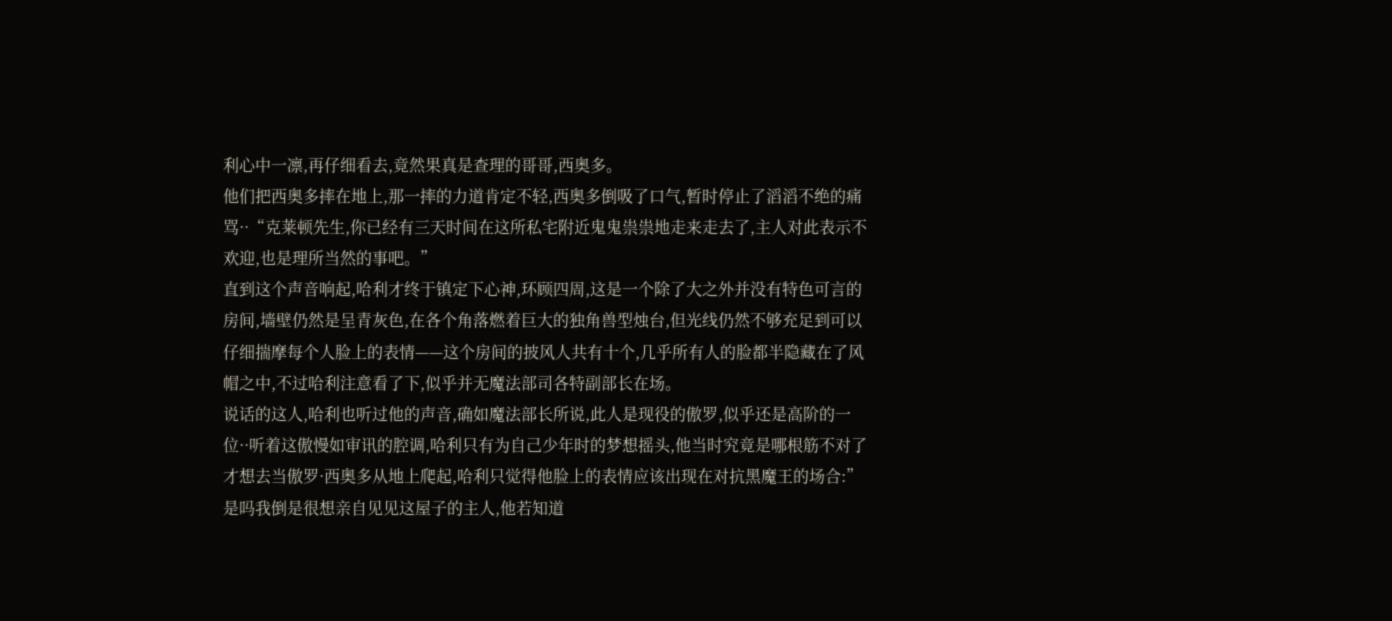利心中一凛,再仔细看去,竟然果真是查理的哥哥,西奥多。
他们把西奥多摔在地上,那一摔的力道肯定不轻,西奥多倒吸了口气,暂时停止了滔滔不绝的痛骂··“克莱顿先生,你已经有三天时间在这所私宅附近鬼鬼祟祟地走来走去了,主人对此表示不欢迎,也是理所当然的事吧。”
直到这个声音响起,哈利才终于镇定下心神,环顾四周,这是一个除了大之外并没有特色可言的房间,墙壁仍然是呈青灰色,在各个角落燃着巨大的独角兽型烛台,但光线仍然不够充足到可以仔细揣摩每个人脸上的表情——这个房间的披风人共有十个,几乎所有人的脸都半隐藏在了风帽之中,不过哈利注意看了下,似乎并无魔法部司各特副部长在场。
说话的这人,哈利也听过他的声音,确如魔法部长所说,此人是现役的傲罗,似乎还是高阶的一位··听着这傲慢如审讯的腔调,哈利只有为自己少年时的梦想摇头,他当时究竟是哪根筋不对了才想去当傲罗·西奥多从地上爬起,哈利只觉得他脸上的表情应该出现在对抗黑魔王的场合:”是吗我倒是很想亲自见见这屋子的主人,他若知道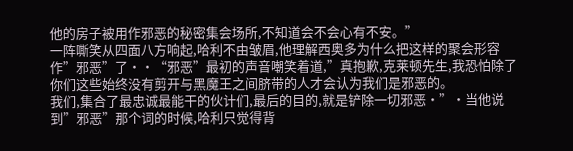他的房子被用作邪恶的秘密集会场所,不知道会不会心有不安。”
一阵嘶笑从四面八方响起,哈利不由皱眉,他理解西奥多为什么把这样的聚会形容作”邪恶”了··“邪恶”最初的声音嘲笑着道,”真抱歉,克莱顿先生,我恐怕除了你们这些始终没有剪开与黑魔王之间脐带的人才会认为我们是邪恶的。
我们,集合了最忠诚最能干的伙计们,最后的目的,就是铲除一切邪恶·”·当他说到”邪恶”那个词的时候,哈利只觉得背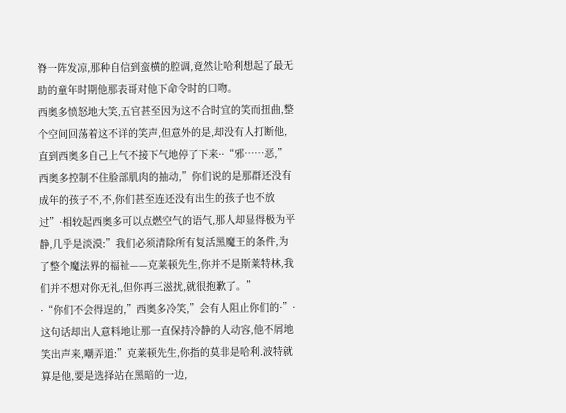脊一阵发凉,那种自信到蛮横的腔调,竟然让哈利想起了最无助的童年时期他那表哥对他下命令时的口吻。
西奥多愤怒地大笑,五官甚至因为这不合时宜的笑而扭曲,整个空间回荡着这不详的笑声,但意外的是,却没有人打断他,直到西奥多自己上气不接下气地停了下来··“邪……恶,”西奥多控制不住脸部肌肉的抽动,”你们说的是那群还没有成年的孩子不,不,你们甚至连还没有出生的孩子也不放过”·相较起西奥多可以点燃空气的语气,那人却显得极为平静,几乎是淡漠:”我们必须清除所有复活黑魔王的条件,为了整个魔法界的福祉——克莱顿先生,你并不是斯莱特林,我们并不想对你无礼,但你再三滋扰,就很抱歉了。”
·“你们不会得逞的,”西奥多冷笑,”会有人阻止你们的·”·这句话却出人意料地让那一直保持冷静的人动容,他不屑地笑出声来,嘲弄道:”克莱顿先生,你指的莫非是哈利.波特就算是他,要是选择站在黑暗的一边,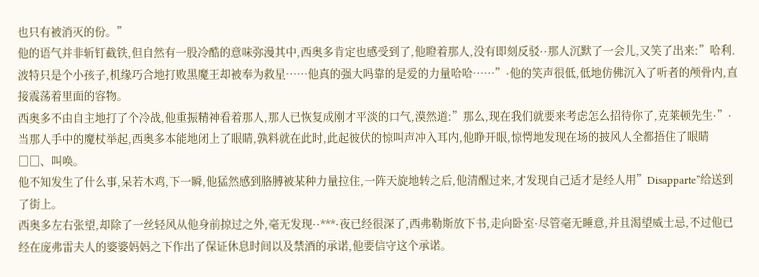也只有被消灭的份。”
他的语气并非斩钉截铁,但自然有一股冷酷的意味弥漫其中,西奥多肯定也感受到了,他瞪着那人,没有即刻反驳··那人沉默了一会儿,又笑了出来:”哈利.波特只是个小孩子,机缘巧合地打败黑魔王却被奉为救星……他真的强大吗靠的是爱的力量哈哈……”·他的笑声很低,低地仿佛沉入了听者的颅骨内,直接震荡着里面的容物。
西奥多不由自主地打了个冷战,他重振精神看着那人,那人已恢复成刚才平淡的口气,漠然道:”那么,现在我们就要来考虑怎么招待你了,克莱顿先生·”·当那人手中的魔杖举起,西奥多本能地闭上了眼睛,孰料就在此时,此起彼伏的惊叫声冲入耳内,他睁开眼,惊愕地发现在场的披风人全都捂住了眼睛□□、叫唤。
他不知发生了什么事,呆若木鸡,下一瞬,他猛然感到胳膊被某种力量拉住,一阵天旋地转之后,他清醒过来,才发现自己适才是经人用”Disapparte”给送到了街上。
西奥多左右张望,却除了一丝轻风从他身前掠过之外,毫无发现··***·夜已经很深了,西弗勒斯放下书,走向卧室·尽管毫无睡意,并且渴望威士忌,不过他已经在庞弗雷夫人的婆婆妈妈之下作出了保证休息时间以及禁酒的承诺,他要信守这个承诺。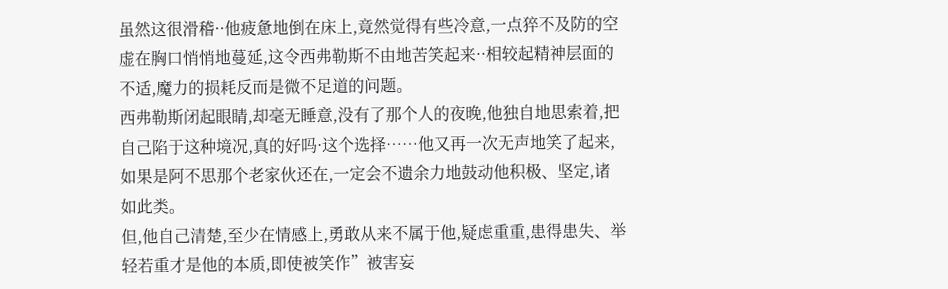虽然这很滑稽··他疲惫地倒在床上,竟然觉得有些冷意,一点猝不及防的空虚在胸口悄悄地蔓延,这令西弗勒斯不由地苦笑起来··相较起精神层面的不适,魔力的损耗反而是微不足道的问题。
西弗勒斯闭起眼睛,却毫无睡意,没有了那个人的夜晚,他独自地思索着,把自己陷于这种境况,真的好吗·这个选择……他又再一次无声地笑了起来,如果是阿不思那个老家伙还在,一定会不遗余力地鼓动他积极、坚定,诸如此类。
但,他自己清楚,至少在情感上,勇敢从来不属于他,疑虑重重,患得患失、举轻若重才是他的本质,即使被笑作”被害妄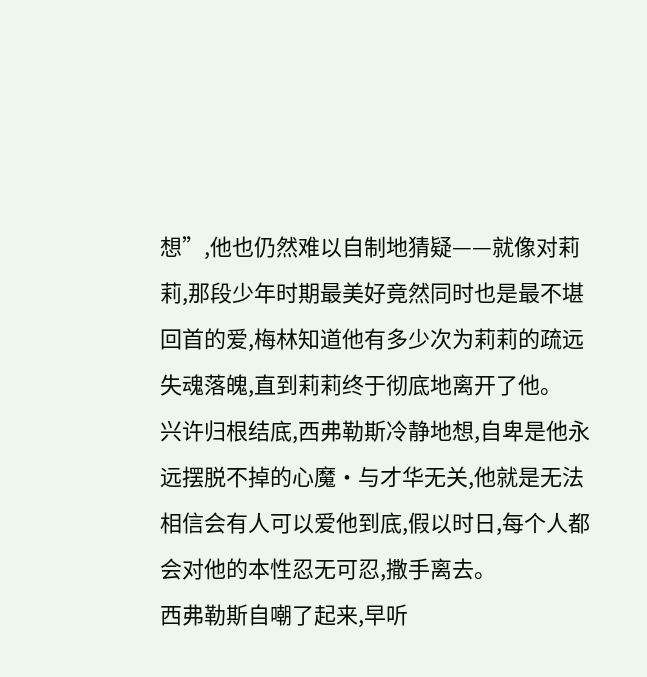想”,他也仍然难以自制地猜疑——就像对莉莉,那段少年时期最美好竟然同时也是最不堪回首的爱,梅林知道他有多少次为莉莉的疏远失魂落魄,直到莉莉终于彻底地离开了他。
兴许归根结底,西弗勒斯冷静地想,自卑是他永远摆脱不掉的心魔·与才华无关,他就是无法相信会有人可以爱他到底,假以时日,每个人都会对他的本性忍无可忍,撒手离去。
西弗勒斯自嘲了起来,早听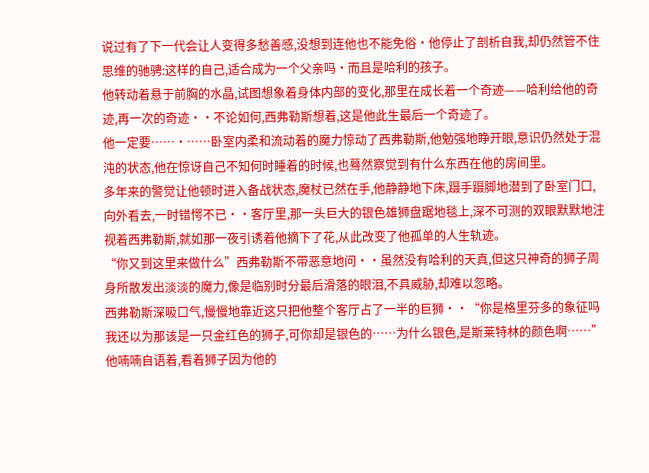说过有了下一代会让人变得多愁善感,没想到连他也不能免俗·他停止了剖析自我,却仍然管不住思维的驰骋:这样的自己,适合成为一个父亲吗·而且是哈利的孩子。
他转动着悬于前胸的水晶,试图想象着身体内部的变化,那里在成长着一个奇迹——哈利给他的奇迹,再一次的奇迹··不论如何,西弗勒斯想着,这是他此生最后一个奇迹了。
他一定要……·……卧室内柔和流动着的魔力惊动了西弗勒斯,他勉强地睁开眼,意识仍然处于混沌的状态,他在惊讶自己不知何时睡着的时候,也蓦然察觉到有什么东西在他的房间里。
多年来的警觉让他顿时进入备战状态,魔杖已然在手,他静静地下床,蹑手蹑脚地潜到了卧室门口,向外看去,一时错愕不已··客厅里,那一头巨大的银色雄狮盘踞地毯上,深不可测的双眼默默地注视着西弗勒斯,就如那一夜引诱着他摘下了花,从此改变了他孤单的人生轨迹。
“你又到这里来做什么”西弗勒斯不带恶意地问··虽然没有哈利的天真,但这只神奇的狮子周身所散发出淡淡的魔力,像是临别时分最后滑落的眼泪,不具威胁,却难以忽略。
西弗勒斯深吸口气,慢慢地靠近这只把他整个客厅占了一半的巨狮··“你是格里芬多的象征吗我还以为那该是一只金红色的狮子,可你却是银色的……为什么银色,是斯莱特林的颜色啊……”他喃喃自语着,看着狮子因为他的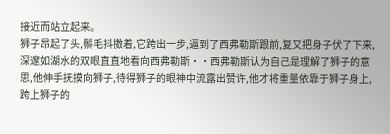接近而站立起来。
狮子昂起了头,鬃毛抖擞着,它跨出一步,逼到了西弗勒斯跟前,复又把身子伏了下来,深邃如湖水的双眼直直地看向西弗勒斯··西弗勒斯认为自己是理解了狮子的意思,他伸手抚摸向狮子,待得狮子的眼神中流露出赞许,他才将重量依靠于狮子身上,跨上狮子的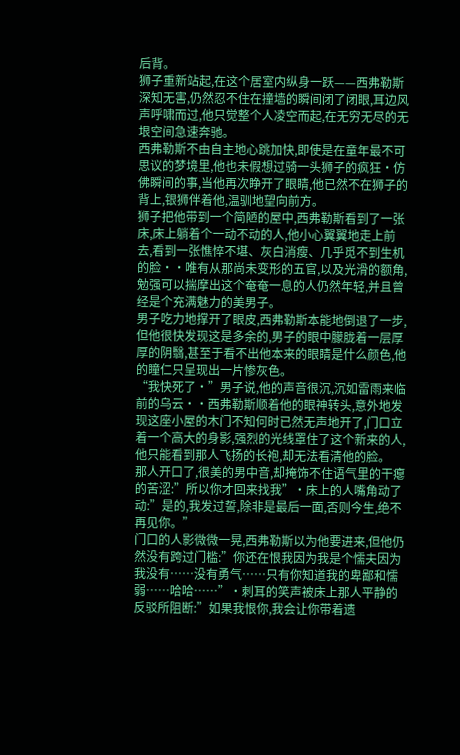后背。
狮子重新站起,在这个居室内纵身一跃——西弗勒斯深知无害,仍然忍不住在撞墙的瞬间闭了闭眼,耳边风声呼啸而过,他只觉整个人凌空而起,在无穷无尽的无垠空间急速奔驰。
西弗勒斯不由自主地心跳加快,即使是在童年最不可思议的梦境里,他也未假想过骑一头狮子的疯狂·仿佛瞬间的事,当他再次睁开了眼睛,他已然不在狮子的背上,银狮伴着他,温驯地望向前方。
狮子把他带到一个简陋的屋中,西弗勒斯看到了一张床,床上躺着个一动不动的人,他小心翼翼地走上前去,看到一张憔悴不堪、灰白消瘦、几乎觅不到生机的脸··唯有从那尚未变形的五官,以及光滑的额角,勉强可以揣摩出这个奄奄一息的人仍然年轻,并且曾经是个充满魅力的美男子。
男子吃力地撑开了眼皮,西弗勒斯本能地倒退了一步,但他很快发现这是多余的,男子的眼中朦胧着一层厚厚的阴翳,甚至于看不出他本来的眼睛是什么颜色,他的瞳仁只呈现出一片惨灰色。
“我快死了·”男子说,他的声音很沉,沉如雷雨来临前的乌云··西弗勒斯顺着他的眼神转头,意外地发现这座小屋的木门不知何时已然无声地开了,门口立着一个高大的身影,强烈的光线罩住了这个新来的人,他只能看到那人飞扬的长袍,却无法看清他的脸。
那人开口了,很美的男中音,却掩饰不住语气里的干瘪的苦涩:”所以你才回来找我”·床上的人嘴角动了动:”是的,我发过誓,除非是最后一面,否则今生,绝不再见你。”
门口的人影微微一晃,西弗勒斯以为他要进来,但他仍然没有跨过门槛:”你还在恨我因为我是个懦夫因为我没有……没有勇气……只有你知道我的卑鄙和懦弱……哈哈……”·刺耳的笑声被床上那人平静的反驳所阻断:”如果我恨你,我会让你带着遗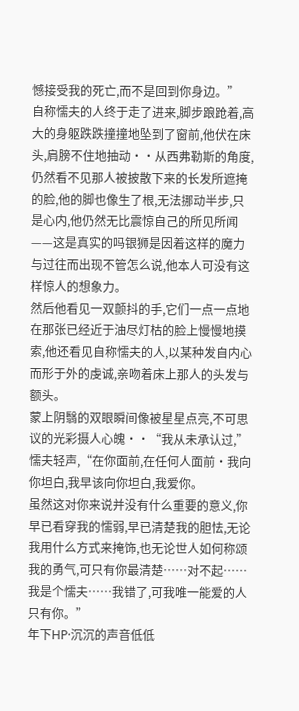憾接受我的死亡,而不是回到你身边。”
自称懦夫的人终于走了进来,脚步踉跄着,高大的身躯跌跌撞撞地坠到了窗前,他伏在床头,肩膀不住地抽动··从西弗勒斯的角度,仍然看不见那人被披散下来的长发所遮掩的脸,他的脚也像生了根,无法挪动半步,只是心内,他仍然无比震惊自己的所见所闻——这是真实的吗银狮是因着这样的魔力与过往而出现不管怎么说,他本人可没有这样惊人的想象力。
然后他看见一双颤抖的手,它们一点一点地在那张已经近于油尽灯枯的脸上慢慢地摸索,他还看见自称懦夫的人,以某种发自内心而形于外的虔诚,亲吻着床上那人的头发与额头。
蒙上阴翳的双眼瞬间像被星星点亮,不可思议的光彩摄人心魄··“我从未承认过,”懦夫轻声,“在你面前,在任何人面前·我向你坦白,我早该向你坦白,我爱你。
虽然这对你来说并没有什么重要的意义,你早已看穿我的懦弱,早已清楚我的胆怯,无论我用什么方式来掩饰,也无论世人如何称颂我的勇气,可只有你最清楚……对不起……我是个懦夫……我错了,可我唯一能爱的人只有你。”
年下HP·沉沉的声音低低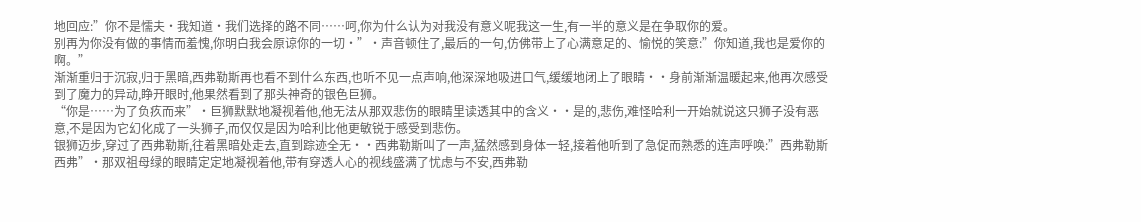地回应:”你不是懦夫·我知道·我们选择的路不同……呵,你为什么认为对我没有意义呢我这一生,有一半的意义是在争取你的爱。
别再为你没有做的事情而羞愧,你明白我会原谅你的一切·”·声音顿住了,最后的一句,仿佛带上了心满意足的、愉悦的笑意:”你知道,我也是爱你的啊。”
渐渐重归于沉寂,归于黑暗,西弗勒斯再也看不到什么东西,也听不见一点声响,他深深地吸进口气,缓缓地闭上了眼睛··身前渐渐温暖起来,他再次感受到了魔力的异动,睁开眼时,他果然看到了那头神奇的银色巨狮。
“你是……为了负疚而来”·巨狮默默地凝视着他,他无法从那双悲伤的眼睛里读透其中的含义··是的,悲伤,难怪哈利一开始就说这只狮子没有恶意,不是因为它幻化成了一头狮子,而仅仅是因为哈利比他更敏锐于感受到悲伤。
银狮迈步,穿过了西弗勒斯,往着黑暗处走去,直到踪迹全无··西弗勒斯叫了一声,猛然感到身体一轻,接着他听到了急促而熟悉的连声呼唤:”西弗勒斯西弗”·那双祖母绿的眼睛定定地凝视着他,带有穿透人心的视线盛满了忧虑与不安,西弗勒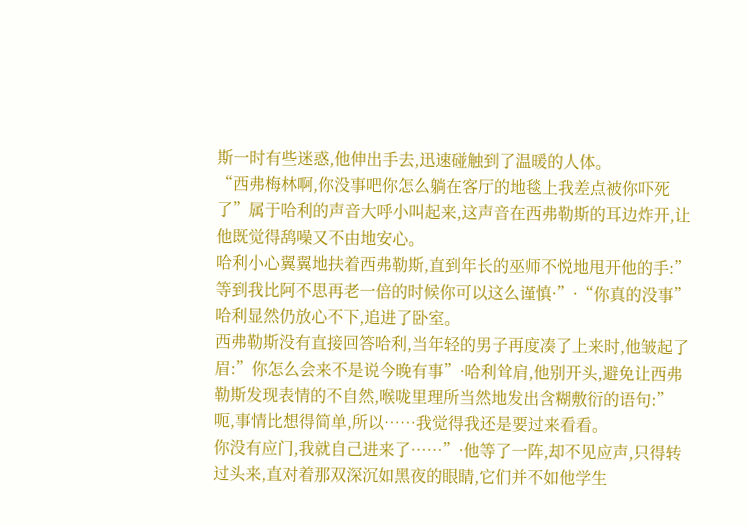斯一时有些迷惑,他伸出手去,迅速碰触到了温暖的人体。
“西弗梅林啊,你没事吧你怎么躺在客厅的地毯上我差点被你吓死了”属于哈利的声音大呼小叫起来,这声音在西弗勒斯的耳边炸开,让他既觉得鸹噪又不由地安心。
哈利小心翼翼地扶着西弗勒斯,直到年长的巫师不悦地甩开他的手:”等到我比阿不思再老一倍的时候你可以这么谨慎·”·“你真的没事”哈利显然仍放心不下,追进了卧室。
西弗勒斯没有直接回答哈利,当年轻的男子再度凑了上来时,他皱起了眉:”你怎么会来不是说今晚有事”·哈利耸肩,他别开头,避免让西弗勒斯发现表情的不自然,喉咙里理所当然地发出含糊敷衍的语句:”呃,事情比想得简单,所以……我觉得我还是要过来看看。
你没有应门,我就自己进来了……”·他等了一阵,却不见应声,只得转过头来,直对着那双深沉如黑夜的眼睛,它们并不如他学生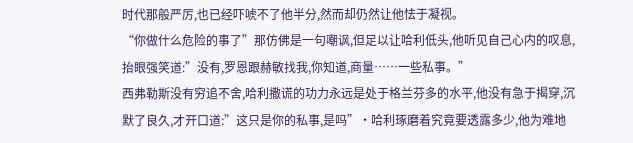时代那般严厉,也已经吓唬不了他半分,然而却仍然让他怯于凝视。
“你做什么危险的事了”那仿佛是一句嘲讽,但足以让哈利低头,他听见自己心内的叹息,抬眼强笑道:”没有,罗恩跟赫敏找我,你知道,商量……一些私事。”
西弗勒斯没有穷追不舍,哈利撒谎的功力永远是处于格兰芬多的水平,他没有急于揭穿,沉默了良久,才开口道:”这只是你的私事,是吗”·哈利琢磨着究竟要透露多少,他为难地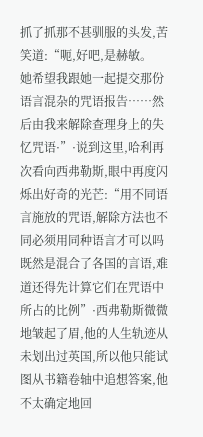抓了抓那不甚驯服的头发,苦笑道:“呃,好吧,是赫敏。
她希望我跟她一起提交那份语言混杂的咒语报告……然后由我来解除查理身上的失忆咒语·”·说到这里,哈利再次看向西弗勒斯,眼中再度闪烁出好奇的光芒:“用不同语言施放的咒语,解除方法也不同必须用同种语言才可以吗既然是混合了各国的言语,难道还得先计算它们在咒语中所占的比例”·西弗勒斯微微地皱起了眉,他的人生轨迹从未划出过英国,所以他只能试图从书籍卷轴中追想答案,他不太确定地回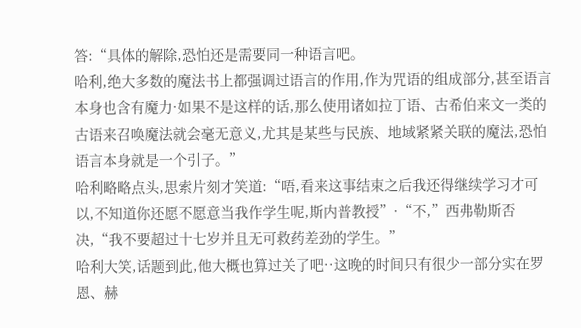答:“具体的解除,恐怕还是需要同一种语言吧。
哈利,绝大多数的魔法书上都强调过语言的作用,作为咒语的组成部分,甚至语言本身也含有魔力·如果不是这样的话,那么使用诸如拉丁语、古希伯来文一类的古语来召唤魔法就会毫无意义,尤其是某些与民族、地域紧紧关联的魔法,恐怕语言本身就是一个引子。”
哈利略略点头,思索片刻才笑道:“唔,看来这事结束之后我还得继续学习才可以,不知道你还愿不愿意当我作学生呢,斯内普教授”·“不,”西弗勒斯否决,“我不要超过十七岁并且无可救药差劲的学生。”
哈利大笑,话题到此,他大概也算过关了吧··这晚的时间只有很少一部分实在罗恩、赫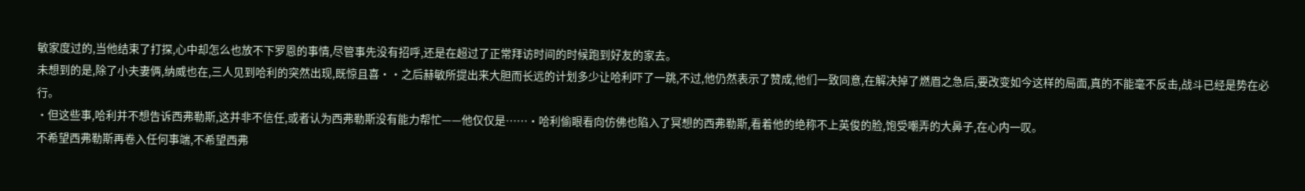敏家度过的,当他结束了打探,心中却怎么也放不下罗恩的事情,尽管事先没有招呼,还是在超过了正常拜访时间的时候跑到好友的家去。
未想到的是,除了小夫妻俩,纳威也在,三人见到哈利的突然出现,既惊且喜··之后赫敏所提出来大胆而长远的计划多少让哈利吓了一跳,不过,他仍然表示了赞成,他们一致同意,在解决掉了燃眉之急后,要改变如今这样的局面,真的不能毫不反击,战斗已经是势在必行。
·但这些事,哈利并不想告诉西弗勒斯,这并非不信任,或者认为西弗勒斯没有能力帮忙——他仅仅是……·哈利偷眼看向仿佛也陷入了冥想的西弗勒斯,看着他的绝称不上英俊的脸,饱受嘲弄的大鼻子,在心内一叹。
不希望西弗勒斯再卷入任何事端,不希望西弗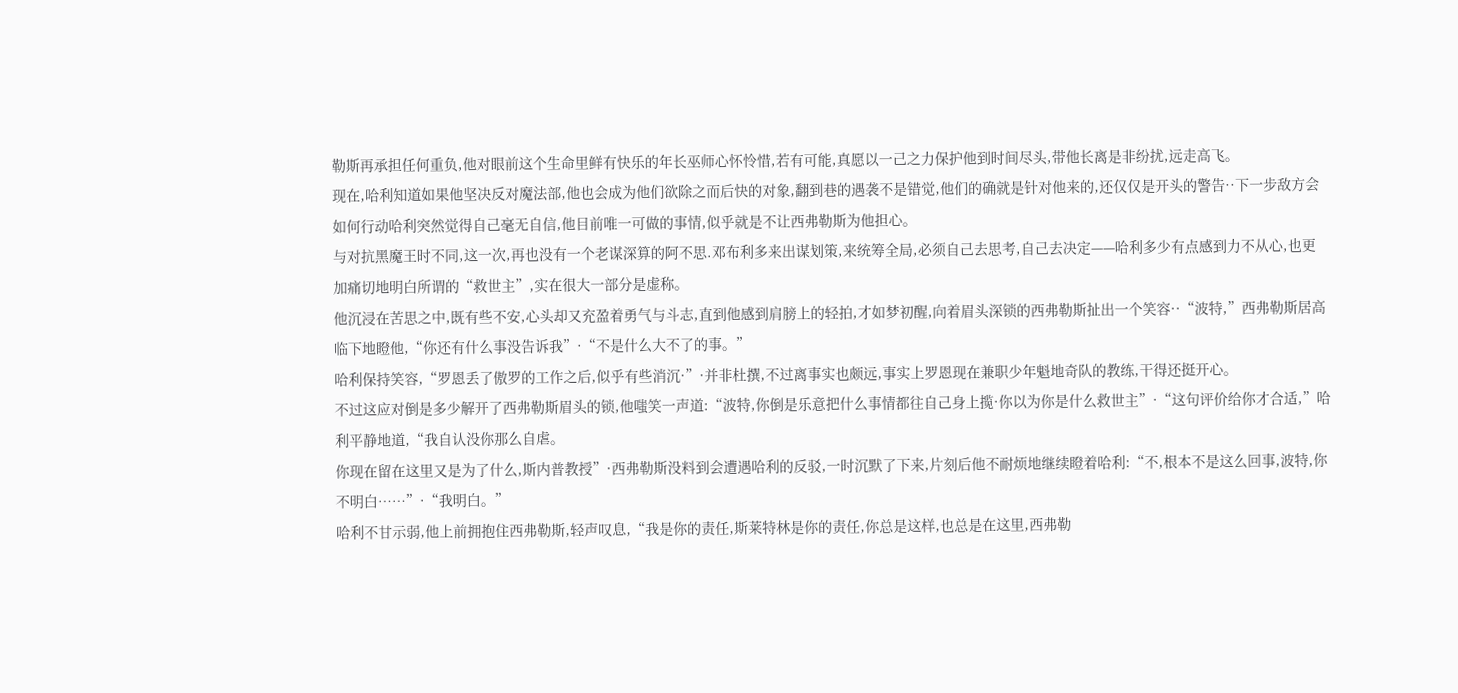勒斯再承担任何重负,他对眼前这个生命里鲜有快乐的年长巫师心怀怜惜,若有可能,真愿以一己之力保护他到时间尽头,带他长离是非纷扰,远走高飞。
现在,哈利知道如果他坚决反对魔法部,他也会成为他们欲除之而后快的对象,翻到巷的遇袭不是错觉,他们的确就是针对他来的,还仅仅是开头的警告··下一步敌方会如何行动哈利突然觉得自己毫无自信,他目前唯一可做的事情,似乎就是不让西弗勒斯为他担心。
与对抗黑魔王时不同,这一次,再也没有一个老谋深算的阿不思.邓布利多来出谋划策,来统筹全局,必须自己去思考,自己去决定——哈利多少有点感到力不从心,也更加痛切地明白所谓的“救世主”,实在很大一部分是虚称。
他沉浸在苦思之中,既有些不安,心头却又充盈着勇气与斗志,直到他感到肩膀上的轻拍,才如梦初醒,向着眉头深锁的西弗勒斯扯出一个笑容··“波特,”西弗勒斯居高临下地瞪他,“你还有什么事没告诉我”·“不是什么大不了的事。”
哈利保持笑容,“罗恩丢了傲罗的工作之后,似乎有些消沉·”·并非杜撰,不过离事实也颇远,事实上罗恩现在兼职少年魁地奇队的教练,干得还挺开心。
不过这应对倒是多少解开了西弗勒斯眉头的锁,他嗤笑一声道:“波特,你倒是乐意把什么事情都往自己身上揽·你以为你是什么救世主”·“这句评价给你才合适,”哈利平静地道,“我自认没你那么自虐。
你现在留在这里又是为了什么,斯内普教授”·西弗勒斯没料到会遭遇哈利的反驳,一时沉默了下来,片刻后他不耐烦地继续瞪着哈利:“不,根本不是这么回事,波特,你不明白……”·“我明白。”
哈利不甘示弱,他上前拥抱住西弗勒斯,轻声叹息,“我是你的责任,斯莱特林是你的责任,你总是这样,也总是在这里,西弗勒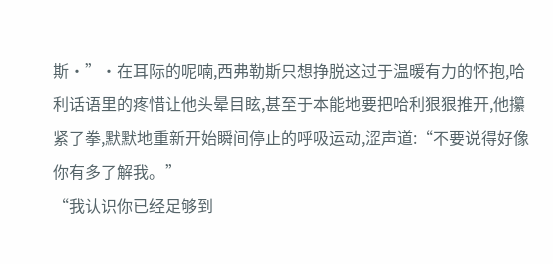斯·”·在耳际的呢喃,西弗勒斯只想挣脱这过于温暖有力的怀抱,哈利话语里的疼惜让他头晕目眩,甚至于本能地要把哈利狠狠推开,他攥紧了拳,默默地重新开始瞬间停止的呼吸运动,涩声道:“不要说得好像你有多了解我。”
“我认识你已经足够到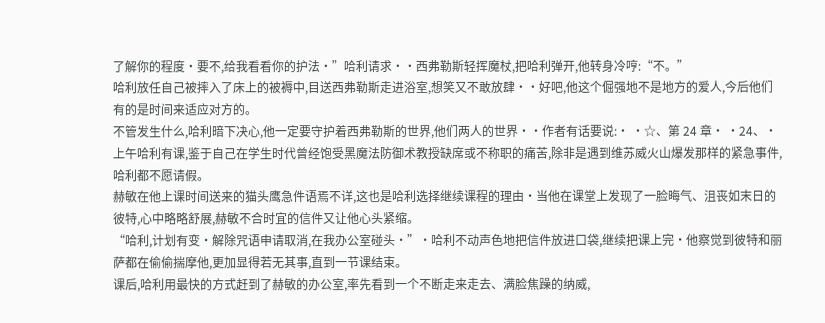了解你的程度·要不,给我看看你的护法·”哈利请求··西弗勒斯轻挥魔杖,把哈利弹开,他转身冷哼:“不。”
哈利放任自己被摔入了床上的被褥中,目送西弗勒斯走进浴室,想笑又不敢放肆··好吧,他这个倔强地不是地方的爱人,今后他们有的是时间来适应对方的。
不管发生什么,哈利暗下决心,他一定要守护着西弗勒斯的世界,他们两人的世界··作者有话要说:· ·☆、第 24 章· ·24、·上午哈利有课,鉴于自己在学生时代曾经饱受黑魔法防御术教授缺席或不称职的痛苦,除非是遇到维苏威火山爆发那样的紧急事件,哈利都不愿请假。
赫敏在他上课时间送来的猫头鹰急件语焉不详,这也是哈利选择继续课程的理由·当他在课堂上发现了一脸晦气、沮丧如末日的彼特,心中略略舒展,赫敏不合时宜的信件又让他心头紧缩。
“哈利,计划有变·解除咒语申请取消,在我办公室碰头·”·哈利不动声色地把信件放进口袋,继续把课上完·他察觉到彼特和丽萨都在偷偷揣摩他,更加显得若无其事,直到一节课结束。
课后,哈利用最快的方式赶到了赫敏的办公室,率先看到一个不断走来走去、满脸焦躁的纳威,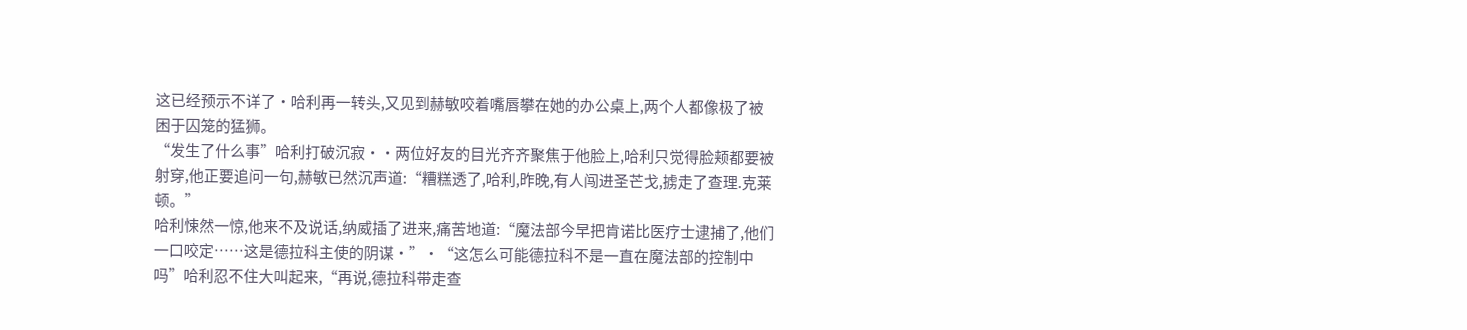这已经预示不详了·哈利再一转头,又见到赫敏咬着嘴唇攀在她的办公桌上,两个人都像极了被困于囚笼的猛狮。
“发生了什么事”哈利打破沉寂··两位好友的目光齐齐聚焦于他脸上,哈利只觉得脸颊都要被射穿,他正要追问一句,赫敏已然沉声道:“糟糕透了,哈利,昨晚,有人闯进圣芒戈,掳走了查理.克莱顿。”
哈利悚然一惊,他来不及说话,纳威插了进来,痛苦地道:“魔法部今早把肯诺比医疗士逮捕了,他们一口咬定……这是德拉科主使的阴谋·”·“这怎么可能德拉科不是一直在魔法部的控制中吗”哈利忍不住大叫起来,“再说,德拉科带走查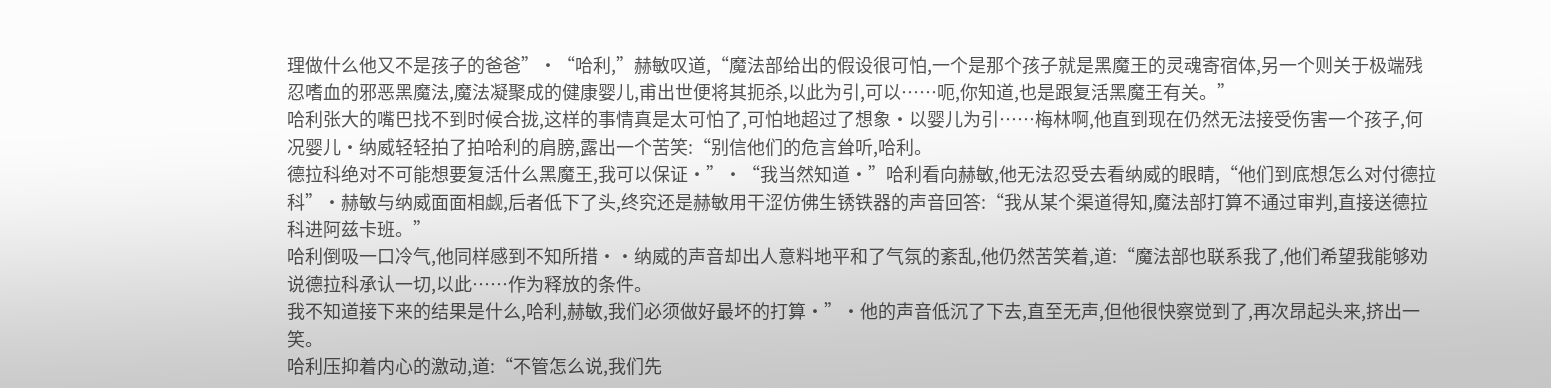理做什么他又不是孩子的爸爸”·“哈利,”赫敏叹道,“魔法部给出的假设很可怕,一个是那个孩子就是黑魔王的灵魂寄宿体,另一个则关于极端残忍嗜血的邪恶黑魔法,魔法凝聚成的健康婴儿,甫出世便将其扼杀,以此为引,可以……呃,你知道,也是跟复活黑魔王有关。”
哈利张大的嘴巴找不到时候合拢,这样的事情真是太可怕了,可怕地超过了想象·以婴儿为引……梅林啊,他直到现在仍然无法接受伤害一个孩子,何况婴儿·纳威轻轻拍了拍哈利的肩膀,露出一个苦笑:“别信他们的危言耸听,哈利。
德拉科绝对不可能想要复活什么黑魔王,我可以保证·”·“我当然知道·”哈利看向赫敏,他无法忍受去看纳威的眼睛,“他们到底想怎么对付德拉科”·赫敏与纳威面面相觑,后者低下了头,终究还是赫敏用干涩仿佛生锈铁器的声音回答:“我从某个渠道得知,魔法部打算不通过审判,直接送德拉科进阿兹卡班。”
哈利倒吸一口冷气,他同样感到不知所措··纳威的声音却出人意料地平和了气氛的紊乱,他仍然苦笑着,道:“魔法部也联系我了,他们希望我能够劝说德拉科承认一切,以此……作为释放的条件。
我不知道接下来的结果是什么,哈利,赫敏,我们必须做好最坏的打算·”·他的声音低沉了下去,直至无声,但他很快察觉到了,再次昂起头来,挤出一笑。
哈利压抑着内心的激动,道:“不管怎么说,我们先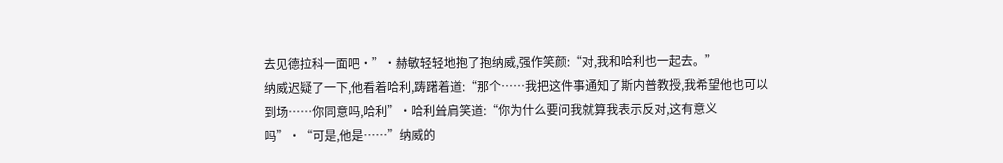去见德拉科一面吧·”·赫敏轻轻地抱了抱纳威,强作笑颜:“对,我和哈利也一起去。”
纳威迟疑了一下,他看着哈利,踌躇着道:“那个……我把这件事通知了斯内普教授,我希望他也可以到场……你同意吗,哈利”·哈利耸肩笑道:“你为什么要问我就算我表示反对,这有意义吗”·“可是,他是……”纳威的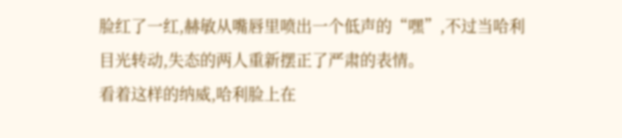脸红了一红,赫敏从嘴唇里喷出一个低声的“嘿”,不过当哈利目光转动,失态的两人重新摆正了严肃的表情。
看着这样的纳威,哈利脸上在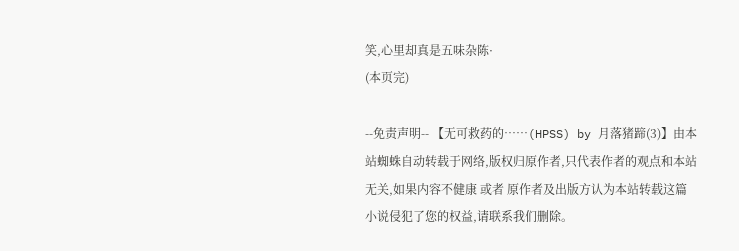笑,心里却真是五味杂陈·
(本页完)

--免责声明-- 【无可救药的……(HPSS) by 月落猪蹄(3)】由本站蜘蛛自动转载于网络,版权归原作者,只代表作者的观点和本站无关,如果内容不健康 或者 原作者及出版方认为本站转载这篇小说侵犯了您的权益,请联系我们删除。